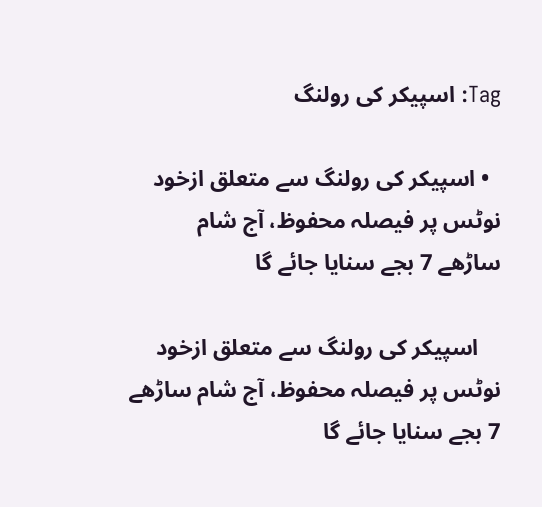Tag: اسپیکر کی رولنگ

  • اسپیکر کی رولنگ سے متعلق ازخود نوٹس پر فیصلہ محفوظ، آج شام  ساڑھے 7 بجے سنایا جائے گا

    اسپیکر کی رولنگ سے متعلق ازخود نوٹس پر فیصلہ محفوظ، آج شام ساڑھے 7 بجے سنایا جائے گا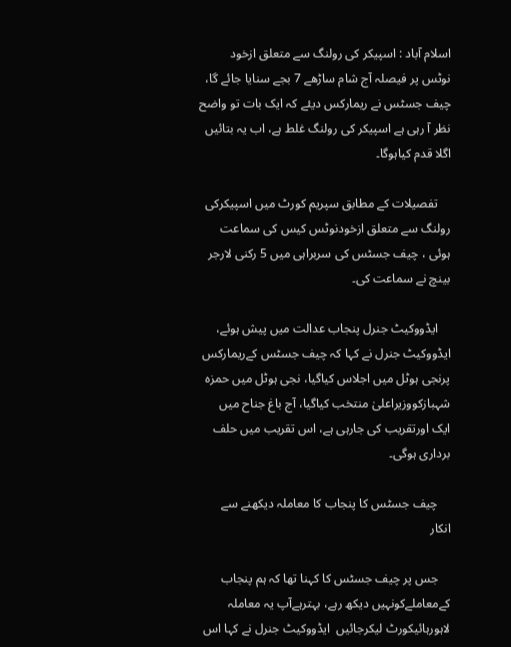اسلام آباد : اسپیکر کی رولنگ سے متعلق ازخود نوٹس پر فیصلہ آج شام ساڑھے 7 بجے سنایا جائے گا، چیف جسٹس نے ریمارکس دیئے کہ ایک بات تو واضح نظر آ رہی ہے اسپیکر کی رولنگ غلط ہے، اب یہ بتائیں اگلا قدم کیاہوگا۔

    تفصیلات کے مطابق سپریم کورٹ میں اسپیکرکی رولنگ سے متعلق ازخودنوٹس کیس کی سماعت ہوئی ، چیف جسٹس کی سربراہی میں 5 رکنی لارجر بینچ نے سماعت کی۔

    ایڈووکیٹ جنرل پنجاب عدالت میں پیش ہوئے، ایڈووکیٹ جنرل نے کہا کہ چیف جسٹس کےریمارکس پرنجی ہوٹل میں اجلاس کیاگیا، نجی ہوٹل میں حمزہ شہبازکووزیراعلیٰ منتخب کیاگیا، آج باغ جناح میں ایک اورتقریب کی جارہی ہے، اس تقریب میں حلف برداری ہوگی۔

    چیف جسٹس کا پنجاب کا معاملہ دیکھنے سے انکار

    جس پر چیف جسٹس کا کہنا تھا کہ ہم پنجاب کےمعاملےکونہیں دیکھ رہے، بہترہےآپ یہ معاملہ لاہورہائیکورٹ لیکرجائیں  ایڈووکیٹ جنرل نے کہا اس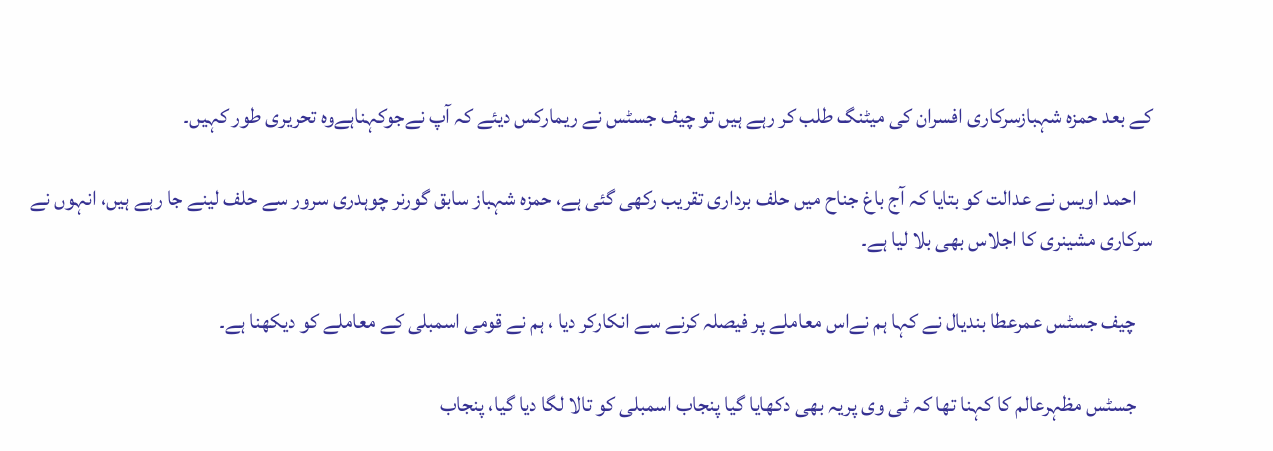کے بعد حمزہ شہبازسرکاری افسران کی میٹنگ طلب کر رہے ہیں تو چیف جسٹس نے ریمارکس دیئے کہ آپ نےجوکہناہےوہ تحریری طور کہیں۔

    احمد اویس نے عدالت کو بتایا کہ آج باغ جناح میں حلف برداری تقریب رکھی گئی ہے، حمزہ شہباز سابق گورنر چوہدری سرور سے حلف لینے جا رہے ہیں، انہوں نے سرکاری مشینری کا اجلاس بھی بلا لیا ہے۔

    چیف جسٹس عمرعطا بندیال نے کہا ہم نےاس معاملے پر فیصلہ کرنے سے انکارکر دیا ، ہم نے قومی اسمبلی کے معاملے کو دیکھنا ہے۔

    جسٹس مظہرعالم کا کہنا تھا کہ ٹی وی پریہ بھی دکھایا گیا پنجاب اسمبلی کو تالا لگا دیا گیا، پنجاب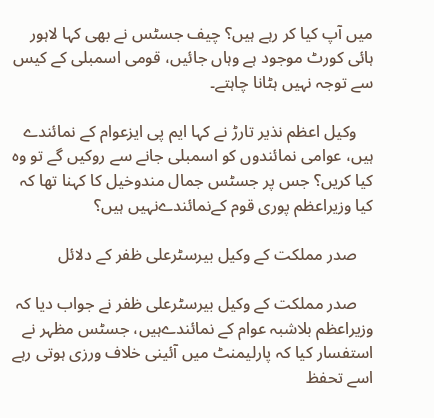میں آپ کیا کر رہے ہیں؟ چیف جسٹس نے بھی کہا لاہور ہائی کورٹ موجود ہے وہاں جائیں، قومی اسمبلی کے کیس سے توجہ نہیں ہٹانا چاہتے۔

    وکیل اعظم نذیر تارڑ نے کہا ایم پی ایزعوام کے نمائندے ہیں، عوامی نمائندوں کو اسمبلی جانے سے روکیں گے تو وہ کیا کریں؟ جس پر جسٹس جمال مندوخیل کا کہنا تھا کہ کیا وزیراعظم پوری قوم کےنمائندےنہیں ہیں؟

    صدر مملکت کے وکیل بیرسٹرعلی ظفر کے دلائل

    صدر مملکت کے وکیل بیرسٹرعلی ظفر نے جواب دیا کہ وزیراعظم بلاشبہ عوام کے نمائندےہیں، جسٹس مظہر نے استفسار کیا کہ پارلیمنٹ میں آئینی خلاف ورزی ہوتی رہے اسے تحفظ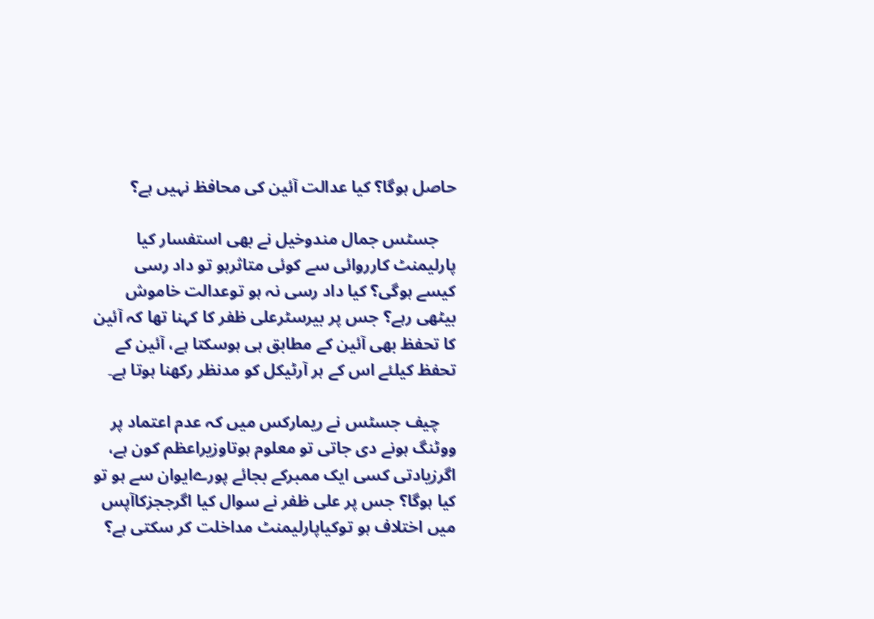حاصل ہوگا؟ کیا عدالت آئین کی محافظ نہیں ہے؟

    جسٹس جمال مندوخیل نے بھی استفسار کیا پارلیمنٹ کارروائی سے کوئی متاثرہو تو داد رسی کیسے ہوگی؟ کیا داد رسی نہ ہو توعدالت خاموش بیٹھی رہے؟ جس پر بیرسٹرعلی ظفر کا کہنا تھا کہ آئین کا تحفظ بھی آئین کے مطابق ہی ہوسکتا ہے، آئین کے تحفظ کیلئے اس کے ہر آرٹیکل کو مدنظر رکھنا ہوتا ہے۔

    چیف جسٹس نے ریمارکس میں کہ عدم اعتماد پر ووٹنگ ہونے دی جاتی تو معلوم ہوتاوزیراعظم کون ہے، اگرزیادتی کسی ایک ممبرکے بجائے پورےایوان سے ہو تو کیا ہوگا؟ جس پر علی ظفر نے سوال کیا اگرججزکاآپس میں اختلاف ہو توکیاپارلیمنٹ مداخلت کر سکتی ہے؟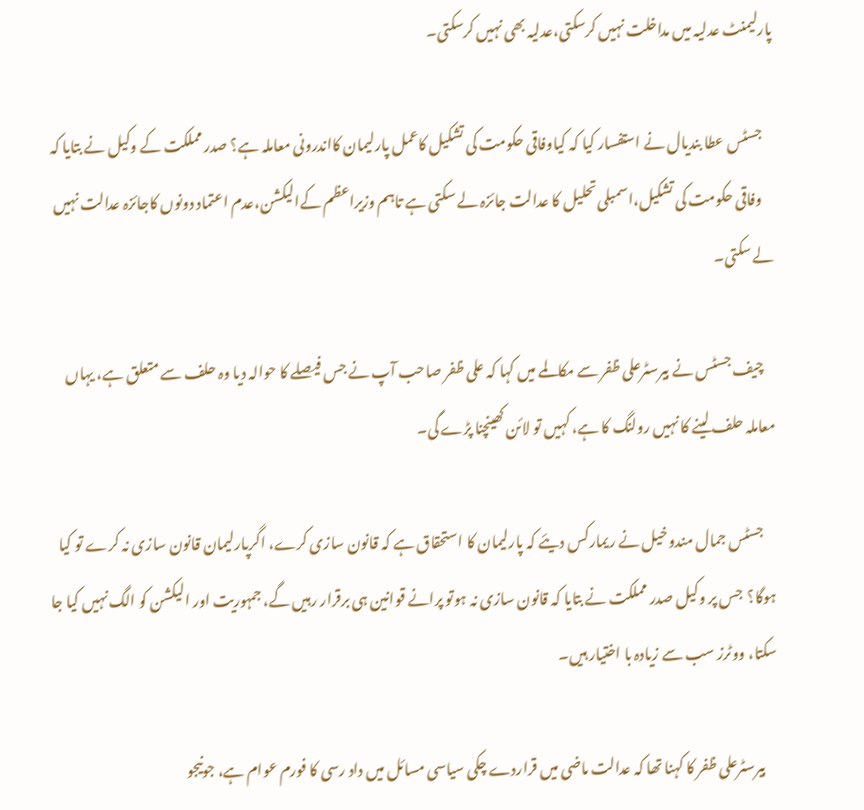پارلیمنٹ عدلیہ میں مداخلت نہیں کرسکتی،عدلیہ بھی نہیں کرسکتی۔

    جسٹس عطا بندیال نے استفسار کیا کہ کیاوفاقی حکومت کی تشکیل کاعمل پارلیمان کااندرونی معاملہ ہے؟ صدر مملکت کے وکیل نے بتایا کہ
    وفاقی حکومت کی تشکیل،اسمبلی تحلیل کا عدالت جائزہ لے سکتی ہے تاہم وزیراعظم کےالیکشن،عدم اعتماد دونوں کاجائزہ عدالت نہیں لے سکتی۔

    چیف جسٹس نے بیرسٹرعلی ظفر سے مکالمے میں کہا کہ علی ظفر صاحب آپ نے جس فیصلے کا حوالہ دیا وہ حلف سے متعلق ہے، یہاں معاملہ حلف لینے کا نہیں رولنگ کا ہے، کہیں تو لائن کھینچنا پڑے گی۔

    جسٹس جمال مندوخیل نے ریمارکس دیئے کہ پارلیمان کا استحقاق ہے کہ قانون سازی کرے، اگرپارلیمان قانون سازی نہ کرے تو کیا ہوگا؟  جس پر وکیل صدر مملکت نے بتایا کہ قانون سازی نہ ہوتو پرانے قوانین ہی برقرار رہیں گے، جمہوریت اور الیکشن کو الگ نہیں کیا جا سکتا، ووٹرز سب سے زیادہ با اختیار ہیں۔

    بیرسٹرعلی ظفر کا کہنا تھا کہ عدالت ماضی میں قراردے چکی سیاسی مسائل میں داد رسی کا فورم عوام ہے، جونیجو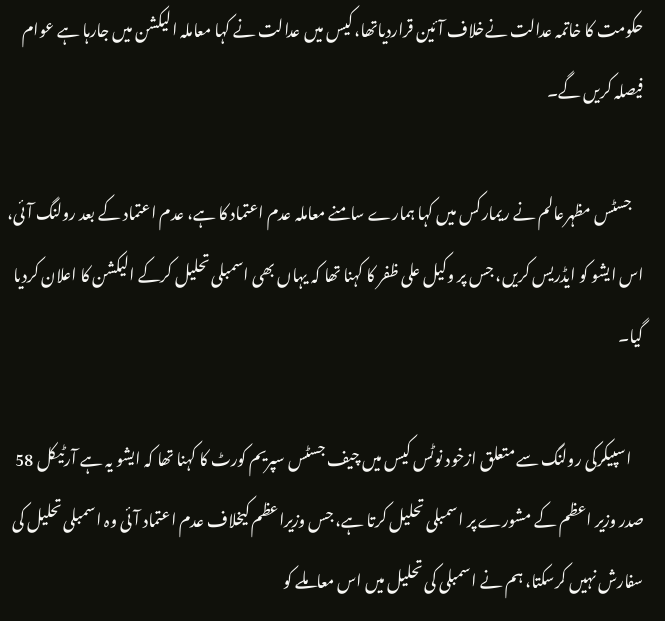حکومت کا خاتمہ عدالت نےخلاف آئین قراردیاتھا، کیس میں عدالت نے کہا معاملہ الیکشن میں جارہا ہے عوام فیصلہ کریں گے۔

    جسٹس مظہرعالم نے ریمارکس میں کہا ہمارے سامنے معاملہ عدم اعتماد کا ہے، عدم اعتماد کے بعد رولنگ آئی، اس ایشو کو ایڈریس کریں، جس پر وکیل علی ظفر کا کہنا تھا کہ یہاں بھی اسمبلی تحلیل کرکے الیکشن کا اعلان کردیا گیا۔

    اسپیکرکی رولنگ سے متعلق ازخود نوٹس کیس میں چیف جسٹس سپریم کورٹ کا کہنا تھا کہ ایشو یہ ہے آرٹیکل 58 صدر وزیر اعظم کے مشورے پر اسمبلی تحلیل کرتا ہے، جس وزیراعظم کیخلاف عدم اعتماد آئی وہ اسمبلی تحلیل کی سفارش نہیں کرسکتا، ہم نے اسمبلی کی تحلیل میں اس معاملے کو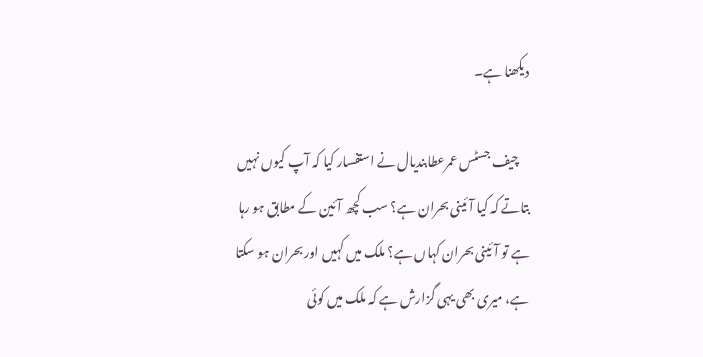دیکھنا ہے۔

    چیف جسٹس عمرعطابندیال نے استفسار کیا کہ آپ کیوں نہیں بتاتے کہ کیا آئینی بحران ہے؟ سب کچھ آئین کے مطابق ہو رہا ہے تو آئینی بحران کہاں ہے؟ ملک میں کہیں اور بحران ہو سکتا ہے، میری بھی یہی گزارش ہے کہ ملک میں کوئی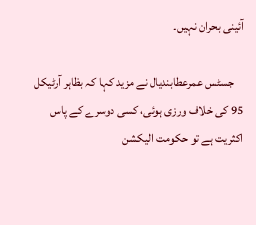آئینی بحران نہیں۔

    جسٹس عمرعطابندیال نے مزید کہا کہ بظاہر آرٹیکل 95 کی خلاف ورزی ہوئی، کسی دوسرے کے پاس اکثریت ہے تو حکومت الیکشن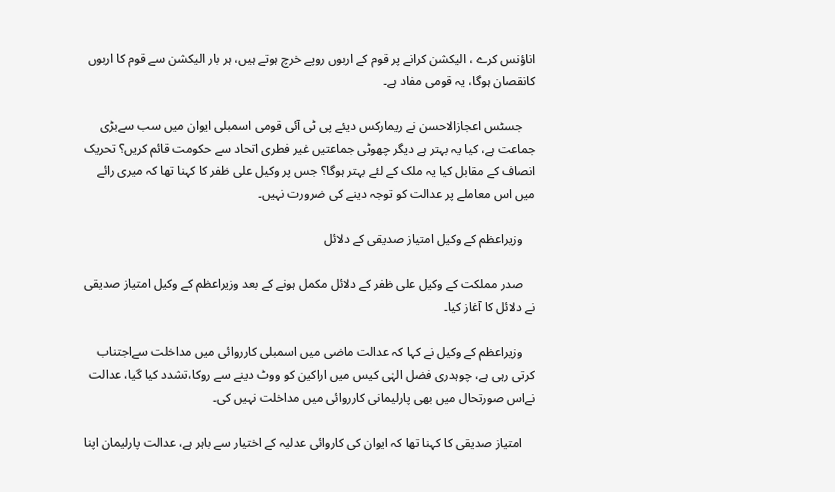اناؤنس کرے ، الیکشن کرانے پر قوم کے اربوں روپے خرچ ہوتے ہیں، ہر بار الیکشن سے قوم کا اربوں کانقصان ہوگا، یہ قومی مفاد ہے۔

    جسٹس اعجازالاحسن نے ریمارکس دیئے پی ٹی آئی قومی اسمبلی ایوان میں سب سےبڑی جماعت ہے، کیا یہ بہتر ہے دیگر چھوٹی جماعتیں غیر فطری اتحاد سے حکومت قائم کریں؟ تحریک انصاف کے مقابل کیا یہ ملک کے لئے بہتر ہوگا؟ جس پر وکیل علی ظفر کا کہنا تھا کہ میری رائے میں اس معاملے پر عدالت کو توجہ دینے کی ضرورت نہیں۔

    وزیراعظم کے وکیل امتیاز صدیقی کے دلائل

    صدر مملکت کے وکیل علی ظفر کے دلائل مکمل ہونے کے بعد وزیراعظم کے وکیل امتیاز صدیقی نے دلائل کا آغاز کیا۔

    وزیراعظم کے وکیل نے کہا کہ عدالت ماضی میں اسمبلی کارروائی میں مداخلت سےاجتناب کرتی رہی ہے، چوہدری فضل الہٰی کیس میں اراکین کو ووٹ دینے سے روکا،تشدد کیا گیا، عدالت نےاس صورتحال میں بھی پارلیمانی کارروائی میں مداخلت نہیں کی۔

    امتیاز صدیقی کا کہنا تھا کہ ایوان کی کاروائی عدلیہ کے اختیار سے باہر ہے، عدالت پارلیمان اپنا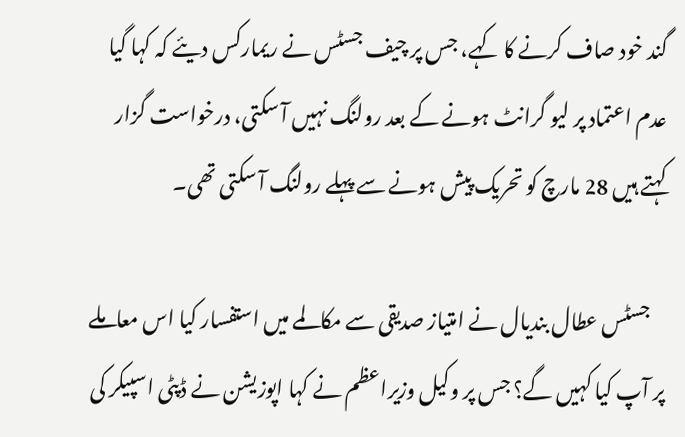گند خود صاف کرنے کا کہے، جس پر چیف جسٹس نے ریمارکس دیئے کہ کہا گیا عدم اعتماد پر لیو گرانٹ ہونے کے بعد رولنگ نہیں آ سکتی، درخواست گزار کہتے ہیں 28 مارچ کو تحریک پیش ہونے سے پہلے رولنگ آ سکتی تھی۔

    جسٹس عطال بندیال نے امتیاز صدیقی سے مکالمے میں استفسار کیا اس معاملے پر آپ کیا کہیں گے؟ جس پر وکیل وزیراعظم نے کہا اپوزیشن نے ڈپٹی اسپیکر کی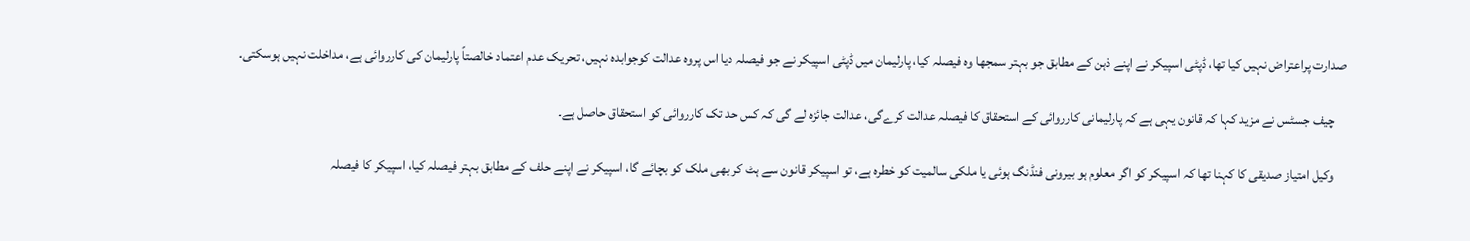صدارت پراعتراض نہیں کیا تھا، ڈپٹی اسپیکر نے اپنے ذہن کے مطابق جو بہتر سمجھا وہ فیصلہ کیا، پارلیمان میں ڈپٹی اسپیکر نے جو فیصلہ دیا اس پروہ عدالت کوجوابدہ نہیں، تحریک عدم اعتماد خالصتاً پارلیمان کی کارروائی ہے، مداخلت نہیں ہوسکتی۔

    چیف جسٹس نے مزید کہا کہ قانون یہی ہے کہ پارلیمانی کارروائی کے استحقاق کا فیصلہ عدالت کرےگی، عدالت جائزہ لے گی کہ کس حد تک کارروائی کو استحقاق حاصل ہے۔

    وکیل امتیاز صدیقی کا کہنا تھا کہ اسپیکر کو اگر معلوم ہو بیرونی فنڈنگ ہوئی یا ملکی سالمیت کو خطرہ ہے، تو اسپیکر قانون سے ہٹ کر بھی ملک کو بچائے گا، اسپیکر نے اپنے حلف کے مطابق بہتر فیصلہ کیا، اسپیکر کا فیصلہ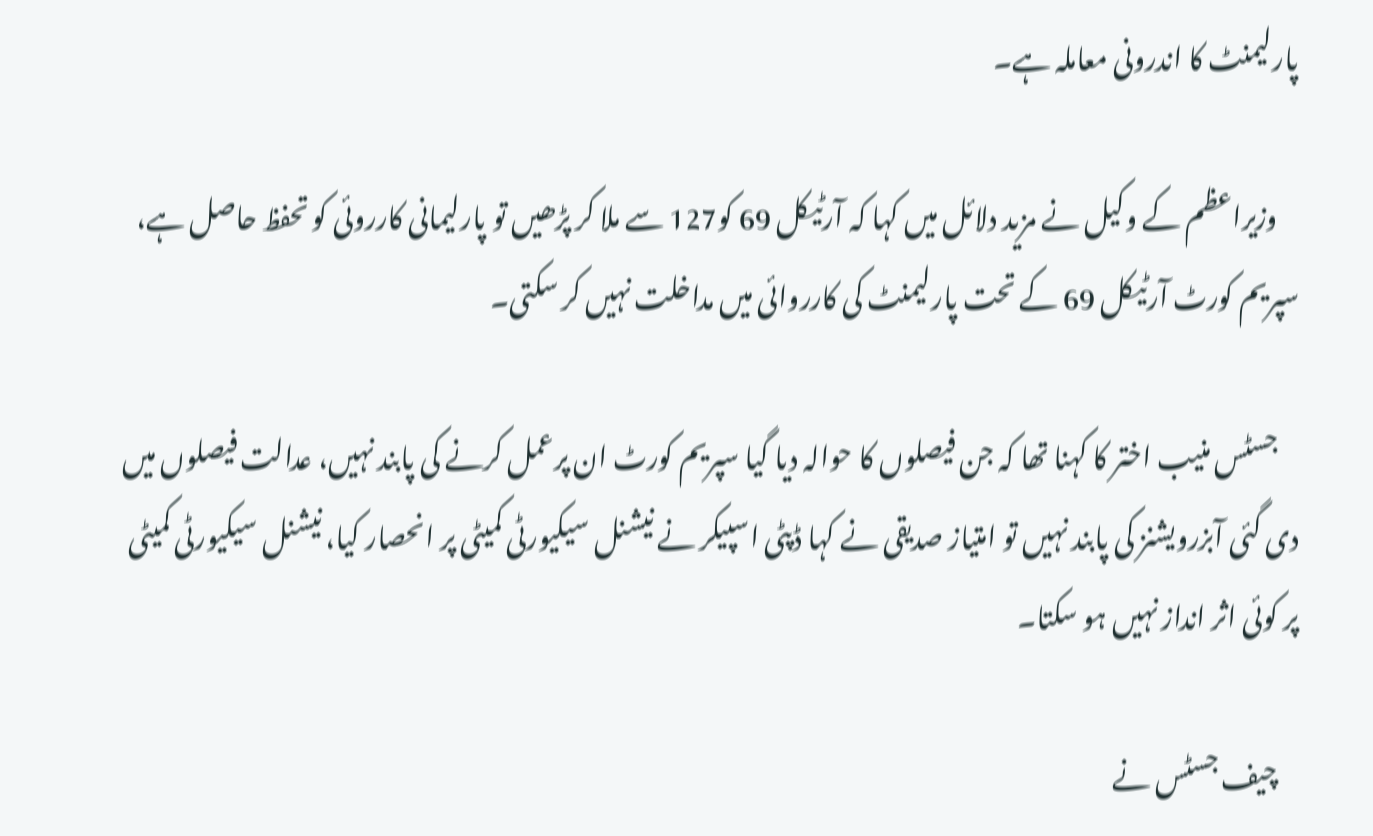پارلیمنٹ کا اندرونی معاملہ ہے۔

    وزیراعظم کے وکیل نے مزید دلائل میں کہا کہ آرٹیکل 69 کو127 سے ملا کر پڑھیں تو پارلیمانی کارروئی کو تحفظ حاصل ہے، سپریم کورٹ آرٹیکل 69 کے تحت پارلیمنٹ کی کارروائی میں مداخلت نہیں کر سکتی۔

    جسٹس منیب اختر کا کہنا تھا کہ جن فیصلوں کا حوالہ دیا گیا سپریم کورٹ ان پرعمل کرنے کی پابند نہیں، عدالت فیصلوں میں دی گئی آبزرویشنز کی پابند نہیں تو امتیاز صدیقی نے کہا ڈپٹی اسپیکر نے نیشنل سیکیورٹی کمیٹی پر انحصار کیا، نیشنل سیکیورٹی کمیٹی پر کوئی اثر انداز نہیں ہو سکتا۔

    چیف جسٹس نے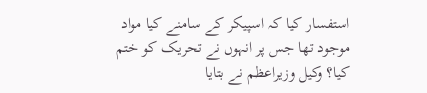استفسار کیا کہ اسپیکر کے سامنے کیا مواد موجود تھا جس پر انہوں نے تحریک کو ختم کیا؟ وکیل وزیراعظم نے بتایا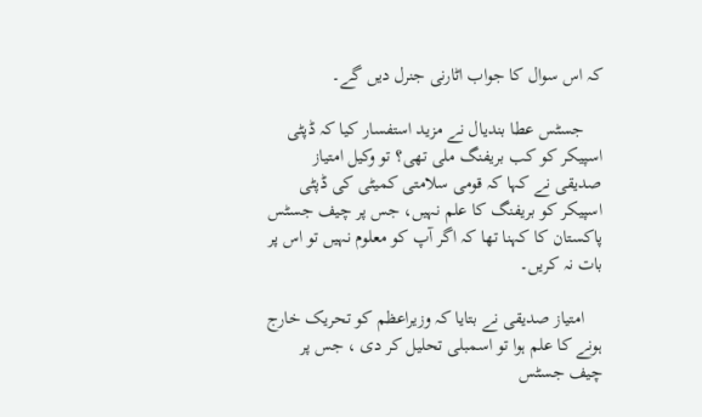کہ اس سوال کا جواب اٹارنی جنرل دیں گے۔

    جسٹس عطا بندیال نے مزید استفسار کیا کہ ڈپٹی اسپیکر کو کب بریفنگ ملی تھی؟ تو وکیل امتیاز صدیقی نے کہا کہ قومی سلامتی کمیٹی کی ڈپٹی اسپیکر کو بریفنگ کا علم نہیں، جس پر چیف جسٹس پاکستان کا کہنا تھا کہ اگر آپ کو معلوم نہیں تو اس پر بات نہ کریں۔

    امتیاز صدیقی نے بتایا کہ وزیراعظم کو تحریک خارج ہونے کا علم ہوا تو اسمبلی تحلیل کر دی ، جس پر چیف جسٹس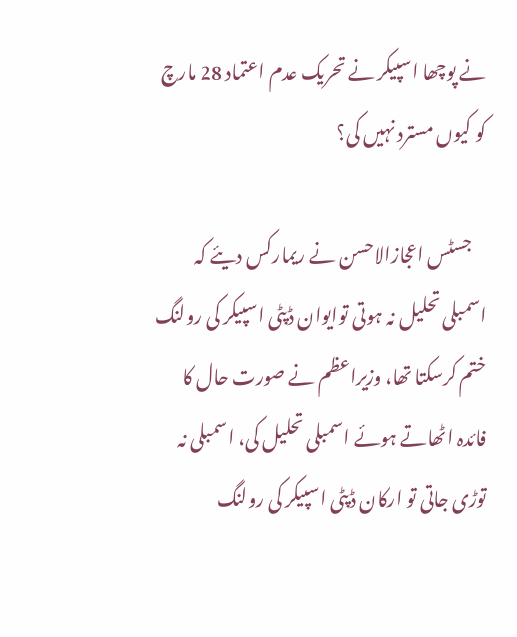نے پوچھا اسپیکر نے تحریک عدم اعتماد 28 مارچ کو کیوں مسترد نہیں کی؟

    جسٹس اعجازالاحسن نے ریمارکس دیئے کہ اسمبلی تحلیل نہ ہوتی توایوان ڈپٹی اسپیکر کی رولنگ ختم کرسکتا تھا، وزیراعظم نے صورت حال کا فائدہ اٹھاتے ہوئے اسمبلی تحلیل کی، اسمبلی نہ توڑی جاتی تو ارکان ڈپٹی اسپیکر کی رولنگ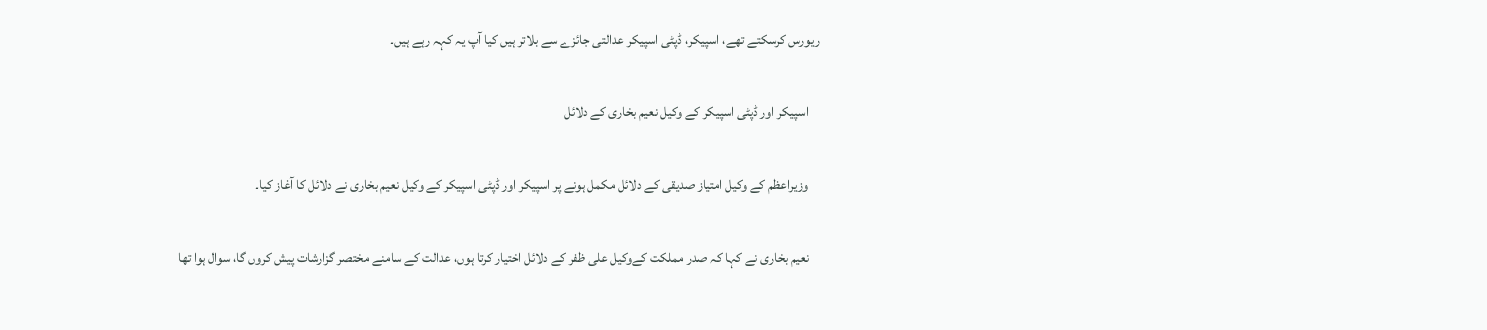ریورس کرسکتے تھے، اسپیکر، ڈپٹی اسپیکر عدالتی جائزے سے بلاتر ہیں کیا آپ یہ کہہ رہے ہیں۔

    اسپیکر اور ڈپٹی اسپیکر کے وکیل نعیم بخاری کے دلائل

    وزیراعظم کے وکیل امتیاز صدیقی کے دلائل مکمل ہونے پر اسپیکر اور ڈپٹی اسپیکر کے وکیل نعیم بخاری نے دلائل کا آغاز کیا۔

    نعیم بخاری نے کہا کہ صدر مملکت کےوکیل علی ظفر کے دلائل اختیار کرتا ہوں، عدالت کے سامنے مختصر گزارشات پیش کروں گا، سوال ہوا تھا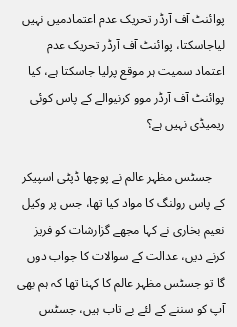پوائنٹ آف آرڈر تحریک عدم اعتمادمیں نہیں لیاجاسکتا، پوائنٹ آف آرڈر تحریک عدم اعتماد سمیت ہر موقع پرلیا جاسکتا ہے، کیا پوائنٹ آف آرڈر موو کرنیوالے کے پاس کوئی ریمیڈی نہیں ہے؟

    جسٹس مظہر عالم نے پوچھا ڈپٹی اسپیکر کے پاس رولنگ کا مواد کیا تھا، جس پر وکیل نعیم بخاری نے کہا مجھے گزارشات کو فریز کرنے دیں، عدالت کے سوالات کا جواب دوں گا تو جسٹس مظہر عالم کا کہنا تھا کہ ہم بھی آپ کو سننے کے لئے بے تاب ہیں، جسٹس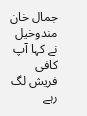جمال خان مندوخیل نے کہا آپ کافی فریش لگ رہے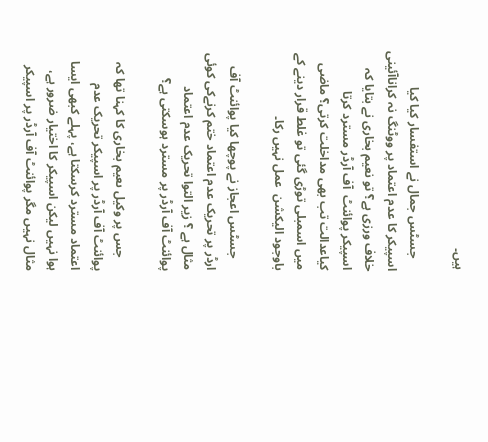ہیں۔

    جسٹس جمال نے استفسار کیا کیا اسپیکر کا عدم اعتماد پر ووٹنگ نہ کراناآئینی خلاف ورزی ہے؟ تو نعیم بخاری نے بتایا کہ اسپیکر پوائنٹ  آف آرڈر مسترد کرتا کیاعدالت تب بھی مداخلت کرتی؟ ماضی میں اسمبلی توڑی گئی تو غلط قرار دینے کے باوجود الیکشن  عمل نہیں رکا۔

    جسٹس اعجاز نے پوچھا کیا پوائنٹ آف ارڈر پر تحریک عدم اعتماد ختم کرنےکی کوئی مثال ہے ؟ زیر التوا تحریک عدم اعتماد پوائنٹ آف آرڈر پر مسترد ہوسکتی ہے؟

    جس پر وکیل ںعیم بخاری کا کہنا تھا کہ پوائنٹ آف آرڈر پر اسپیکر تحریک عدم اعتماد مسترد کرسکتا ہے، پہلے کبھی ایسا ہوا نہیں لیکن اسپیکر کا اختیار ضرور ہے، مثال نہیں مگر پوائنٹ آف آرڈر پر اسپیکر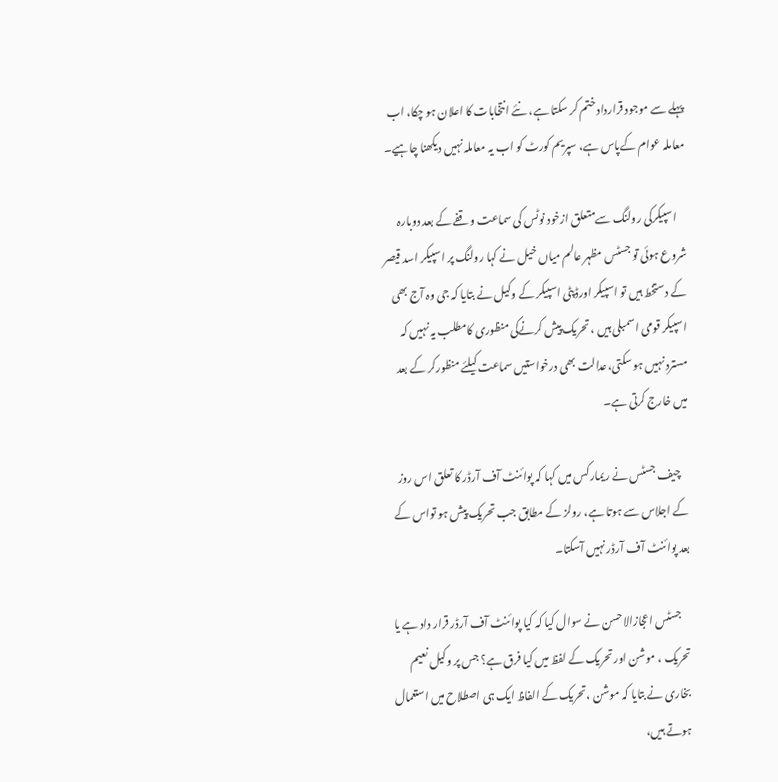پہلے سے موجود قرارداد ختم کر سکتا ہے، نئے انتخابات کا اعلان ہو چکا، اب معاملہ عوام کےپاس ہے، سپریم کورٹ کو اب یہ معاملہ نہیں دیکھنا چاہیے۔

    اسپیکرکی رولنگ سےمتعلق ازخود نوٹس کی سماعت وقفے کے بعد دوبارہ شروع ہوئی تو جسٹس مظہر عالم میاں خیل نے کہا رولنگ پر اسپیکر اسد قیصر کے دستخط ہیں تو اسپیکر اورڈپٹی اسپیکر کے وکیل نے بتایا کہ جی وہ آج بھی اسپیکر قومی اسمبلی ہیں ، تحریک پیش کرنےکی منظوری کامطلب یہ نہیں کہ مسترد نہیں ہو سکتی،عدالت بھی درخواستیں سماعت کیلئے منظورکر کے بعد میں خارج کرتی ہے۔

    چیف جسٹس نے ریمارکس میں کہا کہ پوائنٹ آف آرڈر کا تعلق اس روز کے اجلاس سے ہوتا ہے، رولز کے مطابق جب تحریک پیش ہو تواس کے بعد پوائنٹ آف آرڈر نہیں آسکتا۔

    جسٹس اعجازالاحسن نے سوال کیا کہ کیا پوائنٹ آف آرڈر قرار داد ہے یا تحریک ، موشن اور تحریک کے لفظ میں کیا فرق ہے؟ جس پر وکیل نعیم بخاری نے بتایا کہ موشن ،تحریک کے الفاظ ایک ہی اصطلاح میں استعمال ہوتے ہیں،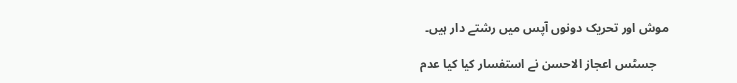موش اور تحریک دونوں آپس میں رشتے دار ہیں۔

    جسٹس اعجاز الاحسن نے استفسار کیا کیا عدم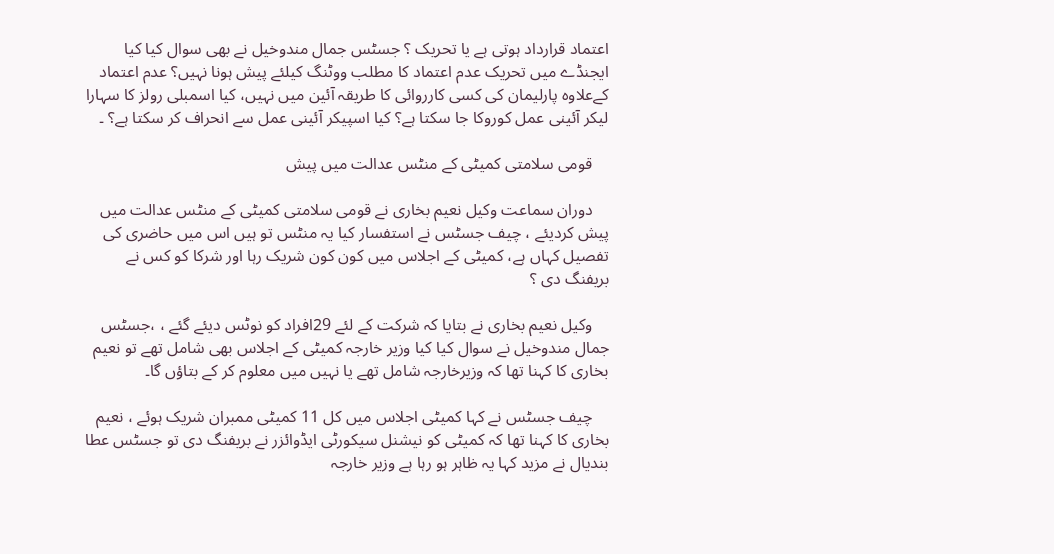اعتماد قرارداد ہوتی ہے یا تحریک ؟ جسٹس جمال مندوخیل نے بھی سوال کیا کیا ایجنڈے میں تحریک عدم اعتماد کا مطلب ووٹنگ کیلئے پیش ہونا نہیں؟ عدم اعتماد کےعلاوہ پارلیمان کی کسی کارروائی کا طریقہ آئین میں نہیں، کیا اسمبلی رولز کا سہارا لیکر آئینی عمل کوروکا جا سکتا ہے؟ کیا اسپیکر آئینی عمل سے انحراف کر سکتا ہے؟ ۔

    قومی سلامتی کمیٹی کے منٹس عدالت میں پیش

    دوران سماعت وکیل نعیم بخاری نے قومی سلامتی کمیٹی کے منٹس عدالت میں پیش کردیئے ، چیف جسٹس نے استفسار کیا یہ منٹس تو ہیں اس میں حاضری کی تفصیل کہاں ہے، کمیٹی کے اجلاس میں کون کون شریک رہا اور شرکا کو کس نے بریفنگ دی ؟

    وکیل نعیم بخاری نے بتایا کہ شرکت کے لئے 29افراد کو نوٹس دیئے گئے ، ،جسٹس جمال مندوخیل نے سوال کیا کیا وزیر خارجہ کمیٹی کے اجلاس بھی شامل تھے تو نعیم بخاری کا کہنا تھا کہ وزیرخارجہ شامل تھے یا نہیں میں معلوم کر کے بتاؤں گا۔

    چیف جسٹس نے کہا کمیٹی اجلاس میں کل 11 کمیٹی ممبران شریک ہوئے ، نعیم بخاری کا کہنا تھا کہ کمیٹی کو نیشنل سیکورٹی ایڈوائزر نے بریفنگ دی تو جسٹس عطا بندیال نے مزید کہا یہ ظاہر ہو رہا ہے وزیر خارجہ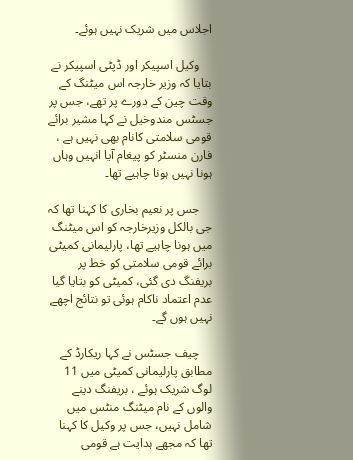اجلاس میں شریک نہیں ہوئے۔

    وکیل اسپیکر اور ڈپٹی اسپیکر نے بتایا کہ وزیر خارجہ اس میٹنگ کے وقت چین کے دورے پر تھے، جس پر جسٹس مندوخیل نے کہا مشیر برائے قومی سلامتی کانام بھی نہیں ہے ، فارن منسٹر کو پیغام آیا انہیں وہاں ہونا نہیں ہونا چاہیے تھا۔

    جس پر نعیم بخاری کا کہنا تھا کہ جی بالکل وزیرخارجہ کو اس میٹنگ میں ہونا چاہیے تھا، پارلیمانی کمیٹی برائے قومی سلامتی کو خط پر بریفنگ دی گئی، کمیٹی کو بتایا گیا عدم اعتماد ناکام ہوئی تو نتائج اچھے نہیں ہوں گے۔

    چیف جسٹس نے کہا ریکارڈ کے مطابق پارلیمانی کمیٹی میں 11 لوگ شریک ہوئے ، بریفنگ دینے والوں کے نام میٹنگ منٹس میں شامل نہیں، جس پر وکیل کا کہنا تھا کہ مجھے ہدایت ہے قومی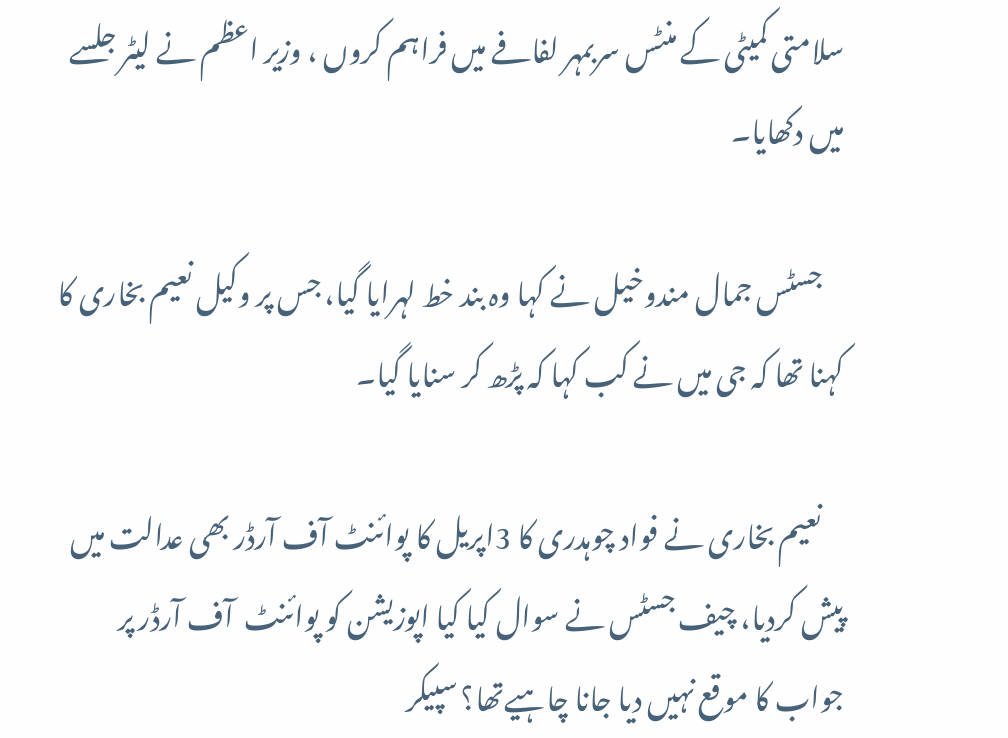سلامتی کمیٹی کے منٹس سربمہر لفافے میں فراہم کروں ، وزیر اعظم نے لیٹر جلسے میں دکھایا۔

    جسٹس جمال مندوخیل نے کہا وہ بند خط لہرایا گیا، جس پر وکیل نعیم بخاری کا کہنا تھا کہ جی میں نے کب کہا کہ پڑھ کر سنایا گیا۔

    نعیم بخاری نے فواد چوہدری کا 3اپریل کا پوائنٹ آف آرڈر بھی عدالت میں پیش کردیا، چیف جسٹس نے سوال کیا کیا اپوزیشن کو پوائنٹ  آف آرڈر پر جواب کا موقع نہیں دیا جانا چاہیےتھا؟ سپیکر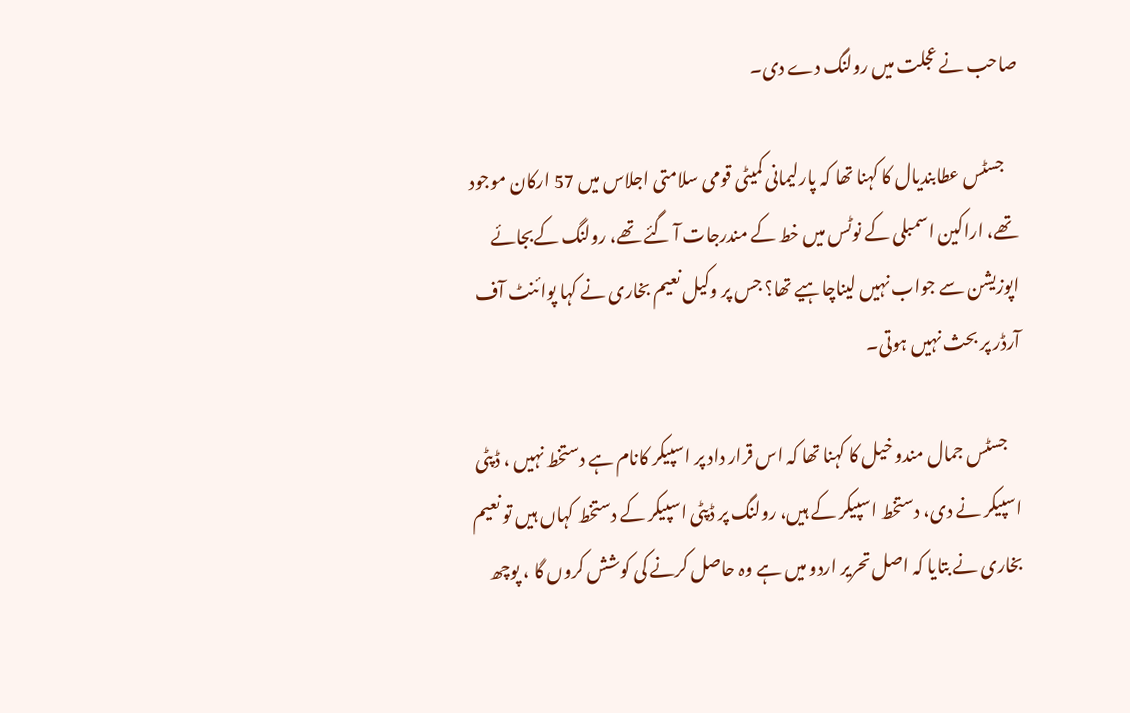صاحب نے عجلت میں رولنگ دے دی۔

    جسٹس عطابندیال کا کہنا تھا کہ پارلیمانی کمیٹی قومی سلامتی اجلاس میں 57 ارکان موجود تھے، اراکین اسمبلی کے نوٹس میں خط کے مندرجات آ گئے تھے، رولنگ کےبجائے اپوزیشن سے جواب نہیں لیناچاہیے تھا؟ جس پر وکیل نعیم بخاری نے کہا پوائنٹ آف آرڈر پر بحث نہیں ہوتی۔

    جسٹس جمال مندو خیل کا کہنا تھا کہ اس قرار داد پر اسپیکر کانام ہے دستخط نہیں ، ڈپٹی اسپیکر نے دی، دستخط اسپیکر کے ہیں، رولنگ پر ڈپٹی اسپیکر کے دستخط کہاں ہیں تو نعیم بخاری نے بتایا کہ اصل تحریر اردو میں ہے وہ حاصل کرنے کی کوشش کروں گا ، پوچھ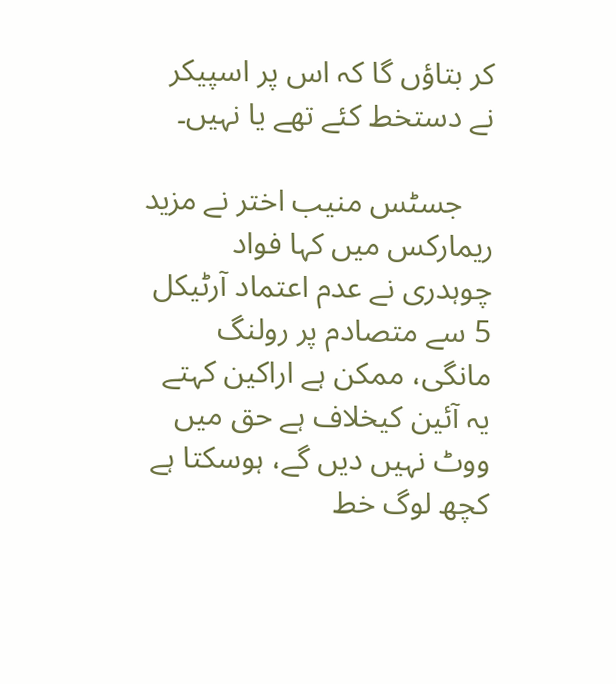کر بتاؤں گا کہ اس پر اسپیکر نے دستخط کئے تھے یا نہیں۔

    جسٹس منیب اختر نے مزید ریمارکس میں کہا فواد چوہدری نے عدم اعتماد آرٹیکل 5 سے متصادم پر رولنگ مانگی، ممکن ہے اراکین کہتے یہ آئین کیخلاف ہے حق میں ووٹ نہیں دیں گے، ہوسکتا ہے کچھ لوگ خط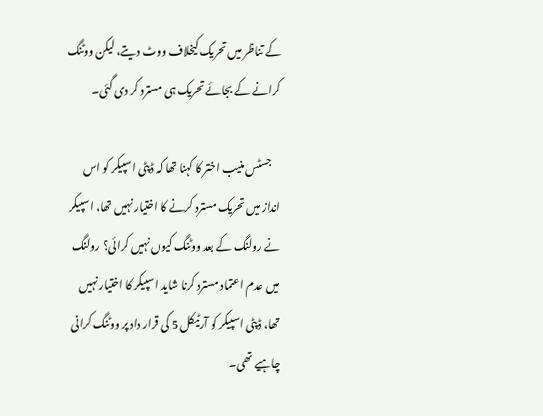کے تناظر میں تحریک کیخلاف ووٹ دیتے، لیکن ووٹنگ کرانے کے بجائے تحریک ہی مسترد کر دی گئی۔

    جسٹس منیب اختر کا کہنا تھا کہ ڈپٹی اسپیکر کو اس انداز میں تحریک مسترد کرنے کا اختیار نہیں تھا، اسپیکر نے رولنگ کے بعد ووٹنگ کیوں نہیں کرائی؟ رولنگ میں عدم اعتماد مسترد کرنا شاید اسپیکر کا اختیار نہیں تھا، ڈپٹی اسپیکر کو آرٹیکل 5 کی قرار داد پر ووٹنگ کرانی چاہیے تھی۔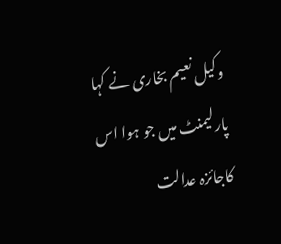وکیل نعیم بخاری نے کہا پارلیمنٹ میں جو ہوا اس کاجائزہ عدالت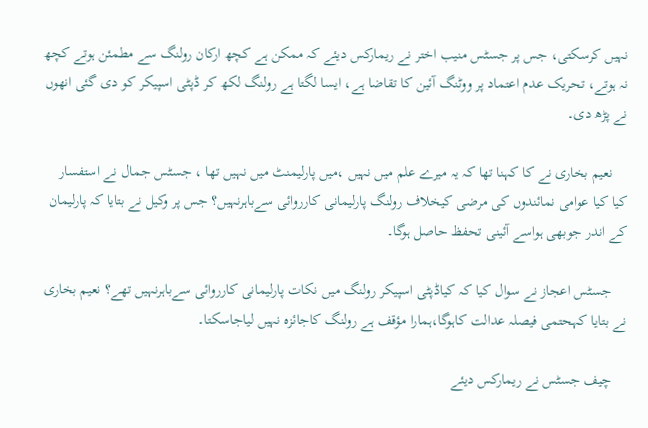نہیں کرسکتی، جس پر جسٹس منیب اختر نے ریمارکس دیئے کہ ممکن ہے کچھ ارکان رولنگ سے مطمئن ہوتے کچھ نہ ہوتے، تحریک عدم اعتماد پر ووٹنگ آئین کا تقاضا ہے، ایسا لگتا ہے رولنگ لکھ کر ڈپٹی اسپیکر کو دی گئی انھوں نے پڑھ دی۔

    نعیم بخاری نے کا کہنا تھا کہ یہ میرے علم میں نہیں ،میں پارلیمنٹ میں نہیں تھا ، جسٹس جمال نے استفسار کیا کیا عوامی نمائندوں کی مرضی کیخلاف رولنگ پارلیمانی کارروائی سےباہرنہیں؟ جس پر وکیل نے بتایا کہ پارلیمان کے اندر جوبھی ہواسے آئینی تحفظ حاصل ہوگا۔

    جسٹس اعجاز نے سوال کیا کہ کیاڈپٹی اسپیکر رولنگ میں نکات پارلیمانی کارروائی سےباہرنہیں تھے؟ نعیم بخاری نے بتایا کہحتمی فیصلہ عدالت کاہوگا،ہمارا مؤقف ہے رولنگ کاجائزہ نہیں لیاجاسکتا۔

    چیف جسٹس نے ریمارکس دیئے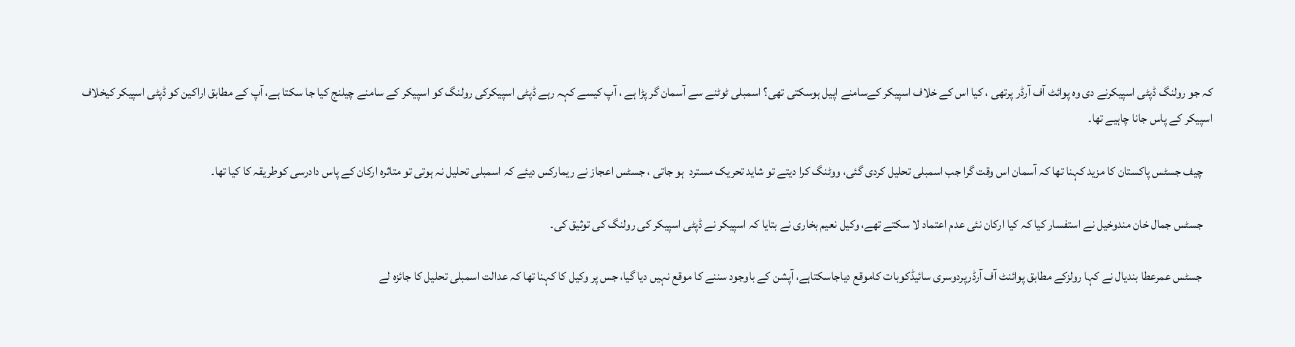کہ جو رولنگ ڈپٹی اسپیکرنے دی وہ پوائٹ آف آرڈر پرتھی ، کیا اس کے خلاف اسپیکر کےسامنے اپیل ہوسکتی تھی؟ اسمبلی ٹوٹنے سے آسمان گر پڑا ہے ، آپ کیسے کہہ رہے ڈپٹی اسپیکرکی رولنگ کو اسپیکر کے سامنے چیلنج کیا جا سکتا ہے، آپ کے مطابق اراکین کو ڈپٹی اسپیکر کیخلاف اسپیکر کے پاس جانا چاہیے تھا۔

    چیف جسٹس پاکستان کا مزید کہنا تھا کہ آسمان اس وقت گرا جب اسمبلی تحلیل کردی گئی، ووٹنگ کرا دیتے تو شاید تحریک مسترد  ہو جاتی ، جسٹس اعجاز نے ریمارکس دیئے کہ اسمبلی تحلیل نہ ہوتی تو متاثرہ ارکان کے پاس دادرسی کوطریقہ کا کیا تھا۔

    جسٹس جمال خان مندوخیل نے استفسار کیا کہ کیا ارکان نئی عدم اعتماد لا سکتے تھے، وکیل نعیم بخاری نے بتایا کہ اسپیکر نے ڈپٹی اسپیکر کی رولنگ کی توثیق کی۔

    جسٹس عمرعطا بندیال نے کہا رولزکے مطابق پوائنٹ آف آرڈرپردوسری سائیڈکوبات کاموقع دیاجاسکتاہے، آپشن کے باوجود سننے کا موقع نہیں دیا گیا، جس پر وکیل کا کہنا تھا کہ عدالت اسمبلی تحلیل کا جائزہ لے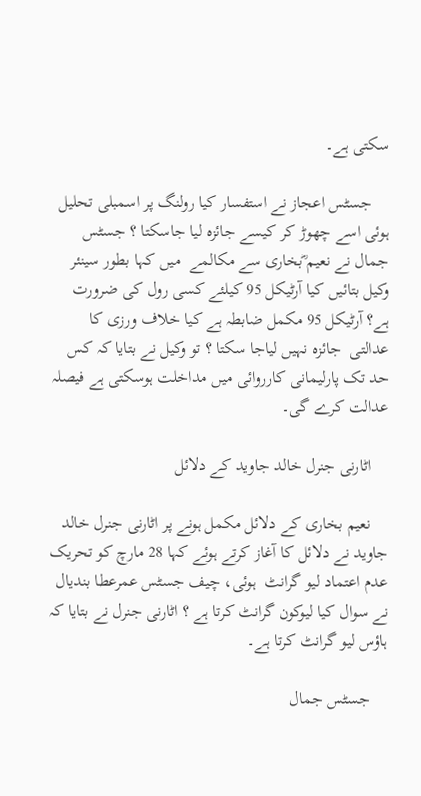سکتی ہے۔

    جسٹس اعجاز نے استفسار کیا رولنگ پر اسمبلی تحلیل ہوئی اسے چھوڑ کر کیسے جائزہ لیا جاسکتا ؟ جسٹس جمال نے نعیم ؓبخاری سے مکالمے  میں کہا بطور سینئر وکیل بتائیں کیا آرٹیکل 95 کیلئے کسی رول کی ضرورت ہے؟ آرٹیکل 95 مکمل ضابطہ ہے کیا خلاف ورزی کا عدالتی  جائزہ نہیں لیاجا سکتا ؟ تو وکیل نے بتایا کہ کس حد تک پارلیمانی کارروائی میں مداخلت ہوسکتی ہے فیصلہ عدالت کرے گی۔

    اٹارنی جنرل خالد جاوید کے دلائل

    نعیم بخاری کے دلائل مکمل ہونے پر اٹارنی جنرل خالد جاوید نے دلائل کا آغاز کرتے ہوئے کہا 28 مارچ کو تحریک عدم اعتماد لیو گرانٹ  ہوئی، چیف جسٹس عمرعطا بندیال نے سوال کیا لیوکون گرانٹ کرتا ہے ؟ اٹارنی جنرل نے بتایا کہ ہاؤس لیو گرانٹ کرتا ہے۔

    جسٹس جمال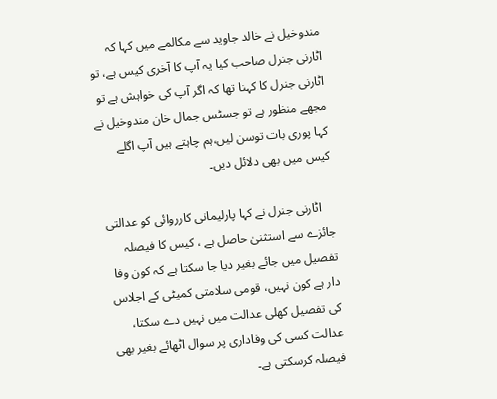مندوخیل نے خالد جاوید سے مکالمے میں کہا کہ اٹارنی جنرل صاحب کیا یہ آپ کا آخری کیس ہے، تو اٹارنی جنرل کا کہنا تھا کہ اگر آپ کی خواہش ہے تو مجھے منظور ہے تو جسٹس جمال خان مندوخیل نے کہا پوری بات توسن لیں،ہم چاہتے ہیں آپ اگلے کیس میں بھی دلائل دیں۔

    اٹارنی جنرل نے کہا پارلیمانی کارروائی کو عدالتی جائزے سے استثنیٰ حاصل ہے ، کیس کا فیصلہ تفصیل میں جائے بغیر دیا جا سکتا ہے کہ کون وفا دار ہے کون نہیں، قومی سلامتی کمیٹی کے اجلاس کی تفصیل کھلی عدالت میں نہیں دے سکتا، عدالت کسی کی وفاداری پر سوال اٹھائے بغیر بھی فیصلہ کرسکتی ہے۔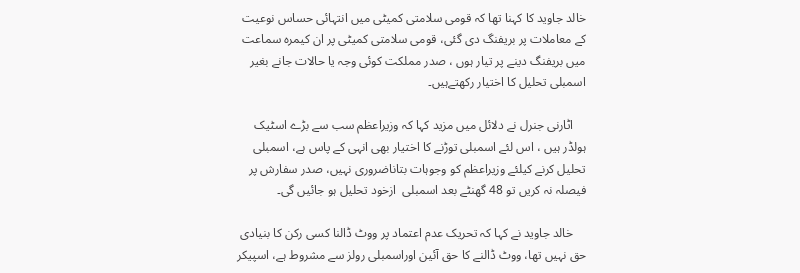خالد جاوید کا کہنا تھا کہ قومی سلامتی کمیٹی میں انتہائی حساس نوعیت کے معاملات پر بریفنگ دی گئی، قومی سلامتی کمیٹی پر ان کیمرہ سماعت میں بریفنگ دینے پر تیار ہوں ، صدر مملکت کوئی وجہ یا حالات جانے بغیر اسمبلی تحلیل کا اختیار رکھتےہیں۔

    اٹارنی جنرل نے دلائل میں مزید کہا کہ وزیراعظم سب سے بڑے اسٹیک ہولڈر ہیں ، اس لئے اسمبلی توڑنے کا اختیار بھی انہی کے پاس ہے، اسمبلی تحلیل کرنے کیلئے وزیراعظم کو وجوہات بتاناضروری نہیں، صدر سفارش پر فیصلہ نہ کریں تو 48 گھنٹے بعد اسمبلی  ازخود تحلیل ہو جائیں گی۔

    خالد جاوید نے کہا کہ تحریک عدم اعتماد پر ووٹ ڈالنا کسی رکن کا بنیادی حق نہیں تھا، ووٹ ڈالنے کا حق آئین اوراسمبلی رولز سے مشروط ہے، اسپیکر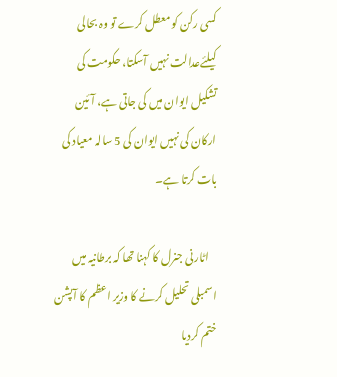کسی رکن کو معطل کرے تو وہ بحالی کیلئےعدالت نہیں آسکتا، حکومت کی تشکیل ایوان میں کی جاتی ہے، آئین ارکان کی نہیں ایوان کی 5 سالہ معیاد کی بات کرتا ہے۔

    اٹارنی جنرل کا کہنا تھا کہ برطانیہ میں اسمبلی تحلیل کرنے کا وزیر اعظم کا آپشن ختم کردیا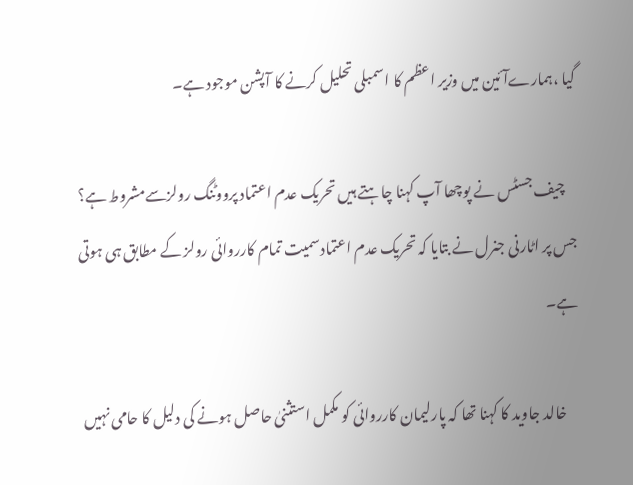گیا ،ہمارےآئین میں وزیر اعظم کا اسمبلی تحلیل کرنے کا آپشن موجود ہے۔

    چیف جسٹس نے پوچھا آپ کہنا چاہتے ہیں تحریک عدم اعتماد پرووٹنگ رولزسےمشروط ہے؟ جس پر اٹارنی جنرل نے بتایا کہ تحریک عدم اعتمادسمیت تمام کارروائی رولز کے مطابق ہی ہوتی ہے۔

    خالد جاوید کا کہنا تھا کہ پارلیمان کارروائی کو مکمل استثنیٰ حاصل ہونے کی دلیل کا حامی نہیں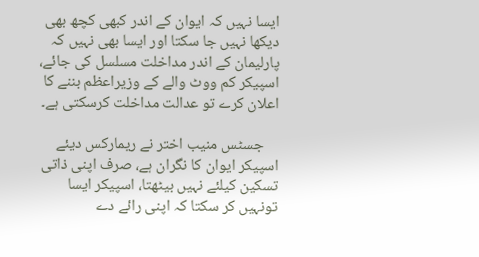ایسا نہیں کہ ایوان کے اندر کبھی کچھ بھی دیکھا نہیں جا سکتا اور ایسا بھی نہیں کہ پارلیمان کے اندر مداخلت مسلسل کی جائے، اسپیکر کم ووٹ والے کے وزیراعظم بننے کا اعلان کرے تو عدالت مداخلت کرسکتی ہے۔

    جسٹس منیب اختر نے ریمارکس دیئے اسپیکر ایوان کا نگران ہے، صرف اپنی ذاتی تسکین کیلئے نہیں بیٹھتا، اسپیکر ایسا تونہیں کر سکتا کہ اپنی رائے دے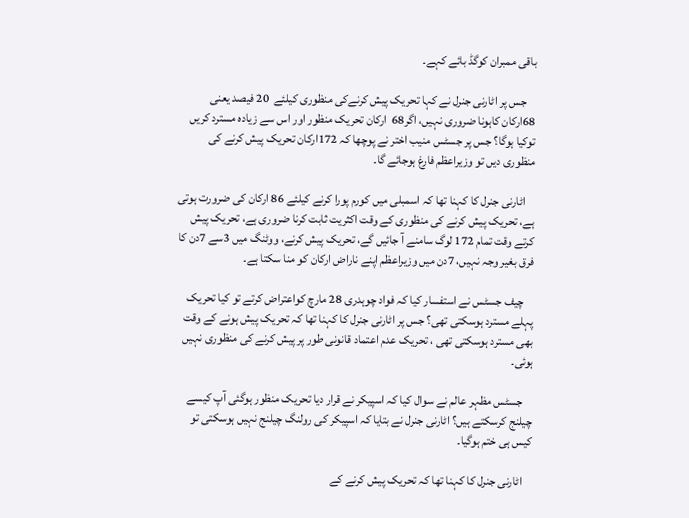باقی ممبران کوگڈ بائے کہے۔

    جس پر اٹارنی جنرل نے کہا تحریک پیش کرنےکی منظوری کیلئے  20 فیصد یعنی  68ارکان کاہونا ضروری نہیں، اگر68  ارکان تحریک منظور اور اس سے زیادہ مسترد کریں توکیا ہوگا؟ جس پر جسٹس منیب اختر نے پوچھا کہ 172ارکان تحریک پیش کرنے کی منظوری دیں تو وزیراعظم فارغ ہوجائے گا۔

    اٹارنی جنرل کا کہنا تھا کہ اسمبلی میں کورم پورا کرنے کیلئے 86 ارکان کی ضرورت ہوتی ہے، تحریک پیش کرنے کی منظوری کے وقت اکثریت ثابت کرنا ضروری ہے، تحریک پیش کرتے وقت تمام 172 لوگ سامنے آ جائیں گے، تحریک پیش کرنے، ووٹنگ میں 3سے 7دن کا فرق بغیر وجہ نہیں، 7دن میں وزیراعظم اپنے ناراض ارکان کو منا سکتا ہے۔

    چیف جسٹس نے استفسار کیا کہ فواد چوہدری 28 مارچ کواعتراض کرتے تو کیا تحریک پہلے مسترد ہوسکتی تھی؟ جس پر اٹارنی جنرل کا کہنا تھا کہ تحریک پیش ہونے کے وقت بھی مسترد ہوسکتی تھی ، تحریک عدم اعتماد قانونی طور پر پیش کرنے کی منظوری نہیں ہوئی۔

    جسٹس مظہر عالم نے سوال کیا کہ اسپیکر نے قرار دیا تحریک منظور ہوگئی آپ کیسے چیلنج کرسکتے ہیں؟ اٹارنی جنرل نے بتایا کہ اسپیکر کی رولنگ چیلنج نہیں ہوسکتی تو کیس ہی ختم ہوگیا۔

    اٹارنی جنرل کا کہنا تھا کہ تحریک پیش کرنے کے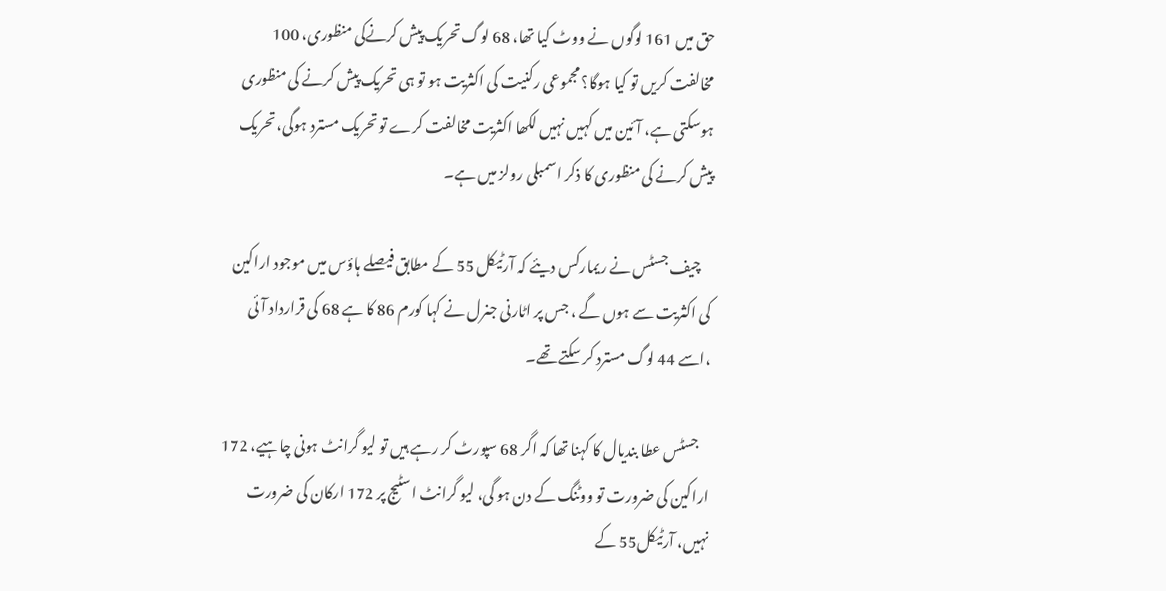حق میں 161 لوگوں نے ووٹ کیا تھا، 68 لوگ تحریک پیش کرنےکی منظوری، 100 مخالفت کریں تو کیا ہوگا؟ مجموعی رکنیت کی اکثریت ہو تو ہی تحریک پیش کرنے کی منظوری ہوسکتی ہے، آئین میں کہیں نہیں لکھا اکثریت مخالفت کرے تو تحریک مسترد ہوگی، تحریک پیش کرنے کی منظوری کا ذکر اسمبلی رولز میں ہے۔

    چیف جسٹس نے ریمارکس دیئے کہ آرٹیکل 55 کے مطابق فیصلے ہاؤس میں موجود اراکین کی اکثریت سے ہوں گے ، جس پر اٹارنی جنرل نے کہا کورم 86 کا ہے 68 کی قرارداد آئی ،اسے 44 لوگ مسترد کر سکتے تھے۔

    جسٹس عطا بندیال کا کہنا تھا کہ اگر 68 سپورٹ کر رہے ہیں تو لیو گرانٹ ہونی چاہیے، 172 اراکین کی ضرورت تو ووٹنگ کے دن ہو گی، لیو گرانٹ اسٹیج پر 172 ارکان کی ضرورت نہیں، آرٹیکل55 کے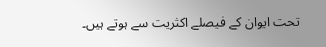تحت ایوان کے فیصلے اکثریت سے ہوتے ہیں۔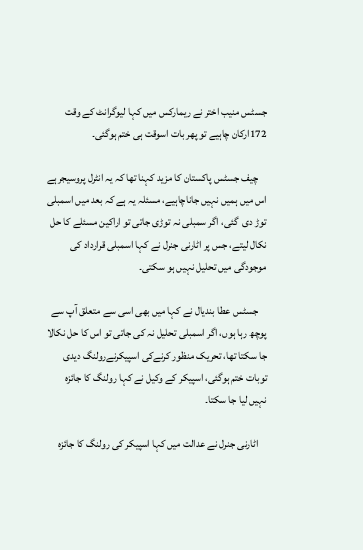جسٹس منیب اختر نے ریمارکس میں کہا لیوگرانٹ کے وقت 172ارکان چاہیے تو پھر بات اسوقت ہی ختم ہوگئی۔

    چیف جسٹس پاکستان کا مزید کہنا تھا کہ یہ انٹرل پروسیجرہے اس میں ہمیں نہیں جاناچاہیے، مسئلہ یہ ہے کہ بعد میں اسمبلی توڑ دی  گئی، اگر سمبلی نہ توڑی جاتی تو اراکین مسئلے کا حل نکال لیتے، جس پر اٹارنی جنرل نے کہا اسمبلی قرارداد کی موجودگی میں تحلیل نہیں ہو سکتی۔

    جسٹس عطا بندیال نے کہا میں بھی اسی سے متعلق آپ سے پوچھ رہا ہوں، اگر اسمبلی تحلیل نہ کی جاتی تو اس کا حل نکالا جا سکتا تھا، تحریک منظور کرنےکی اسپیکرنےرولنگ دیدی توبات ختم ہوگئی، اسپیکر کے وکیل نے کہا رولنگ کا جائزہ نہیں لیا جا سکتا۔

    اٹارنی جنرل نے عدالت میں کہا اسپیکر کی رولنگ کا جائزہ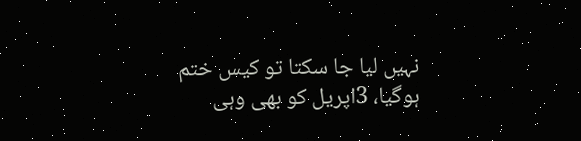نہیں لیا جا سکتا تو کیس ختم ہوگیا، 3اپریل کو بھی وہی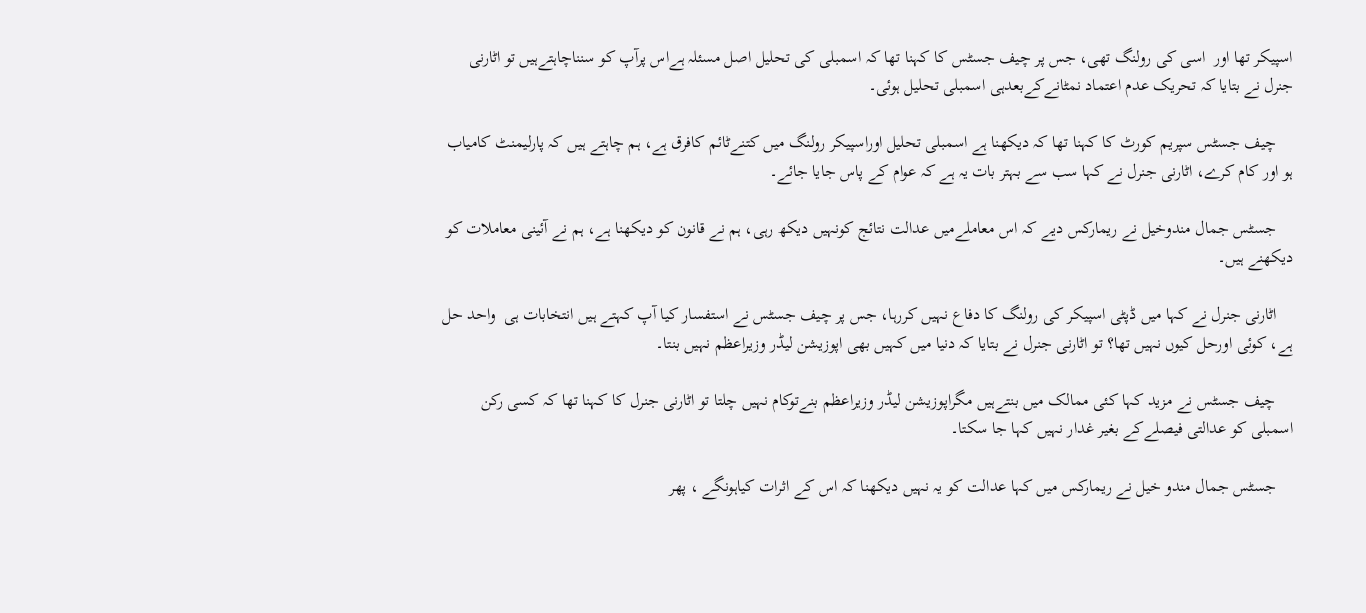اسپیکر تھا اور  اسی کی رولنگ تھی، جس پر چیف جسٹس کا کہنا تھا کہ اسمبلی کی تحلیل اصل مسئلہ ہےاس پرآپ کو سنناچاہتےہیں تو اٹارنی جنرل نے بتایا کہ تحریک عدم اعتماد نمٹانےکےبعدہی اسمبلی تحلیل ہوئی۔

    چیف جسٹس سپریم کورٹ کا کہنا تھا کہ دیکھنا ہے اسمبلی تحلیل اوراسپیکر رولنگ میں کتنےٹائم کافرق ہے، ہم چاہتے ہیں کہ پارلیمنٹ کامیاب ہو اور کام کرے، اٹارنی جنرل نے کہا سب سے بہتر بات یہ ہے کہ عوام کے پاس جایا جائے۔

    جسٹس جمال مندوخیل نے ریمارکس دیے کہ اس معاملےمیں عدالت نتائج کونہیں دیکھ رہی، ہم نے قانون کو دیکھنا ہے، ہم نے آئینی معاملات کو دیکھنے ہیں۔

    اٹارنی جنرل نے کہا میں ڈپٹی اسپیکر کی رولنگ کا دفاع نہیں کررہا، جس پر چیف جسٹس نے استفسار کیا آپ کہتے ہیں انتخابات ہی  واحد حل ہے، کوئی اورحل کیوں نہیں تھا؟ تو اٹارنی جنرل نے بتایا کہ دنیا میں کہیں بھی اپوزیشن لیڈر وزیراعظم نہیں بنتا۔

    چیف جسٹس نے مزید کہا کئی ممالک میں بنتےہیں مگراپوزیشن لیڈر وزیراعظم بنےتوکام نہیں چلتا تو اٹارنی جنرل کا کہنا تھا کہ کسی رکن اسمبلی کو عدالتی فیصلےکے بغیر غدار نہیں کہا جا سکتا۔

    جسٹس جمال مندو خیل نے ریمارکس میں کہا عدالت کو یہ نہیں دیکھنا کہ اس کے اثرات کیاہونگے ، پھر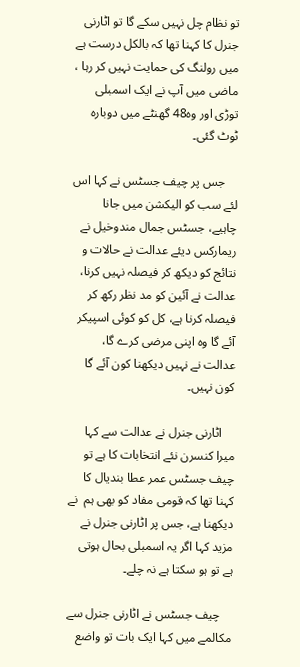تو نظام چل نہیں سکے گا تو اٹارنی جنرل کا کہنا تھا کہ بالکل درست ہے میں رولنگ کی حمایت نہیں کر رہا ، ماضی میں آپ نے ایک اسمبلی توڑی اور وہ48 گھنٹے میں دوبارہ ٹوٹ گئی۔

    جس پر چیف جسٹس نے کہا اس لئے سب کو الیکشن میں جانا چاہیے، جسٹس جمال مندوخیل نے ریمارکس دیئے عدالت نے حالات و نتائج کو دیکھ کر فیصلہ نہیں کرنا، عدالت نے آئین کو مد نظر رکھ کر فیصلہ کرنا ہے، کل کو کوئی اسپیکر آئے گا وہ اپنی مرضی کرے گا، عدالت نے نہیں دیکھنا کون آئے گا کون نہیں۔

    اٹارنی جنرل نے عدالت سے کہا میرا کنسرن نئے انتخابات کا ہے تو چیف جسٹس عمر عطا بندیال کا کہنا تھا کہ قومی مفاد کو بھی ہم  نے دیکھنا ہے، جس پر اٹارنی جنرل نے مزید کہا اگر یہ اسمبلی بحال ہوتی ہے تو ہو سکتا ہے نہ چلے۔

    چیف جسٹس نے اٹارنی جنرل سے مکالمے میں کہا ایک بات تو واضع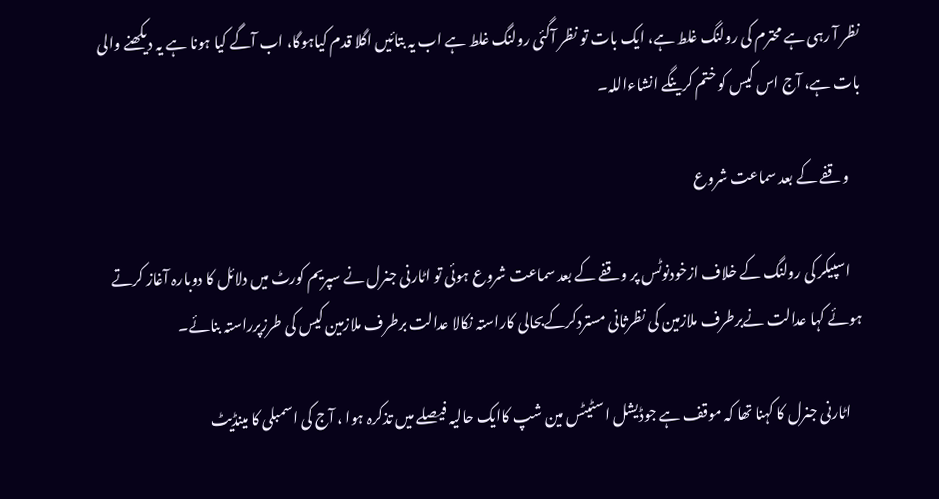نظر آ رہی ہے محترم کی رولنگ غلط ہے، ایک بات تو نظر آگئی رولنگ غلط ہے اب یہ بتائیں اگلا قدم کیاہوگا، اب آگے کیا ہونا ہے یہ دیکھنے والی بات ہے، آج اس کیس کو ختم کرینگے انشاءاللہ۔

    وقفے کے بعد سماعت شروع

    اسپیکر کی رولنگ کے خلاف ازخودنوٹس پر وقفے کے بعد سماعت شروع ہوئی تو اٹارنی جنرل نے سپریم کورٹ میں دلائل کا دوبارہ آغاز کرتے ہوئے کہا عدالت نےبرطرف ملازمین کی نظرثانی مستردکرکےبحالی کاراستہ نکالا عدالت برطرف ملازمین کیس کی طرزپرراستہ بنائے۔

    اٹارنی جنرل کا کہنا تھا کہ موقف ہے جوڈیشل اسٹیٹس مین شپ کاایک حالیہ فیصلے میں تذکرہ ہوا ، آج کی اسمبلی کا مینڈیٹ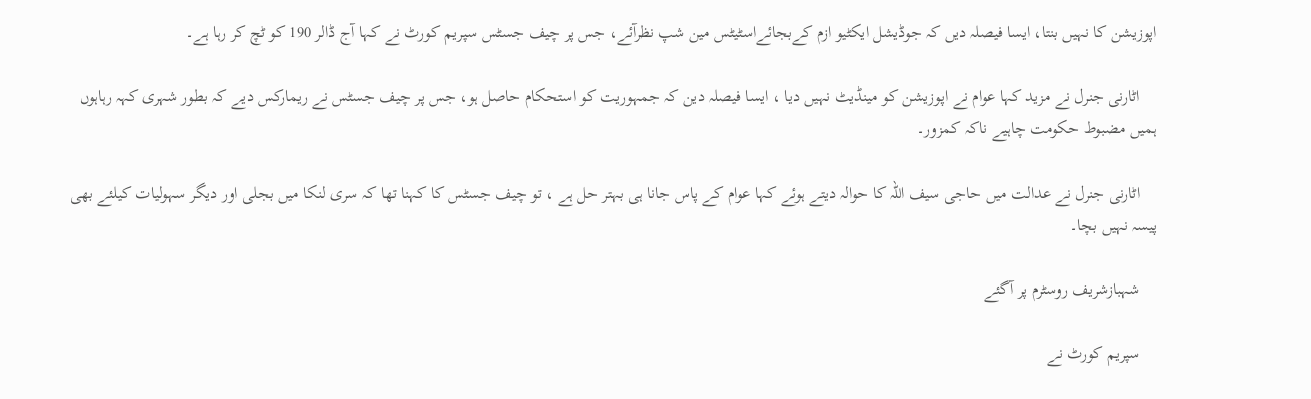اپوزیشن کا نہیں بنتا، ایسا فیصلہ دیں کہ جوڈیشل ایکٹیو ازم کےبجائےاسٹیٹس مین شپ نظرآئے، جس پر چیف جسٹس سپریم کورٹ نے کہا آج ڈالر 190 کو ٹچ کر رہا ہے۔

    اٹارنی جنرل نے مزید کہا عوام نے اپوزیشن کو مینڈیٹ نہیں دیا ، ایسا فیصلہ دین کہ جمہوریت کو استحکام حاصل ہو، جس پر چیف جسٹس نے ریمارکس دیے کہ بطور شہری کہہ رہاہوں ہمیں مضبوط حکومت چاہیے ناکہ کمزور۔

    اٹارنی جنرل نے عدالت میں حاجی سیف اللہ کا حوالہ دیتے ہوئے کہا عوام کے پاس جانا ہی بہتر حل ہے ، تو چیف جسٹس کا کہنا تھا کہ سری لنکا میں بجلی اور دیگر سہولیات کیلئے بھی پیسہ نہیں بچا۔

    شہبازشریف روسٹرم پر آگئے

    سپریم کورٹ نے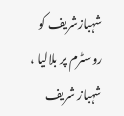شہبازشریف کو روسٹرم پر بلالیا ، شہباز شریف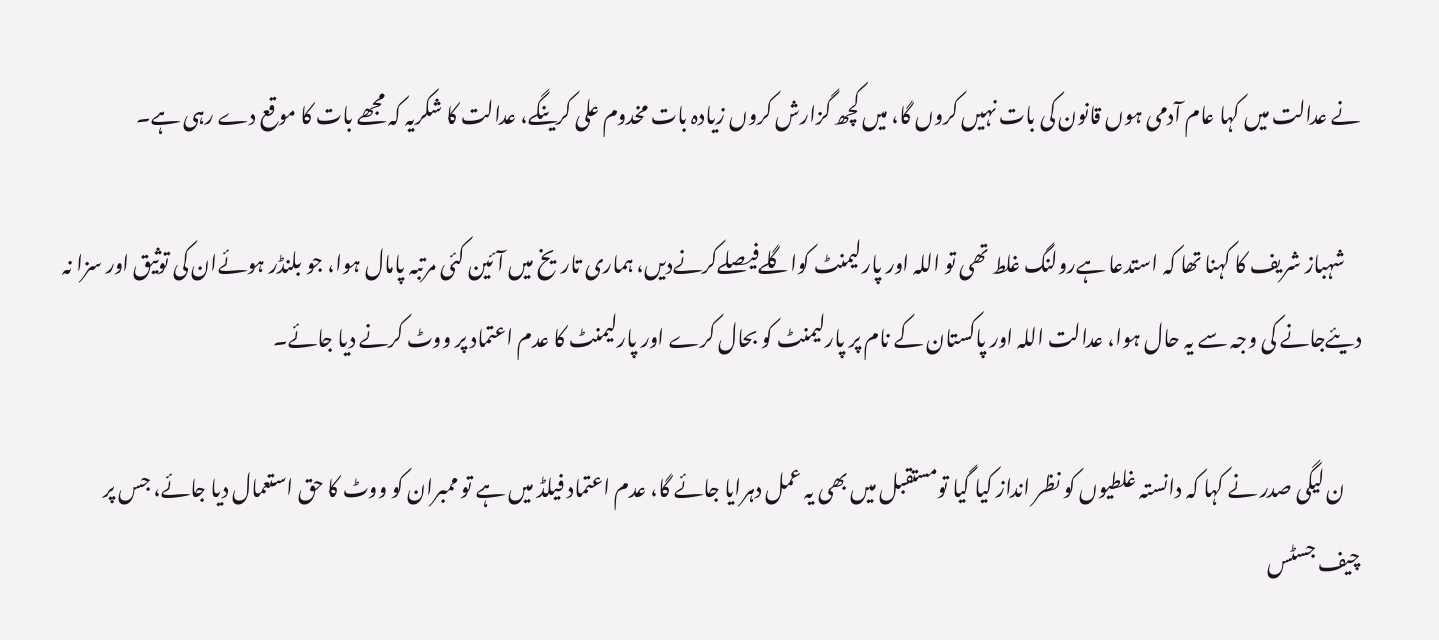نے عدالت میں کہا عام آدمی ہوں قانون کی بات نہیں کروں گا، میں کچھ گزارش کروں زیادہ بات مخدوم علی کرینگے، عدالت کا شکریہ کہ مجھے بات کا موقع دے رہی ہے۔

    شہباز شریف کا کہنا تھا کہ استدعا ہےرولنگ غلط تھی تو اللہ اور پارلیمنٹ کواگلےفیصلےکرنےدیں، ہماری تاریخ میں آئین کئی مرتبہ پامال ہوا، جو بلنڈر ہوئےان کی توثیق اور سزا نہ دیئےجانے کی وجہ سے یہ حال ہوا، عدالت اللہ اور پاکستان کے نام پر پارلیمنٹ کو بحال کرے اور پارلیمنٹ کا عدم اعتماد پر ووٹ کرنے دیا جائے۔

    ن لیگی صدر نے کہا کہ دانستہ غلطیوں کو نظر انداز کیا گیا تومستقبل میں بھی یہ عمل دہرایا جائے گا، عدم اعتماد فیلڈ میں ہے تو ممبران کو ووٹ کا حق استعمال دیا جائے، جس پر چیف جسٹس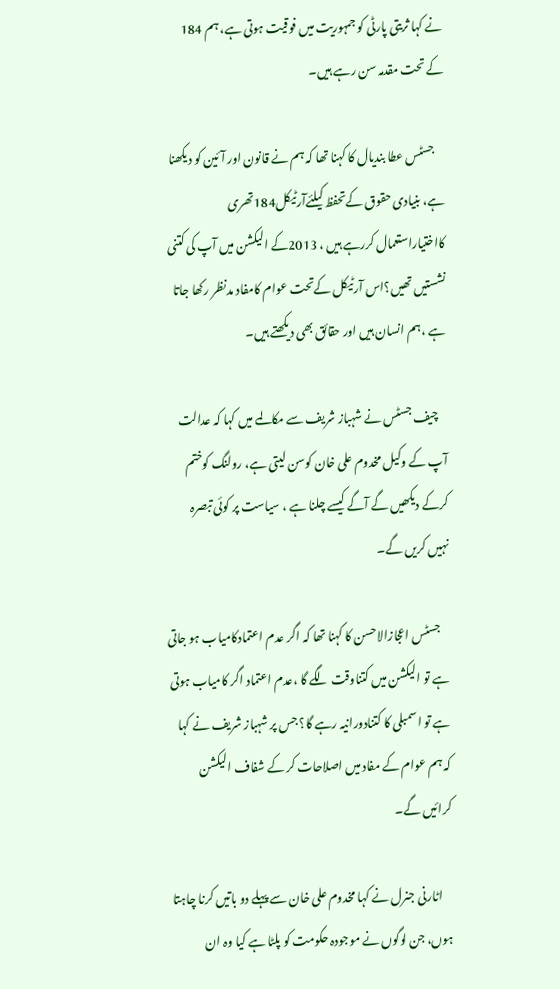نے کہا ثریتی پارٹی کو جمہوریت میں فوقیت ہوتی ہے، ہم 184 کے تحت مقدمہ سن رہے ہیں۔

    جسٹس عطا بندیال کا کہنا تھا کہ ہم نے قانون اور آئین کو دیکھنا ہے، بنیادی حقوق کےتحفظ کیلئےآرٹیکل184تھری کااختیاراستعمال کررہے ہیں ، 2013کے الیکشن میں آپ کی کتنی نشستیں تھیں؟اس آرٹیکل کےتحت عوام کامفاد مدنظر رکھا جاتا ہے ،ہم انسان ہیں اور حقائق بھی دیکھتے ہیں۔

    چیف جسٹس نے شہباز شریف سے مکالمے میں کہا کہ عدالت آپ کے وکیل مخدوم علی خان کوسن لیتی ہے، رولنگ کوختم کرکے دیکھیں گے آگے کیسے چلنا ہے ، سیاست پر کوئی تبصرہ نہیں کریں گے۔

    جسٹس اعجازالاحسن کا کہنا تھا کہ اگر عدم اعتمادکامیاب ہو جاتی ہے تو الیکشن میں کتناوقت لگے گا ،عدم اعتماد اگر کامیاب ہوتی ہے تو اسمبلی کا کتنادورانیہ رہے گا؟ جس پر شہباز شریف نے کہا کہ ہم عوام کے مفاد میں اصلاحات کر کے شفاف الیکشن کرائیں گے۔

    اٹارنی جنرل نے کہا مخدوم علی خان سے پہلے دو باتیں کرنا چاہتا ہوں، جن لوگوں نے موجودہ حکومت کو پلٹا ہے کیا وہ ان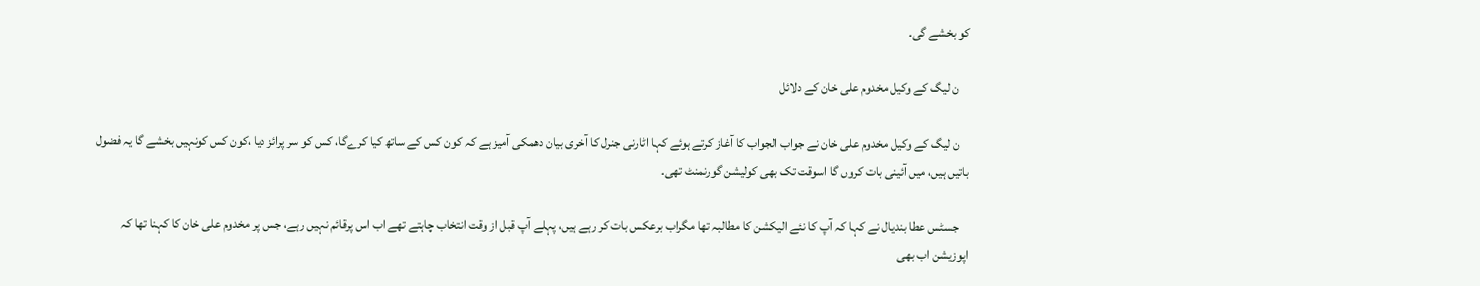کو بخشے گی۔

    ن لیگ کے وکیل مخدوم علی خان کے دلائل

    ن لیگ کے وکیل مخدوم علی خان نے جواب الجواب کا آغاز کرتے ہوئے کہا اٹارنی جنرل کا آخری بیان دھمکی آمیز ہے کہ کون کس کے ساتھ کیا کرےگا، کس کو سر پرائز دیا ،کون کس کونہیں بخشے گا یہ فضول باتیں ہیں، میں آئینی بات کروں گا اسوقت تک بھی کولیشن گورنمنٹ تھی۔

    جسٹس عطا بندیال نے کہا کہ آپ کا نئے الیکشن کا مطالبہ تھا مگراب برعکس بات کر رہے ہیں، پہلے آپ قبل از وقت انتخاب چاہتے تھے اب اس پرقائم نہیں رہے، جس پر مخدوم علی خان کا کہنا تھا کہ اپوزیشن اب بھی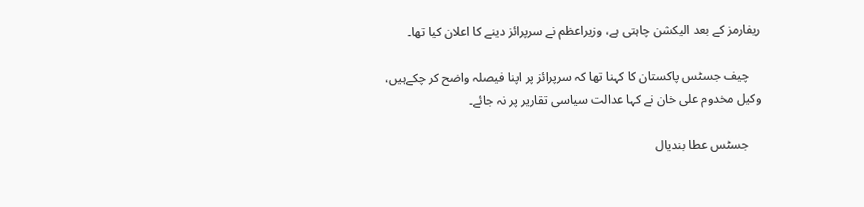ریفارمز کے بعد الیکشن چاہتی ہے، وزیراعظم نے سرپرائز دینے کا اعلان کیا تھا۔

    چیف جسٹس پاکستان کا کہنا تھا کہ سرپرائز پر اپنا فیصلہ واضح کر چکےہیں، وکیل مخدوم علی خان نے کہا عدالت سیاسی تقاریر پر نہ جائے۔

    جسٹس عطا بندیال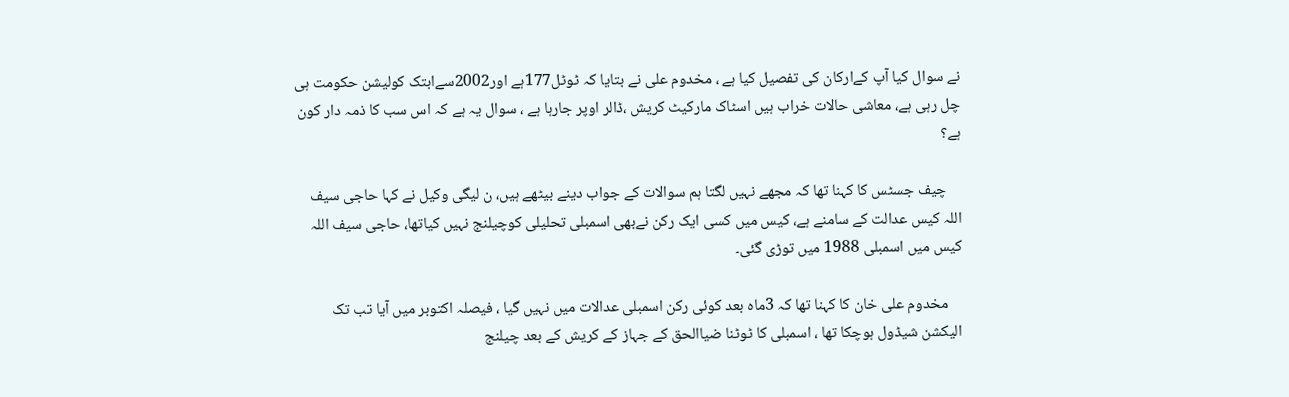نے سوال کیا آپ کےارکان کی تفصیل کیا ہے ، مخدوم علی نے بتایا کہ ٹوٹل177ہے اور2002سےابتک کولیشن حکومت ہی چل رہی ہے، معاشی حالات خراب ہیں اسٹاک مارکیٹ کریش ،ڈالر اوپر جارہا ہے ، سوال یہ ہے کہ اس سب کا ذمہ دار کون ہے؟

    چیف جسٹس کا کہنا تھا کہ مجھے نہیں لگتا ہم سوالات کے جواب دینے بیٹھے ہیں، ن لیگی وکیل نے کہا حاجی سیف اللہ کیس عدالت کے سامنے ہے، کیس میں کسی ایک رکن نےبھی اسمبلی تحلیلی کوچیلنج نہیں کیاتھا، حاجی سیف اللہ کیس میں اسمبلی 1988 میں توڑی گئی۔

    مخدوم علی خان کا کہنا تھا کہ 3ماہ بعد کوئی رکن اسمبلی عدالات میں نہیں گیا ، فیصلہ اکتوبر میں آیا تب تک الیکشن شیڈول ہوچکا تھا ، اسمبلی کا ٹوٹنا ضیاالحق کے جہاز کے کریش کے بعد چیلنج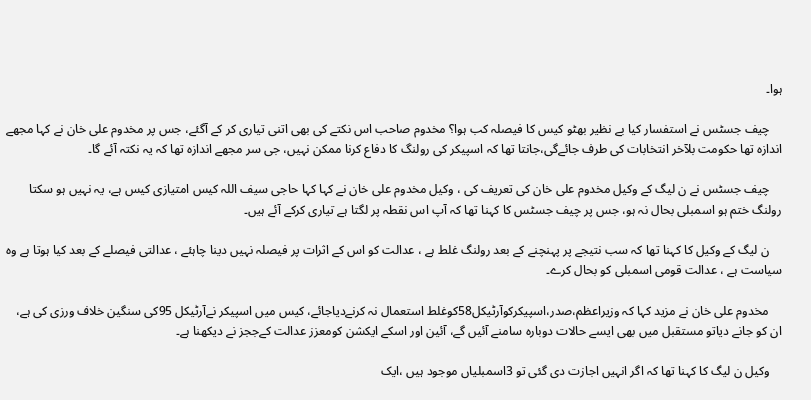ہوا۔

    چیف جسٹس نے استفسار کیا بے نظیر بھٹو کیس کا فیصلہ کب ہوا؟ مخدوم صاحب اس نکتے کی بھی اتنی تیاری کر کے آگئے، جس پر مخدوم علی خان نے کہا مجھے اندازہ تھا حکومت بلآخر انتخابات کی طرف جائےگی،جانتا تھا کہ اسپیکر کی رولنگ کا دفاع کرنا ممکن نہیں، جی سر مجھے اندازہ تھا کہ یہ نکتہ آئے گا۔

    چیف جسٹس نے ن لیگ کے وکیل مخدوم علی خان کی تعریف کی ، وکیل مخدوم علی خان نے کہا کہا حاجی سیف اللہ کیس امتیازی کیس ہے، یہ نہیں ہو سکتا رولنگ ختم ہو اسمبلی بحال نہ ہو، جس پر چیف جسٹس کا کہنا تھا کہ آپ اس نقطہ پر لگتا ہے تیاری کرکے آئے ہیں۔

    ن لیگ کے وکیل کا کہنا تھا کہ سب نتیجے پر پہنچنے کے بعد رولنگ غلط ہے ، عدالت کو اس کے اثرات پر فیصلہ نہیں دینا چاہئے ، عدالتی فیصلے کے بعد کیا ہوتا ہے وہ سیاست ہے ، عدالت قومی اسمبلی کو بحال کرے۔

    مخدوم علی خان نے مزید کہا کہ وزیراعظم،صدر،اسپیکرکوآرٹیکل58کوغلط استعمال نہ کرنےدیاجائے، کیس میں اسپیکر نےآرٹیکل 95کی سنگین خلاف ورزی کی ہے، ان کو جانے دیاتو مستقبل میں بھی ایسے حالات دوبارہ سامنے آئیں گے، آئین اور اسکے ایکشن کومعزز عدالت کےججز نے دیکھنا ہے۔

    وکیل ن لیگ کا کہنا تھا کہ اگر انہیں اجازت دی گئی تو 3اسمبلیاں موجود ہیں ،ایک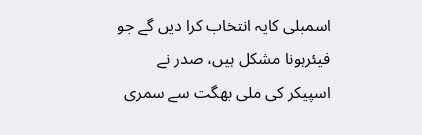اسمبلی کایہ انتخاب کرا دیں گے جو فیئرہونا مشکل ہیں، صدر نے اسپیکر کی ملی بھگت سے سمری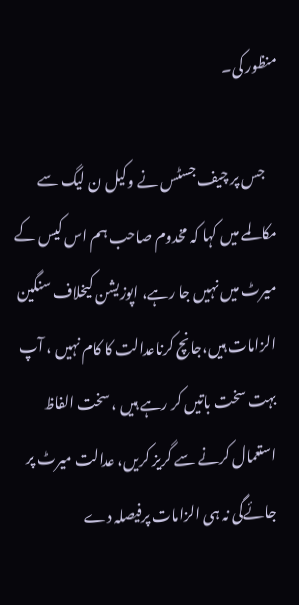منظور کی۔

    جس پر چیف جسٹس نے وکیل ن لیگ سے مکالمے میں کہا کہ مخدوم صاحب ہم اس کیس کے میرٹ میں نہیں جا رہے، اپوزیشن کیخلاف سنگین الزامات ہیں،جانچ کرناعدالت کا کام نہیں ، آپ بہت سخت باتیں کر رہے ہیں ، سخت الفاظ استعمال کرنے سے گریز کریں، عدالت میرٹ پر جائےگی نہ ہی الزامات پرفیصلہ دے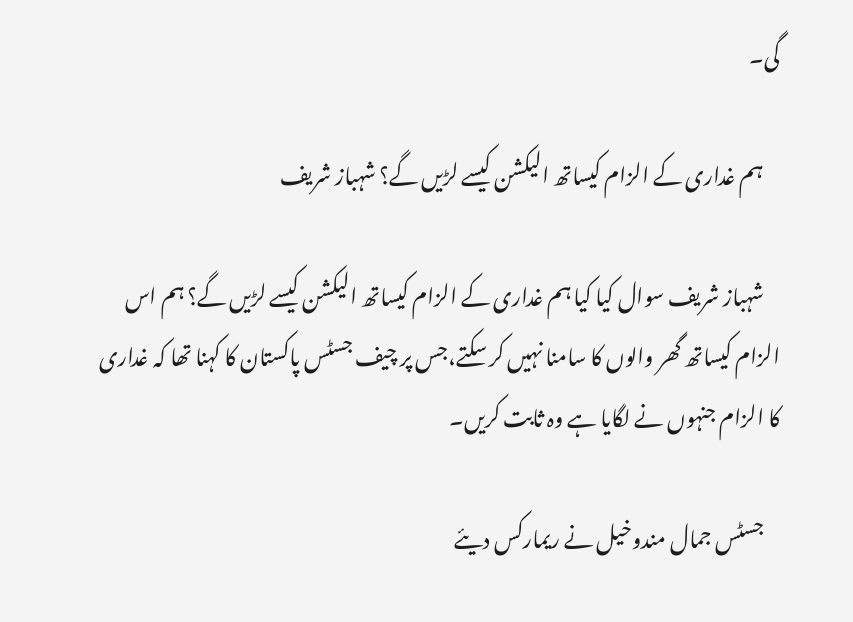گی۔

    ہم غداری کے الزام کیساتھ الیکشن کیسے لڑیں گے؟ شہباز شریف

    شہباز شریف سوال کیا کیا ہم غداری کے الزام کیساتھ الیکشن کیسے لڑیں گے؟ ہم اس الزام کیساتھ گھر والوں کا سامنا نہیں کر سکتے،جس پر چیف جسٹس پاکستان کا کہنا تھا کہ غداری کا الزام جنہوں نے لگایا ہے وہ ثابت کریں۔

    جسٹس جمال مندوخیل نے ریمارکس دیئے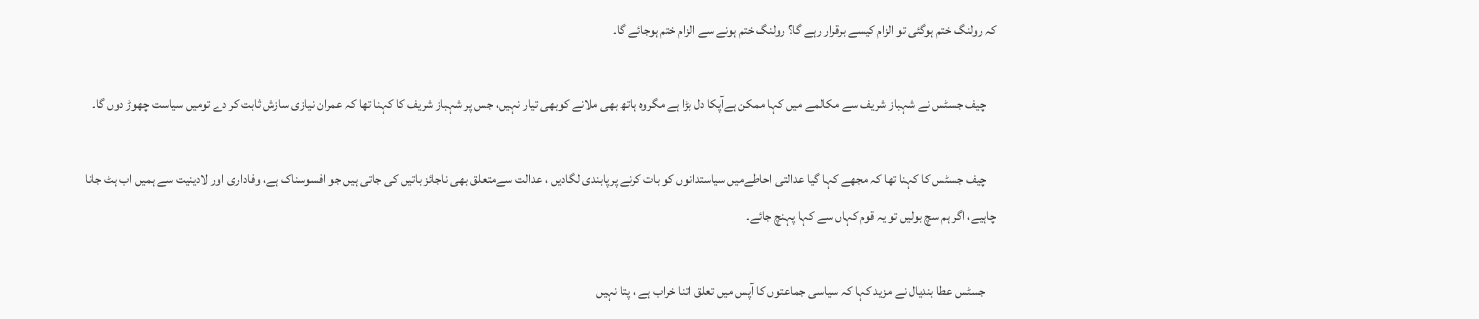کہ رولنگ ختم ہوگئی تو الزام کیسے برقرار رہے گا؟ رولنگ ختم ہونے سے الزام ختم ہوجائے گا۔

    چیف جسٹس نے شہباز شریف سے مکالمے میں کہا ممکن ہےآپکا دل بڑا ہے مگروہ ہاتھ بھی ملانے کوبھی تیار نہیں، جس پر شہباز شریف کا کہنا تھا کہ عمران نیازی سازش ثابت کر دے تومیں سیاست چھوڑ دوں گا۔

    چیف جسٹس کا کہنا تھا کہ مجھے کہا گیا عدالتی احاطےمیں سیاستدانوں کو بات کرنے پرپابندی لگادیں ، عدالت سےمتعلق بھی ناجائز باتیں کی جاتی ہیں جو افسوسناک ہے، وفاداری اور لادینیت سے ہمیں اب ہٹ جانا چاہیے، اگر ہم سچ بولیں تو یہ قوم کہاں سے کہا پہنچ جائے۔

    جسٹس عطا بندیال نے مزید کہا کہ سیاسی جماعتوں کا آپس میں تعلق اتنا خراب ہے ، پتا نہیں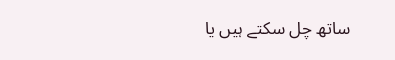ساتھ چل سکتے ہیں یا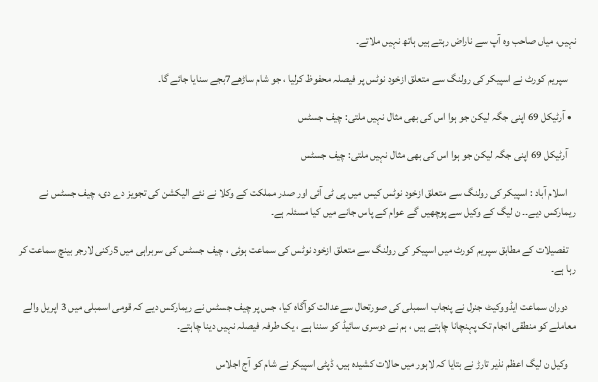نہیں، میاں صاحب وہ آپ سے ناراض رہتے ہیں ہاتھ نہیں ملاتے۔

    سپریم کورٹ نے اسپیکر کی رولنگ سے متعلق ازخود نوٹس پر فیصلہ محفوظ کرلیا ، جو شام ساڑھے7بجے سنایا جائے گا۔

  • آرٹیکل 69 اپنی جگہ لیکن جو ہوا اس کی بھی مثال نہیں ملتی: چیف جسٹس

    آرٹیکل 69 اپنی جگہ لیکن جو ہوا اس کی بھی مثال نہیں ملتی: چیف جسٹس

    اسلام آباد : اسپیکر کی رولنگ سے متعلق ازخود نوٹس کیس میں پی ٹی آئی اور صدر مملکت کے وکلا نے نئے الیکشن کی تجویز دے دی، چیف جسٹس نے ریمارکس دیے۔۔ ن لیگ کے وکیل سے پوچھیں گے عوام کے پاس جانے میں کیا مسئلہ ہے۔

    تفصیلات کے مطابق سپریم کورٹ میں اسپیکر کی رولنگ سے متعلق ازخود نوٹس کی سماعت ہوئی ، چیف جسٹس کی سربراہی میں 5رکنی لارجر بینچ سماعت کر رہا ہے۔

    دوران سماعت ایڈووکیٹ جنرل نے پنجاب اسمبلی کی صورتحال سےعدالت کوآگاہ کیا، جس پر چیف جسٹس نے ریمارکس دیے کہ قومی اسمبلی میں 3 اپریل والے معاملے کو منطقی انجام تک پہنچانا چاہتے ہیں ، ہم نے دوسری سائیڈ کو سننا ہے ، یک طرفہ فیصلہ نہیں دینا چاہتے۔

    وکیل ن لیگ اعظم نذیر تارڑ نے بتایا کہ لاہور میں حالات کشیدہ ہیں، ڈپٹی اسپیکر نے شام کو آج اجلاس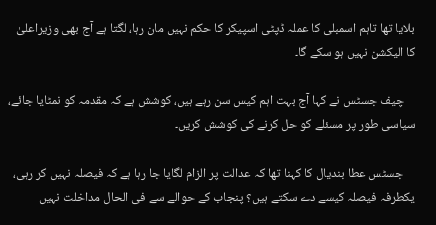بلایا تھا تاہم اسمبلی کا عملہ ڈپٹی اسپیکر کا حکم نہیں مان رہا، لگتا ہے آج بھی وزیراعلیٰ کا الیکشن نہیں ہو سکے گا۔

    چیف جسٹس نے کہا آج بہت اہم کیس سن رہے ہیں، کوشش ہے کہ مقدمہ کو نمٹایا جائے، سیاسی طور پر مسئلے کو حل کرنے کی کوشش کریں۔

    جسٹس عطا بندیال کا کہنا تھا کہ عدالت پر الزام لگایا جا رہا ہے کہ فیصلہ نہیں کر رہی، یکطرفہ فیصلہ کیسے دے سکتے ہیں؟ پنجاب کے حوالے سے فی الحال مداخلت نہیں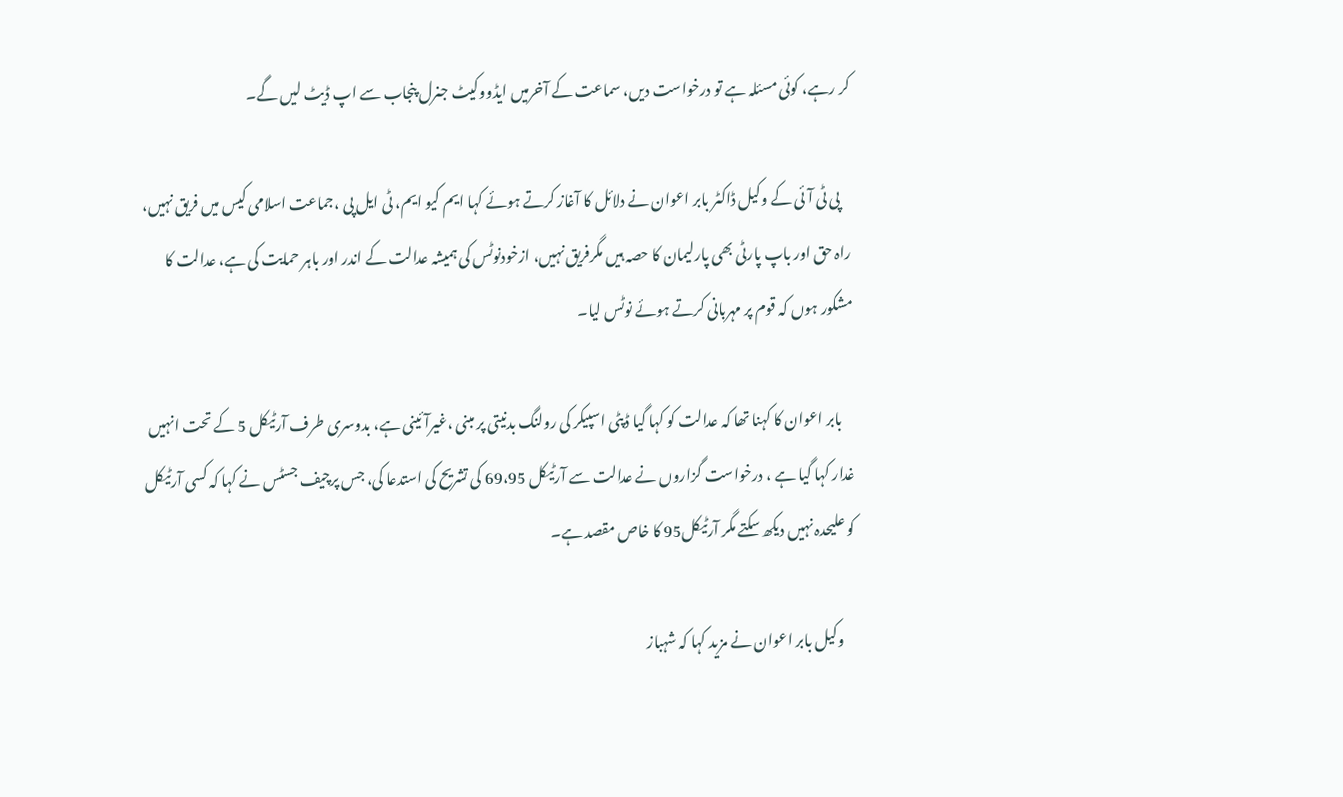کر رہے، کوئی مسئلہ ہے تو درخواست دیں، سماعت کے آخرمیں ایڈووکیٹ جنرل پنجاب سے اپ ڈیٹ لیں گے۔

    پی ٹی آئی کے وکیل ڈاکٹر بابر اعوان نے دلائل کا آغاز کرتے ہوئے کہا ایم کیو ایم، ٹی ایل پی ،جماعت اسلامی کیس میں فریق نہیں، راہ حق اور باپ پارٹی بھی پارلیمان کا حصہ ہیں مگرفریق نہیں، ازخودنوٹس کی ہمیشہ عدالت کے اندر اور باہر حمایت کی ہے، عدالت کا مشکور ہوں کہ قوم پر مہربانی کرتے ہوئے نوٹس لیا۔

    بابر اعوان کا کہنا تھا کہ عدالت کو کہا گیا ڈپٹی اسپیکر کی رولنگ بدنیتی پر مبنی ،غیرآئینی ہے، بدوسری طرف آرٹیکل 5 کے تحت انہیں غدار کہا گیا ہے ، درخواست گزاروں نے عدالت سے آرٹیکل 69،95 کی تشریح کی استدعا کی، جس پرچیف جسٹس نے کہا کہ کسی آرٹیکل کو علیحدہ نہیں دیکھ سکتے مگر آرٹیکل95 کا خاص مقصد ہے۔

    وکیل بابر اعوان نے مزید کہا کہ شہباز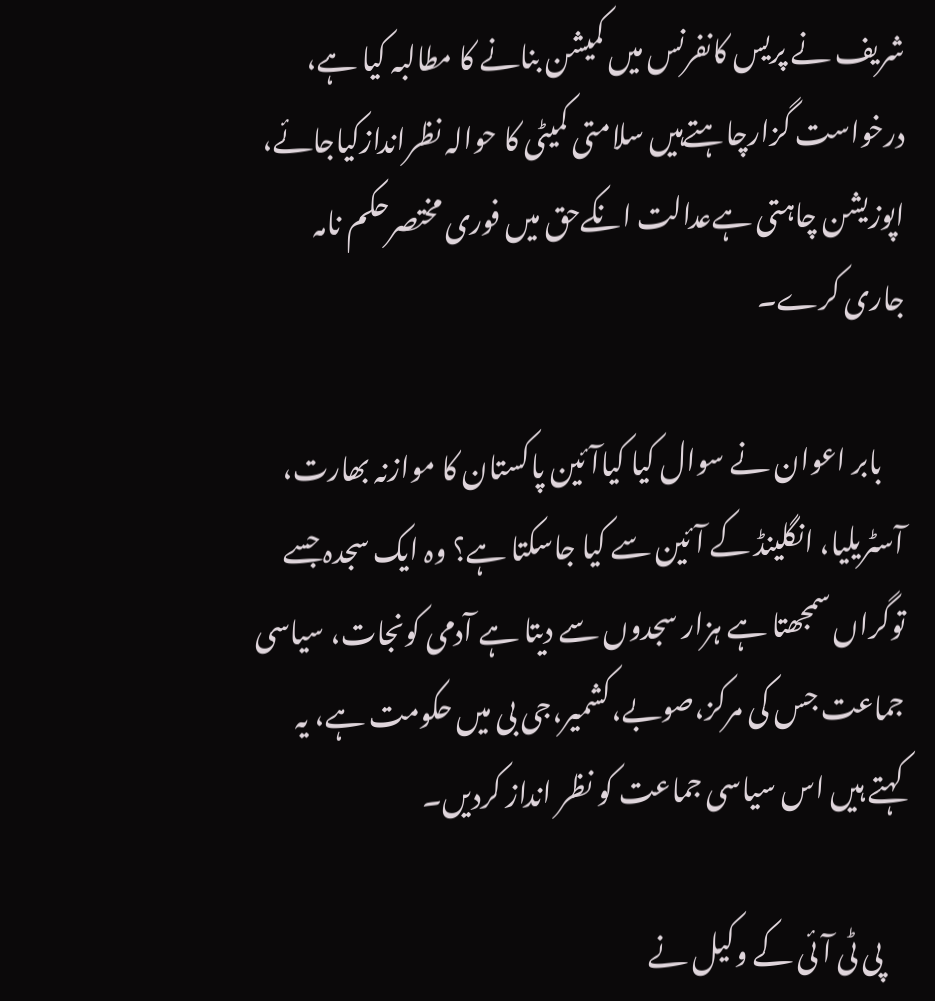شریف نے پریس کانفرنس میں کمیشن بنانے کا مطالبہ کیا ہے، درخواست گزارچاہتےہیں سلامتی کمیٹی کا حوالہ نظراندازکیاجائے، اپوزیشن چاہتی ہےعدالت انکےحق میں فوری مختصرحکم نامہ جاری کرے۔

    بابر اعوان نے سوال کیا کیاآئین پاکستان کا موازنہ بھارت، آسٹریلیا، انگلینڈ کے آئین سے کیا جاسکتا ہے؟ وہ ایک سجدہ جسے توگراں سمجھتا ہے ہزار سجدوں سے دیتا ہے آدمی کونجات، سیاسی جماعت جس کی مرکز،صوبے،کشمیر،جی بی میں حکومت ہے، یہ کہتے ہیں اس سیاسی جماعت کو نظر انداز کردیں۔

    پی ٹی آئی کے وکیل نے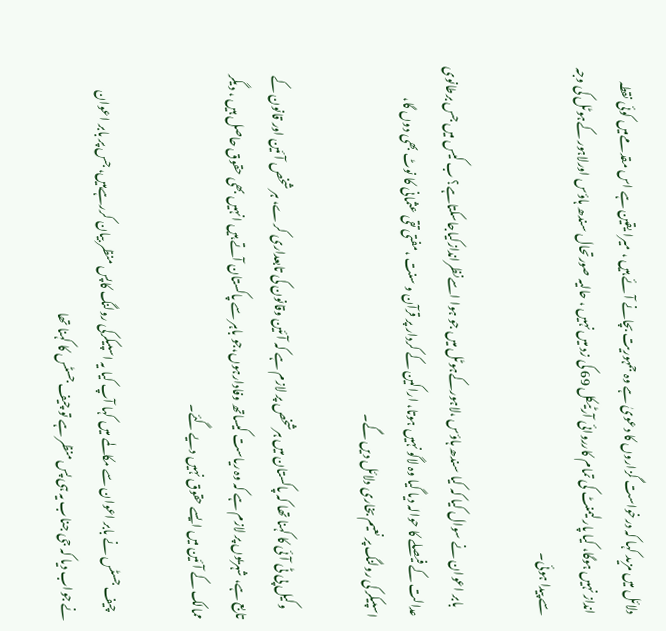دلائل میں مزید کہا کہ درخواست گزاروں کا دعویٰ ہے وہ جمہوریت بچانے آئے ہیں ، میرا یقین ہے اس مقدمےمیں کوئی نقطہ انداز نہیں ہوگا، کیا پارلیمنٹ کی تمام کارروائی آرٹیکل 69 کی زد میں نہیں ، حالیہ صورتحال سندھ ہاؤس اورلاہور کےہوٹل کی وجہ سے پیدا ہوئی۔

    بابر اعوان نے سوال کیا کہ کیا سندھ ہاؤس ،لاہورکےہوٹل میں جو ہوا اسےنظراندازکیاجاسکتاہے؟ ب کیس میں جس برطانوی عدالت کے فیصلے کا حوالہ دیا گیا وہ لاگو نہیں ہوتا، اراکین کے کردار پر قرآن و سنت ،مفتی تقی عثمانی کا نوٹ بھی دوں گا، اسپیکر کی رولنگ پر نعیم بخاری دلائل دیں گے۔

    وکیل پی ٹی آئی کا کہنا تھا کہ پاکستان میں ہرشخص پر لازم ہے کہ آئین وقانون کی تابعداری کرے، ہر شخص آئین اور قانون کے تابع ہے، شہریوں پر لازم ہے کہ وہ ریاست کیساتھ وفادارہوں،جو باہر سے پاکستان آتے ہیں انہیں بھی حقوق حاصل ہیں ، دیگر ممالک کے آئین میں ایسے حقوق نہیں دیے گئے۔

    چیف جسٹس نے بابر اعوان سے مکالمے میں کہا آپ کیا یہ اسپیکرکی رولنگ کاپس منظر بیان کررہےہیں، جس پر بابر اعوان نے جواب دیا کہ جی جناب یہ ہی پس منظر ہے تو چیف جسٹس کا کہنا تھا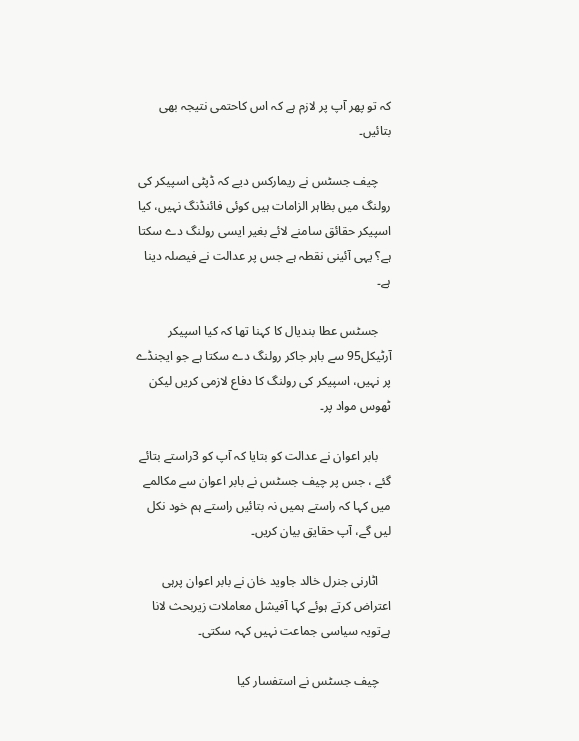کہ تو پھر آپ پر لازم ہے کہ اس کاحتمی نتیجہ بھی بتائیں۔

    چیف جسٹس نے ریمارکس دیے کہ ڈپٹی اسپیکر کی رولنگ میں بظاہر الزامات ہیں کوئی فائنڈنگ نہیں، کیا اسپیکر حقائق سامنے لائے بغیر ایسی رولنگ دے سکتا ہے؟ یہی آئینی نقطہ ہے جس پر عدالت نے فیصلہ دینا ہے۔

    جسٹس عطا بندیال کا کہنا تھا کہ کیا اسپیکر آرٹیکل95 سے باہر جاکر رولنگ دے سکتا ہے جو ایجنڈے پر نہیں، اسپیکر کی رولنگ کا دفاع لازمی کریں لیکن ٹھوس مواد پر۔

    بابر اعوان نے عدالت کو بتایا کہ آپ کو 3راستے بتائے گئے ، جس پر چیف جسٹس نے بابر اعوان سے مکالمے میں کہا کہ راستے ہمیں نہ بتائیں راستے ہم خود نکل لیں گے، آپ حقایق بیان کریں۔

    اٹارنی جنرل خالد جاوید خان نے بابر اعوان پرہی اعتراض کرتے ہوئے کہا آفیشل معاملات زیربحث لانا ہےتویہ سیاسی جماعت نہیں کہہ سکتی۔

    چیف جسٹس نے استفسار کیا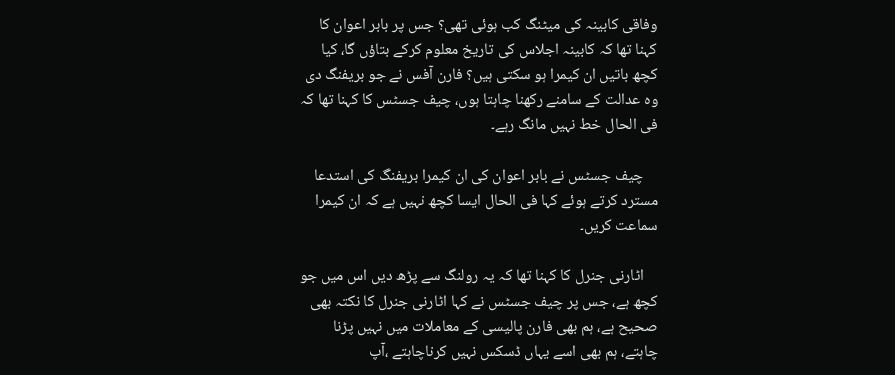وفاقی کابینہ کی میٹنگ کب ہوئی تھی؟ جس پر بابر اعوان کا کہنا تھا کہ کابینہ اجلاس کی تاریخ معلوم کرکے بتاؤں گا، کیا کچھ باتیں ان کیمرا ہو سکتی ہیں؟ فارن آفس نے جو بریفنگ دی وہ عدالت کے سامنے رکھنا چاہتا ہوں، چیف جسٹس کا کہنا تھا کہ فی الحال خط نہیں مانگ رہے۔

    چیف جسٹس نے بابر اعوان کی ان کیمرا بریفنگ کی استدعا مسترد کرتے ہوئے کہا فی الحال ایسا کچھ نہیں ہے کہ ان کیمرا سماعت کریں۔

    اٹارنی جنرل کا کہنا تھا کہ یہ رولنگ سے پڑھ دیں اس میں جو کچھ ہے، جس پر چیف جسٹس نے کہا اٹارنی جنرل کا نکتہ بھی صحیح ہے، ہم بھی فارن پالیسی کے معاملات میں نہیں پڑنا چاہتے، ہم بھی اسے یہاں ڈسکس نہیں کرناچاہتے ،آپ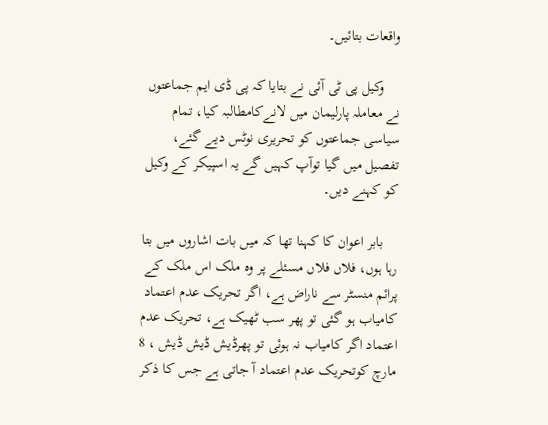واقعات بتائیں۔

    وکیل پی ٹی آئی نے بتایا کہ پی ڈی ایم جماعتوں نے معاملہ پارلیمان میں لانےکامطالبہ کیا، تمام سیاسی جماعتوں کو تحریری نوٹس دیے گئے، تفصیل میں گیا توآپ کہیں گے یہ اسپیکر کے وکیل کو کہنے دیں۔

    بابر اعوان کا کہنا تھا کہ میں بات اشاروں میں بتا رہا ہوں، فلاں فلاں مسئلے پر وہ ملک اس ملک کے پرائم منسٹر سے ناراض ہے، اگر تحریک عدم اعتماد کامیاب ہو گئی تو پھر سب ٹھیک ہے، تحریک عدم اعتماد اگر کامیاب نہ ہوئی تو پھرڈیش ڈیش ڈیش ، 8 مارچ کوتحریک عدم اعتماد آ جاتی ہے جس کا ذکر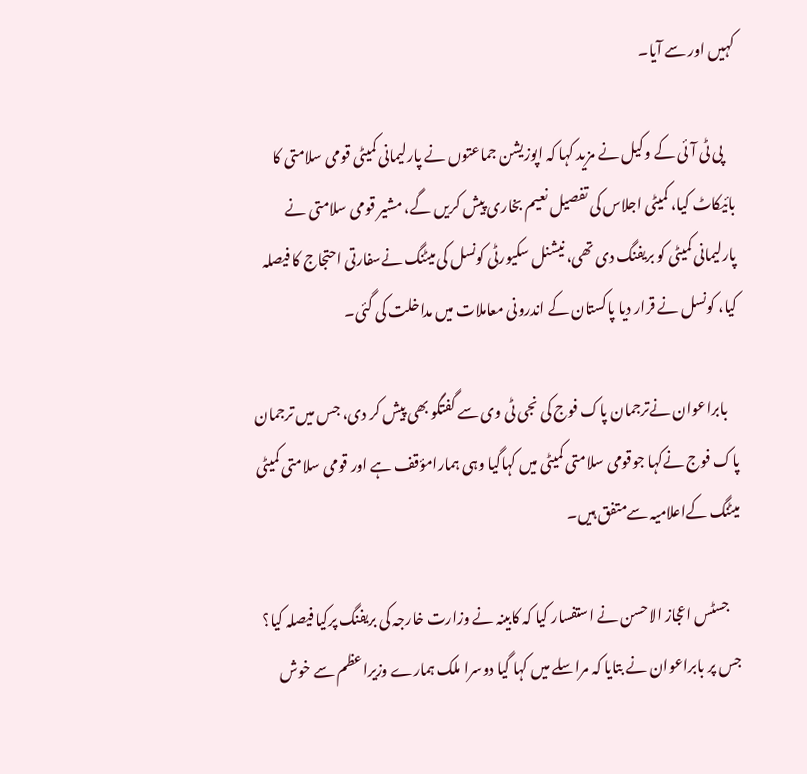کہیں اور سے آیا۔

    پی ٹی آئی کے وکیل نے مزید کہا کہ اپوزیشن جماعتوں نے پارلیمانی کمیٹی قومی سلامتی کا بائیکاٹ کیا، کمیٹی اجلاس کی تفصیل نعیم بخاری پیش کریں گے، مشیر قومی سلامتی نے پارلیمانی کمیٹی کو بریفنگ دی تھی، نیشنل سکیورٹی کونسل کی میٹنگ نےسفارتی احتجاج کا فیصلہ کیا، کونسل نے قرار دیا پاکستان کے اندرونی معاملات میں مداخلت کی گئی۔

    بابراعوان نےترجمان پاک فوج کی نجی ٹی وی سے گفتگو بھی پیش کر دی، جس میں ترجمان پاک فوج نےکہا جوقومی سلامتی کمیٹی میں کہاگیا وہی ہمارامؤقف ہے اور قومی سلامتی کمیٹی میٹنگ کےاعلامیہ سےمتفق ہیں۔

    جسٹس اعجاز الاحسن نے استفسار کیا کہ کابینہ نے وزارت خارجہ کی بریفنگ پرکیا فیصلہ کیا؟ جس پر بابراعوان نے بتایا کہ مراسلے میں کہا گیا دوسرا ملک ہمارے وزیراعظم سے خوش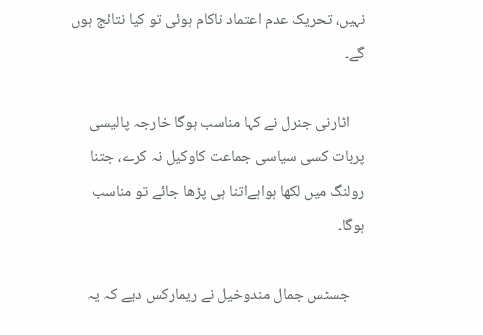نہیں، تحریک عدم اعتماد ناکام ہوئی تو کیا نتائج ہوں گے۔

    اٹارنی جنرل نے کہا مناسب ہوگا خارجہ پالیسی پربات کسی سیاسی جماعت کاوکیل نہ کرے، جتنا رولنگ میں لکھا ہواہےاتنا ہی پڑھا جائے تو مناسب ہوگا۔

    جسٹس جمال مندوخیل نے ریمارکس دیے کہ یہ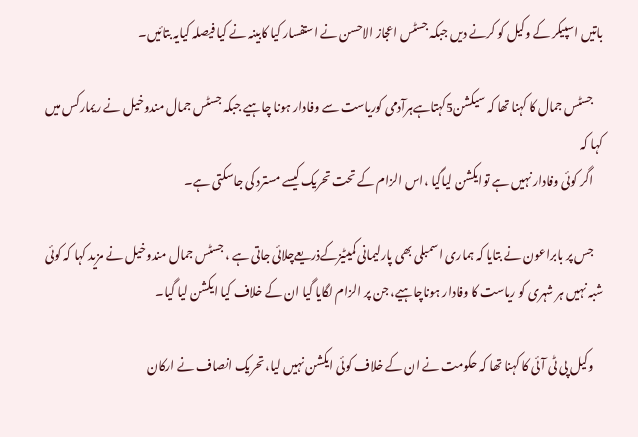باتیں اسپیکر کے وکیل کو کرنے دیں جبکہ جسٹس اعجاز الاحسن نے استفسار کیا کابینہ نے کیا فیصلہ کیایہ بتائیں۔

    جسٹس جمال کا کہنا تھا کہ سیکشن5کہتاہےہرآدمی کوریاست سے وفادار ہونا چاہیے جبکہ جسٹس جمال مندوخیل نے ریمارکس میں کہا کہ
    اگر کوئی وفادار نہیں ہے توایکشن لیاگیا ،اس الزام کے تحت تحریک کیسے مسترد کی جاسکتی ہے۔

    جس پر بابراعون نے بتایا کہ ہماری اسمبلی بھی پارلیمانی کمیٹیزکےذریعےچلائی جاتی ہے ، جسٹس جمال مندوخیل نے مزید کہا کہ کوئی شبہ نہیں ہر شہری کو ریاست کا وفادار ہوناچاہیے، جن پر الزام لگایا گیا ان کے خلاف کیا ایکشن لیا گیا۔

    وکیل پی ٹی آئی کا کہنا تھا کہ حکومت نے ان کے خلاف کوئی ایکشن نہیں لیا، تحریک انصاف نے ارکان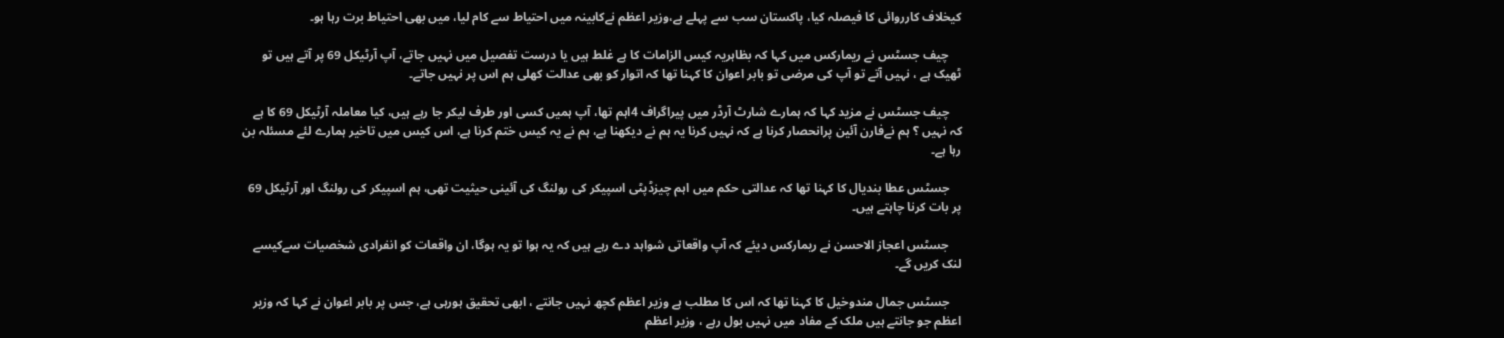کیخلاف کارروائی کا فیصلہ کیا، پاکستان سب سے پہلے ہے،وزیر اعظم نےکابینہ میں احتیاط سے کام لیا، میں بھی احتیاط برت رہا ہو۔

    چیف جسٹس نے ریمارکس میں کہا کہ بظاہریہ کیس الزامات کا ہے غلط ہیں یا درست تفصیل میں نہیں جاتے، آپ آرٹیکل 69 پر آتے ہیں تو ٹھیک ہے ، نہیں آتے تو آپ کی مرضی تو بابر اعوان کا کہنا تھا کہ اتوار کو بھی عدالت کھلی ہم اس پر نہیں جاتے۔

    چیف جسٹس نے مزید کہا کہ ہمارے شارٹ آرڈر میں پیراگراف 4اہم تھا، آپ ہمیں کسی اور طرف لیکر جا رہے ہیں، کیا معاملہ آرٹیکل 69 کا ہے کہ نہیں ؟ ہم نےفارن آئین پرانحصار کرنا ہے کہ نہیں کرنا یہ ہم نے دیکھنا ہے، ہم نے یہ کیس ختم کرنا ہے، اس کیس میں تاخیر ہمارے لئے مسئلہ بن رہا ہے۔

    جسٹس عطا بندیال کا کہنا تھا کہ عدالتی حکم میں اہم چیزڈپٹی اسپیکر کی رولنگ کی آئینی حیثیت تھی، ہم اسپیکر کی رولنگ اور آرٹیکل 69 پر بات کرنا چاہتے ہیں۔

    جسٹس اعجاز الاحسن نے ریمارکس دیئے کہ آپ واقعاتی شواہد دے رہے ہیں کہ یہ ہوا تو یہ ہوگا، ان واقعات کو انفرادی شخصیات سےکیسے لنک کریں گے۔

    جسٹس جمال مندوخیل کا کہنا تھا کہ اس کا مطلب ہے وزیر اعظم کچھ نہیں جانتے ، ابھی تحقیق ہورہی ہے، جس پر بابر اعوان نے کہا کہ وزیر اعظم جو جانتے ہیں ملک کے مفاد میں نہیں بول رہے ، وزیر اعظم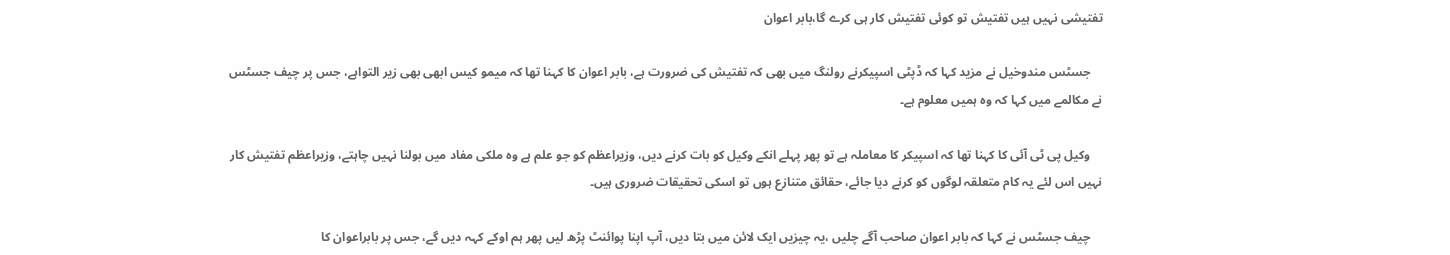تفتیشی نہیں ہیں تفتیش تو کوئی تفتیش کار ہی کرے گا،بابر اعوان

    جسٹس مندوخیل نے مزید کہا کہ ڈپٹی اسپیکرنے رولنگ میں بھی کہ تفتیش کی ضرورت ہے، بابر اعوان کا کہنا تھا کہ میمو کیس ابھی بھی زیر التواہے، جس پر چیف جسٹس نے مکالمے میں کہا کہ وہ ہمیں معلوم ہے۔

    وکیل پی ٹی آئی کا کہنا تھا کہ اسپیکر کا معاملہ ہے تو پھر پہلے انکے وکیل کو بات کرنے دیں، وزیراعظم کو جو علم ہے وہ ملکی مفاد میں بولنا نہیں چاہتے، وزیراعظم تفتیش کار نہیں اس لئے یہ کام متعلقہ لوگوں کو کرنے دیا جائے، حقائق متنازع ہوں تو اسکی تحقیقات ضروری ہیں۔

    چیف جسٹس نے کہا کہ بابر اعوان صاحب آگے چلیں ،یہ چیزیں ایک لائن میں بتا دیں، آپ اپنا پوائنٹ پڑھ لیں پھر ہم اوکے کہہ دیں گے، جس پر بابراعوان کا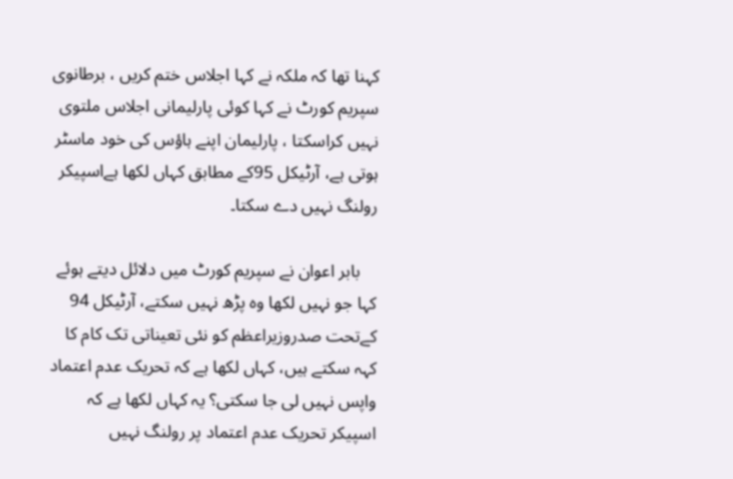کہنا تھا کہ ملکہ نے کہا اجلاس ختم کریں ، برطانوی سپریم کورٹ نے کہا کوئی پارلیمانی اجلاس ملتوی نہیں کراسکتا ، پارلیمان اپنے ہاؤس کی خود ماسٹر ہوتی ہے، آرٹیکل 95کے مطابق کہاں لکھا ہےاسپیکر رولنگ نہیں دے سکتا۔

    بابر اعوان نے سپریم کورٹ میں دلائل دیتے ہوئے کہا جو نہیں لکھا وہ پڑھ نہیں سکتے، آرٹیکل 94 کےتحت صدروزیراعظم کو نئی تعیناتی تک کام کا کہہ سکتے ہیں، کہاں لکھا ہے کہ تحریک عدم اعتماد واپس نہیں لی جا سکتی؟ یہ کہاں لکھا ہے کہ اسپیکر تحریک عدم اعتماد پر رولنگ نہیں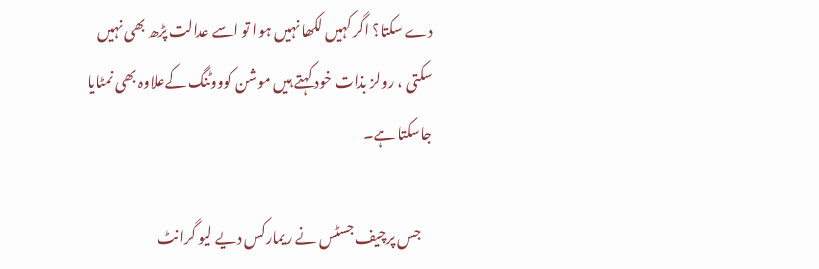دے سکتا؟ اگر کہیں لکھا نہیں ہوا تو اسے عدالت پڑھ بھی نہیں سکتی ، رولز بذات خود کہتے ہیں موشن کوووٹنگ کےعلاوہ بھی نمٹایا جاسکتا ہے۔

    جس پرچیف جسٹس نے ریمارکس دیے لیو گرانٹ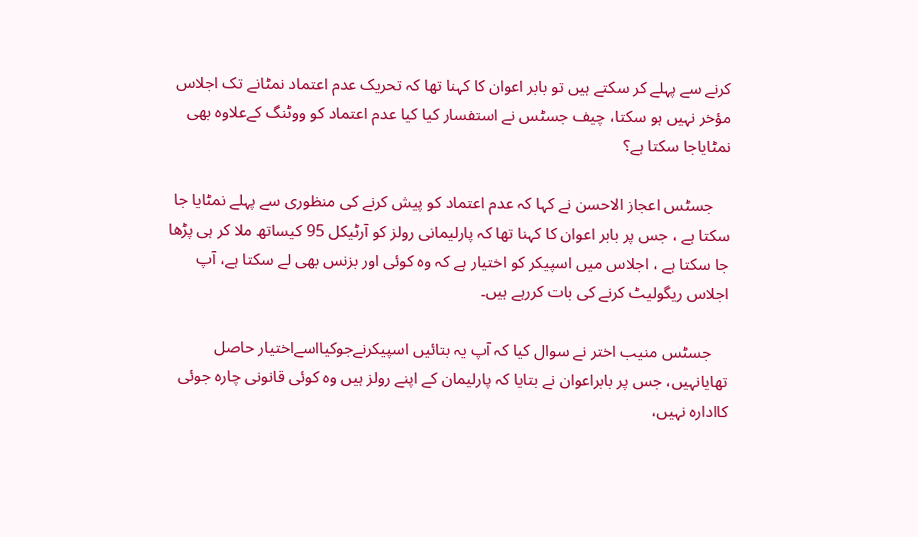کرنے سے پہلے کر سکتے ہیں تو بابر اعوان کا کہنا تھا کہ تحریک عدم اعتماد نمٹانے تک اجلاس مؤخر نہیں ہو سکتا، چیف جسٹس نے استفسار کیا کیا عدم اعتماد کو ووٹنگ کےعلاوہ بھی نمٹایاجا سکتا ہے؟

    جسٹس اعجاز الاحسن نے کہا کہ عدم اعتماد کو پیش کرنے کی منظوری سے پہلے نمٹایا جا سکتا ہے ، جس پر بابر اعوان کا کہنا تھا کہ پارلیمانی رولز کو آرٹیکل 95 کیساتھ ملا کر ہی پڑھا جا سکتا ہے ، اجلاس میں اسپیکر کو اختیار ہے کہ وہ کوئی اور بزنس بھی لے سکتا ہے، آپ اجلاس ریگولیٹ کرنے کی بات کررہے ہیں۔

    جسٹس منیب اختر نے سوال کیا کہ آپ یہ بتائیں اسپیکرنےجوکیااسےاختیار حاصل تھایانہیں، جس پر بابراعوان نے بتایا کہ پارلیمان کے اپنے رولز ہیں وہ کوئی قانونی چارہ جوئی کاادارہ نہیں،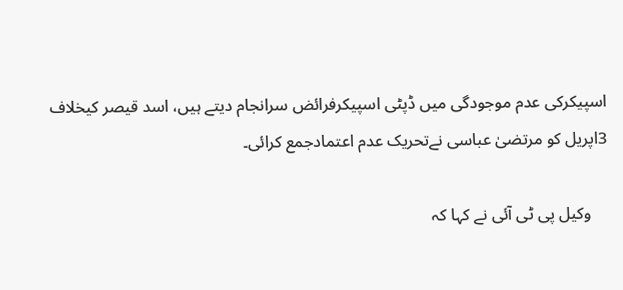اسپیکرکی عدم موجودگی میں ڈپٹی اسپیکرفرائض سرانجام دیتے ہیں، اسد قیصر کیخلاف 3اپریل کو مرتضیٰ عباسی نےتحریک عدم اعتمادجمع کرائی۔

    وکیل پی ٹی آئی نے کہا کہ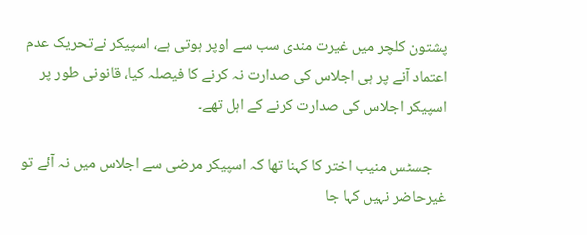پشتون کلچر میں غیرت مندی سب سے اوپر ہوتی ہے، اسپیکر نےتحریک عدم اعتماد آنے پر ہی اجلاس کی صدارت نہ کرنے کا فیصلہ کیا، قانونی طور پر اسپیکر اجلاس کی صدارت کرنے کے اہل تھے۔

    جسٹس منیب اختر کا کہنا تھا کہ اسپیکر مرضی سے اجلاس میں نہ آئے تو غیرحاضر نہیں کہا جا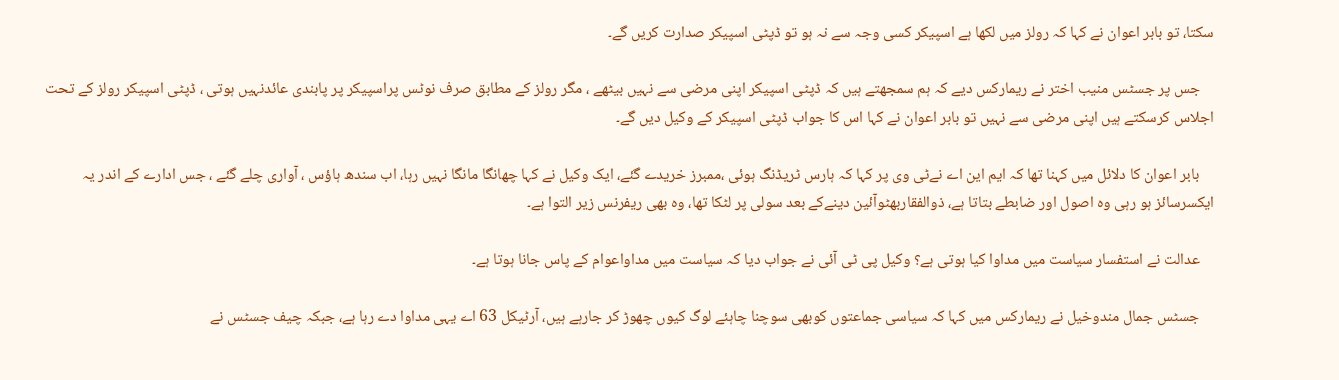سکتا، تو بابر اعوان نے کہا کہ رولز میں لکھا ہے اسپیکر کسی وجہ سے نہ ہو تو ڈپٹی اسپیکر صدارت کریں گے۔

    جس پر جسٹس منیب اختر نے ریمارکس دیے کہ ہم سمجھتے ہیں کہ ڈپٹی اسپیکر اپنی مرضی سے نہیں بیٹھے ، مگر رولز کے مطابق صرف نوٹس پراسپیکر پر پابندی عائدنہیں ہوتی ، ڈپٹی اسپیکر رولز کے تحت اجلاس کرسکتے ہیں اپنی مرضی سے نہیں تو بابر اعوان نے کہا اس کا جواب ڈپٹی اسپیکر کے وکیل دیں گے۔

    بابر اعوان کا دلائل میں کہنا تھا کہ ایم این اے نےٹی وی پر کہا کہ ہارس ٹریڈنگ ہوئی ،ممبرز خریدے گئے، ایک وکیل نے کہا چھانگا مانگا نہیں رہا، اب سندھ ہاؤس ، آواری چلے گئے ، جس ادارے کے اندر یہ ایکسرسائز ہو رہی وہ اصول اور ضابطے بتاتا ہے، ذوالفقاربھٹوآئین دینےکے بعد سولی پر لٹکا تھا، وہ بھی ریفرنس زیر التوا ہے۔

    عدالت نے استفسار سیاست میں مداوا کیا ہوتی ہے؟ وکیل پی ٹی آئی نے جواب دیا کہ سیاست میں مداواعوام کے پاس جانا ہوتا ہے۔

    جسٹس جمال مندوخیل نے ریمارکس میں کہا کہ سیاسی جماعتوں کوبھی سوچنا چاہئے لوگ کیوں چھوڑ کر جارہے ہیں، آرٹیکل 63 اے یہی مداوا دے رہا ہے، جبکہ چیف جسٹس نے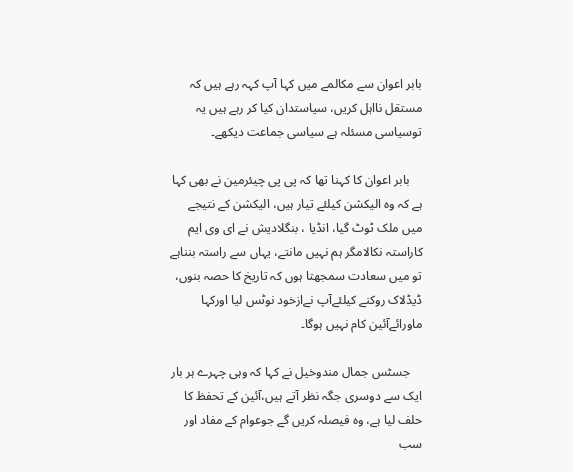بابر اعوان سے مکالمے میں کہا آپ کہہ رہے ہیں کہ مستقل نااہل کریں، سیاستدان کیا کر رہے ہیں یہ توسیاسی مسئلہ ہے سیاسی جماعت دیکھے۔

    بابر اعوان کا کہنا تھا کہ پی پی چیئرمین نے بھی کہا ہے کہ وہ الیکشن کیلئے تیار ہیں، الیکشن کے نتیجے میں ملک ٹوٹ گیا، انڈیا ، بنگلادیش نے ای وی ایم کاراستہ نکالامگر ہم نہیں مانتے، یہاں سے راستہ بنناہے تو میں سعادت سمجھتا ہوں کہ تاریخ کا حصہ بنوں، ڈیڈلاک روکنے کیلئےآپ نےازخود نوٹس لیا اورکہا ماورائےآئین کام نہیں ہوگا۔

    جسٹس جمال مندوخیل نے کہا کہ وہی چہرے ہر بار ایک سے دوسری جگہ نظر آتے ہیں،آئین کے تحفظ کا حلف لیا ہے، وہ فیصلہ کریں گے جوعوام کے مفاد اور سب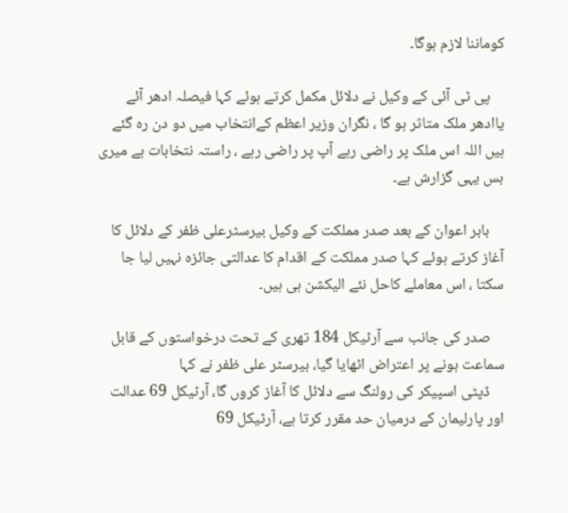کوماننا لازم ہوگا۔

    پی ٹی آئی کے وکیل نے دلائل مکمل کرتے ہوئے کہا فیصلہ ادھر آئے یاادھر ملک متاثر ہو گا ، نگران وزیر اعظم کےانتخاب میں دو دن رہ گئے ہیں اللہ اس ملک پر راضی رہے آپ پر راضی رہے ، راستہ نتخابات ہے میری بس یہی گزارش ہے۔

    بابر اعوان کے بعد صدر مملکت کے وکیل بیرسٹرعلی ظفر کے دلائل کا آغاز کرتے ہوئے کہا صدر مملکت کے اقدام کا عدالتی جائزہ نہیں لیا جا سکتا ، اس معاملے کاحل نئے الیکشن ہی ہیں۔

    صدر کی جانب سے آرٹیکل 184 تھری کے تحت درخواستوں کے قابل سماعت ہونے پر اعتراض اٹھایا گیا، بیرسٹر علی ظفر نے کہا
    ڈپٹی اسپیکر کی رولنگ سے دلائل کا آغاز کروں گا، آرٹیکل 69 عدالت اور پارلیمان کے درمیان حد مقرر کرتا ہے، آرٹیکل 69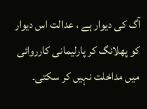آگ کی دیوار ہے ، عدالت اس دیوار کو پھلانگ کر پارلیمانی کارروائی میں مداخلت نہیں کر سکتی۔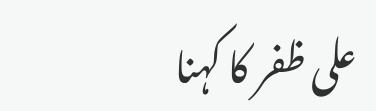علی ظفر کا کہنا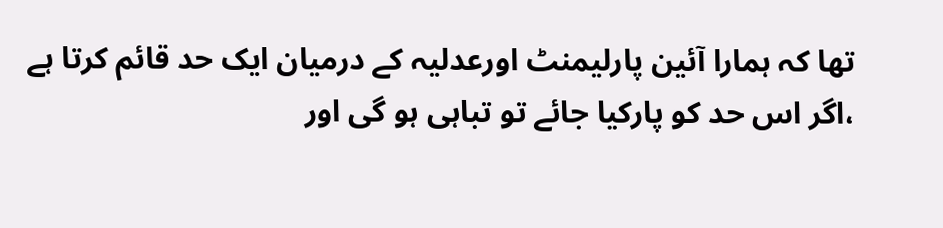تھا کہ ہمارا آئین پارلیمنٹ اورعدلیہ کے درمیان ایک حد قائم کرتا ہے ،اگر اس حد کو پارکیا جائے تو تباہی ہو گی اور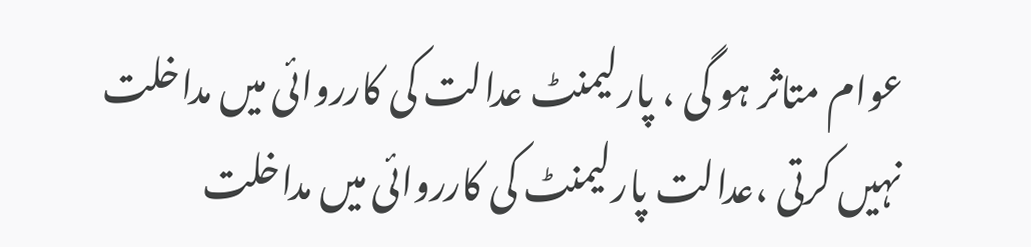عوام متاثر ہو گی ، پارلیمنٹ عدالت کی کارروائی میں مداخلت نہیں کرتی ،عدالت پارلیمنٹ کی کارروائی میں مداخلت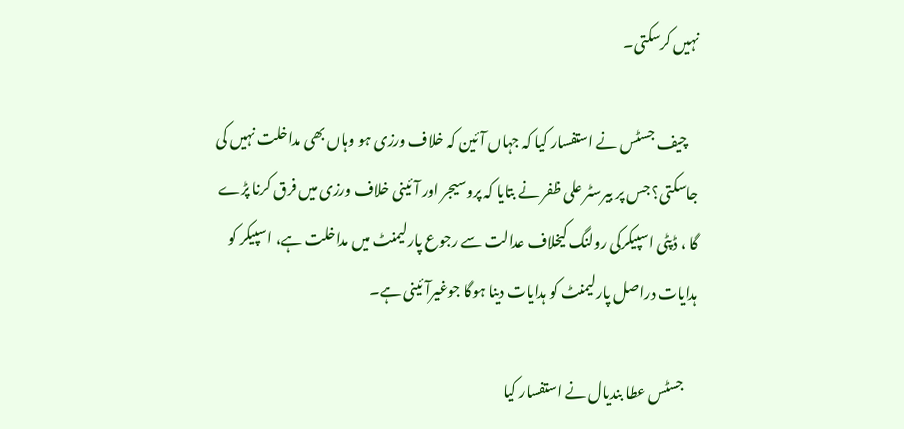نہیں کرسکتی۔

    چیف جسٹس نے استفسار کیا کہ جہاں آئین کہ خلاف ورزی ہو وہاں بھی مداخلت نہیں کی جاسکتی؟ جس پر بیرسٹر علی ظفر نے بتایا کہ پروسیجر اور آئینی خلاف ورزی میں فرق کرنا پڑے گا ، ڈپٹی اسپیکرکی رولنگ کیخلاف عدالت سے رجوع پارلیمنٹ میں مداخلت ہے، اسپیکر کو ہدایات دراصل پارلیمنٹ کو ہدایات دینا ہوگا جوغیرآئینی ہے۔

    جسٹس عطا بندیال نے استفسار کیا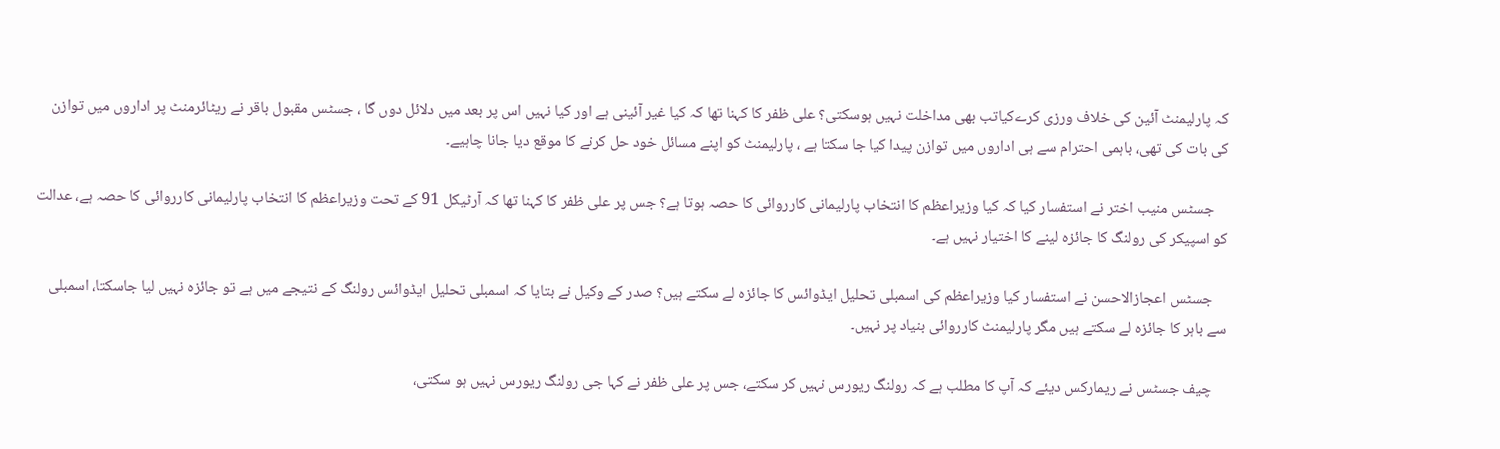کہ پارلیمنٹ آئین کی خلاف ورزی کرےکیاتب بھی مداخلت نہیں ہوسکتی؟ علی ظفر کا کہنا تھا کہ کیا غیر آئینی ہے اور کیا نہیں اس پر بعد میں دلائل دوں گا ، جسٹس مقبول باقر نے ریٹائرمنٹ پر اداروں میں توازن کی بات کی تھی، باہمی احترام سے ہی اداروں میں توازن پیدا کیا جا سکتا ہے ، پارلیمنٹ کو اپنے مسائل خود حل کرنے کا موقع دیا جانا چاہیے۔

    جسٹس منیب اختر نے استفسار کیا کہ کیا وزیراعظم کا انتخاب پارلیمانی کارروائی کا حصہ ہوتا ہے؟ جس پر علی ظفر کا کہنا تھا کہ آرٹیکل 91 کے تحت وزیراعظم کا انتخاب پارلیمانی کارروائی کا حصہ ہے، عدالت کو اسپیکر کی رولنگ کا جائزہ لینے کا اختیار نہیں ہے۔

    جسٹس اعجازالاحسن نے استفسار کیا وزیراعظم کی اسمبلی تحلیل ایڈوائس کا جائزہ لے سکتے ہیں؟ صدر کے وکیل نے بتایا کہ اسمبلی تحلیل ایڈوائس رولنگ کے نتیجے میں ہے تو جائزہ نہیں لیا جاسکتا، اسمبلی سے باہر کا جائزہ لے سکتے ہیں مگر پارلیمنٹ کارروائی بنیاد پر نہیں۔

    چیف جسٹس نے ریمارکس دیئے کہ آپ کا مطلب ہے کہ رولنگ ریورس نہیں کر سکتے، جس پر علی ظفر نے کہا جی رولنگ ریورس نہیں ہو سکتی،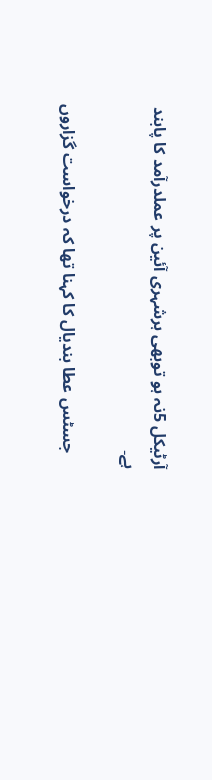آرٹیکل 5نہ ہو توبھی ہرشہری آئین پر عملدرآمد کا پابند ہے۔

    جسٹس عطا بندیال کا کہنا تھا کہ درخواست گزاروں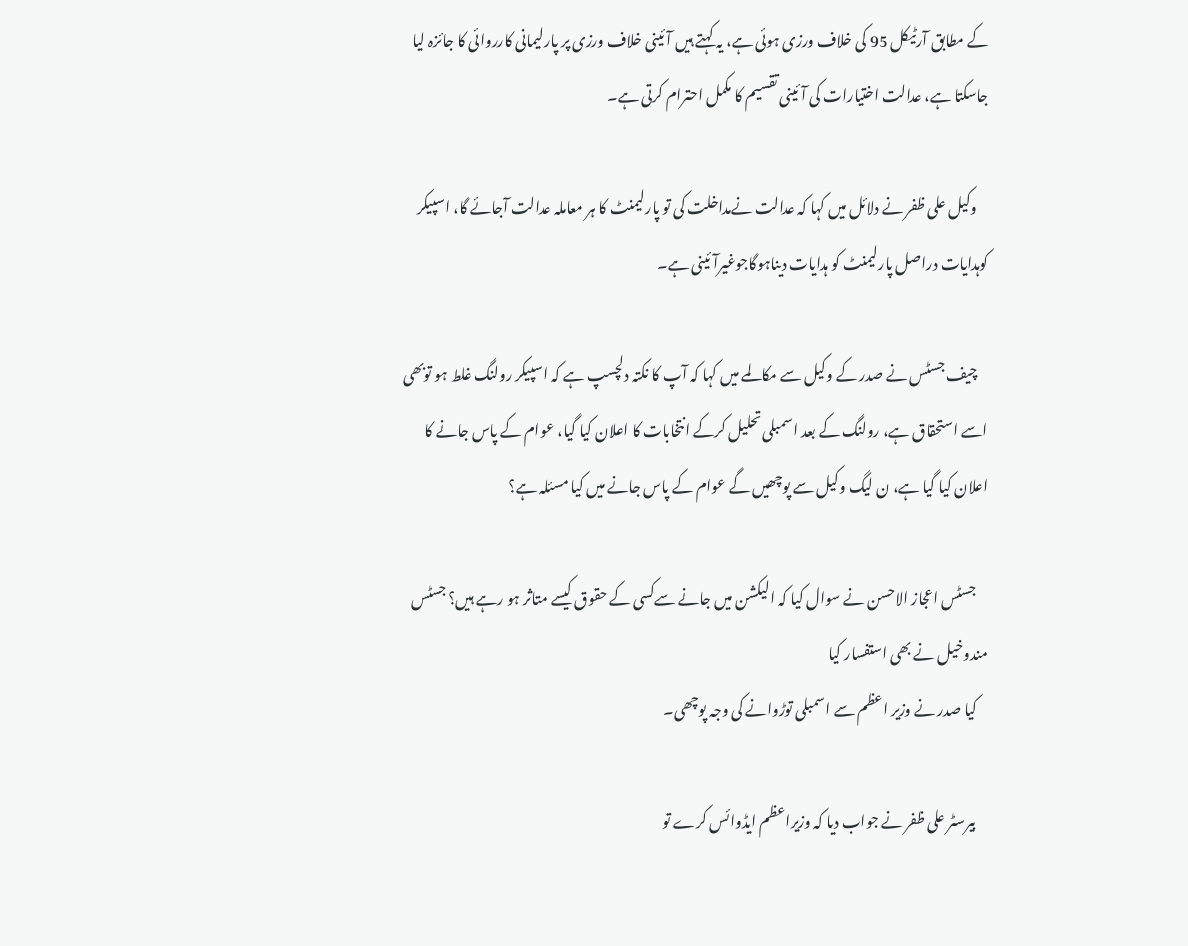کے مطابق آرٹیکل 95 کی خلاف ورزی ہوئی ہے، یہ کہتے ہیں آئینی خلاف ورزی پر پارلیمانی کارروائی کا جائزہ لیا جاسکتا ہے، عدالت اختیارات کی آئینی تقسیم کا مکمل احترام کرتی ہے۔

    وکیل علی ظفر نے دلائل میں کہا کہ عدالت نےمداخلت کی تو پارلیمنٹ کا ہر معاملہ عدالت آجائے گا، اسپیکر کوہدایات دراصل پارلیمنٹ کو ہدایات دیناہوگاجوغیرآئینی ہے۔

    چیف جسٹس نے صدر کے وکیل سے مکالمے میں کہا کہ آپ کا نکتہ دلچسپ ہے کہ اسپیکر رولنگ غلط ہو توبھی اسے استحقاق ہے، رولنگ کے بعد اسمبلی تحلیل کرکے انتخابات کا اعلان کیا گیا، عوام کے پاس جانے کا اعلان کیا گیا ہے، ن لیگ وکیل سے پوچھیں گے عوام کے پاس جانے میں کیا مسئلہ ہے؟

    جسٹس اعجاز الاحسن نے سوال کیا کہ الیکشن میں جانے سےکسی کے حقوق کیسے متاثر ہو رہے ہیں؟ جسٹس مندوخیل نے بھی استفسار کیا
    کیا صدر نے وزیر اعظم سے اسمبلی توڑوانے کی وجہ پوچھی۔

    بیرسٹر علی ظفر نے جواب دیا کہ وزیراعظم ایڈوائس کرے تو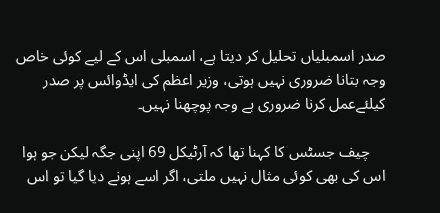صدر اسمبلیاں تحلیل کر دیتا ہے، اسمبلی اس کے لیے کوئی خاص وجہ بتانا ضروری نہیں ہوتی، وزیر اعظم کی ایڈوائس پر صدر کیلئےعمل کرنا ضروری ہے وجہ پوچھنا نہیں۔

    چیف جسٹس کا کہنا تھا کہ آرٹیکل 69 اپنی جگہ لیکن جو ہوا اس کی بھی کوئی مثال نہیں ملتی، اگر اسے ہونے دیا گیا تو اس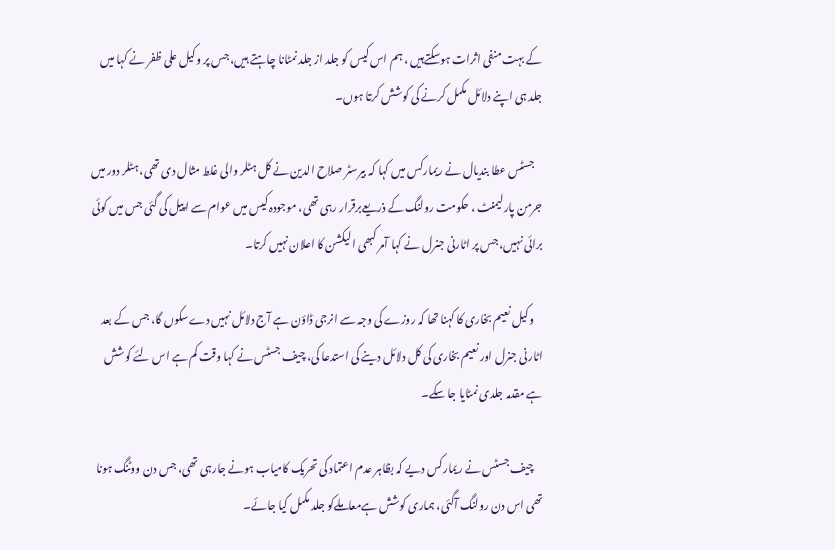کے بہت منفی اثرات ہوسکتےہیں ، ہم اس کیس کو جلد از جلد نمٹانا چاہتے ہیں، جس پر وکیل علی ظفر نے کہا میں جلد ہی اپنے دلائل مکمل کرنے کی کوشش کرتا ہوں۔

    جسٹس عطا بندیال نے ریمارکس میں کہا کہ بیرسٹر صلاح الدین نے کل ہٹلر والی غلط مثال دی تھی، ہٹلر دور میں جرمن پارلیمنٹ ، حکومت رولنگ کے ذریعےبرقرار رہی تھی، موجودہ کیس میں عوام سے اپیل کی گئی جس میں کوئی برائی نہیں، جس پر اٹارنی جنرل نے کہا آمر کبھی الیکشن کا اعلان نہیں کرتا۔

    وکیل نعیم بخاری کا کہنا تھا کہ روزے کی وجہ سے انرجی ڈاؤن ہے آج دلائل نہیں دےسکوں گا، جس کے بعد اٹارنی جنرل اور نعیم بخاری کی کل دلائل دینے کی استدعا کی، چیف جسٹس نے کہا وقت کم ہے اس لئے کوشش ہے مقدمہ جلدی نمٹایا جا سکے۔

    چیف جسٹس نے ریمارکس دیے کہ بظاہر عدم اعتماد کی تحریک کامیاب ہونے جارہی تھی، جس دن ووٹنگ ہونا تھی اس دن رولنگ آگئی، ہماری کوشش ہےمعاملےکو جلد مکمل کیا جائے۔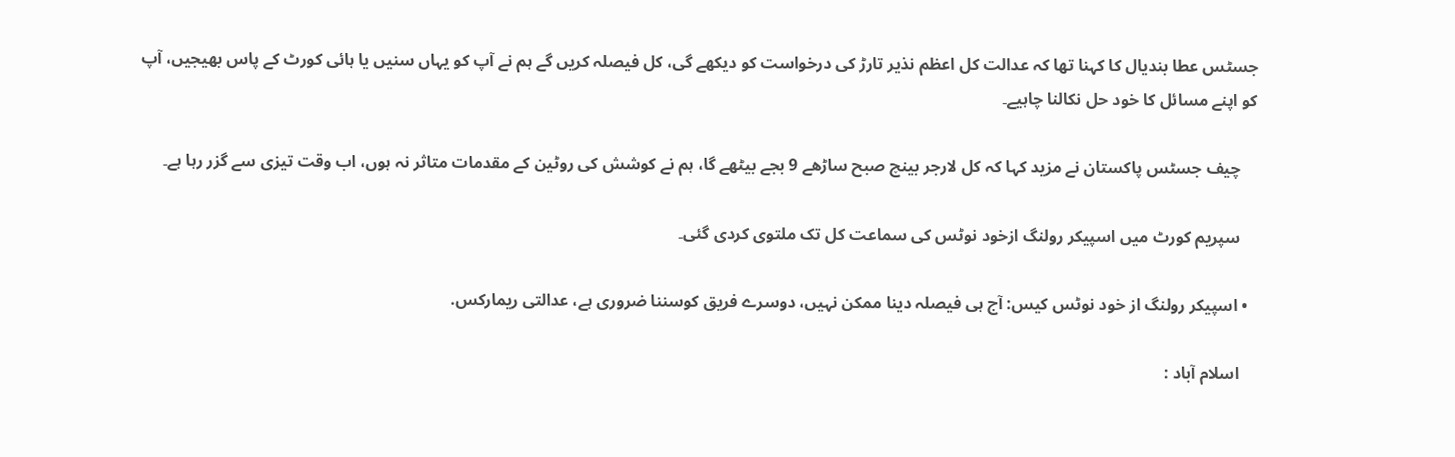جسٹس عطا بندیال کا کہنا تھا کہ عدالت کل اعظم نذیر تارڑ کی درخواست کو دیکھے گی، کل فیصلہ کریں گے ہم نے آپ کو یہاں سنیں یا ہائی کورٹ کے پاس بھیجیں، آپ کو اپنے مسائل کا خود حل نکالنا چاہیے۔

    چیف جسٹس پاکستان نے مزید کہا کہ کل لارجر بینچ صبح ساڑھے 9 بجے بیٹھے گا، ہم نے کوشش کی روٹین کے مقدمات متاثر نہ ہوں، اب وقت تیزی سے گزر رہا ہے۔

    سپریم کورٹ میں اسپیکر رولنگ ازخود نوٹس کی سماعت کل تک ملتوی کردی گئی۔

  • اسپیکر رولنگ از خود نوٹس کیس: آج ہی فیصلہ دینا ممکن نہیں، دوسرے فریق کوسننا ضروری ہے، عدالتی ریمارکس.

    اسلام آباد :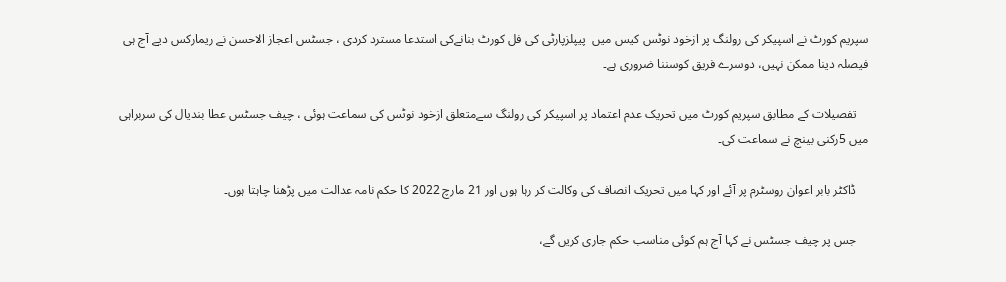سپریم کورٹ نے اسپیکر کی رولنگ پر ازخود نوٹس کیس میں  پیپلزپارٹی کی فل کورٹ بنانےکی استدعا مسترد کردی ، جسٹس اعجاز الاحسن نے ریمارکس دیے آج ہی فیصلہ دینا ممکن نہیں، دوسرے فریق کوسننا ضروری ہے۔

    تفصیلات کے مطابق سپریم کورٹ میں تحریک عدم اعتماد پر اسپیکر کی رولنگ سےمتعلق ازخود نوٹس کی سماعت ہوئی ، چیف جسٹس عطا بندیال کی سربراہی میں 5رکنی بینچ نے سماعت کی۔

    ڈاکٹر بابر اعوان روسٹرم پر آئے اور کہا میں تحریک انصاف کی وکالت کر رہا ہوں اور 21 مارچ 2022 کا حکم نامہ عدالت میں پڑھنا چاہتا ہوں۔

    جس پر چیف جسٹس نے کہا آج ہم کوئی مناسب حکم جاری کریں گے،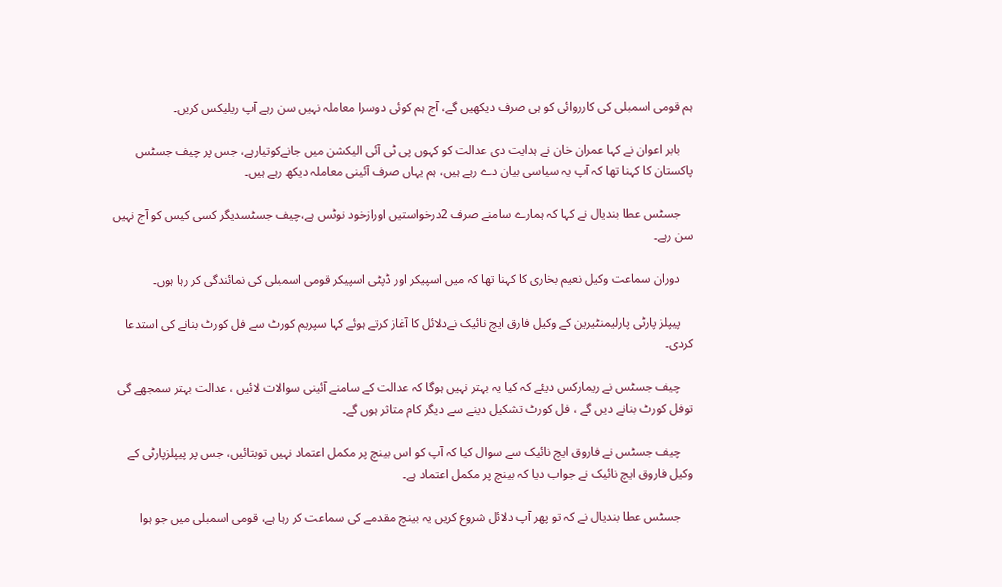ہم قومی اسمبلی کی کارروائی کو ہی صرف دیکھیں گے، آج ہم کوئی دوسرا معاملہ نہیں سن رہے آپ ریلیکس کریں۔

    بابر اعوان نے کہا عمران خان نے ہدایت دی عدالت کو کہوں پی ٹی آئی الیکشن میں جانےکوتیارہے، جس پر چیف جسٹس پاکستان کا کہنا تھا کہ آپ یہ سیاسی بیان دے رہے ہیں، ہم یہاں صرف آئینی معاملہ دیکھ رہے ہیں۔

    جسٹس عطا بندیال نے کہا کہ ہمارے سامنے صرف 2درخواستیں اورازخود نوٹس ہے،چیف جسٹسدیگر کسی کیس کو آج نہیں سن رہے۔

    دوران سماعت وکیل نعیم بخاری کا کہنا تھا کہ میں اسپیکر اور ڈپٹی اسپیکر قومی اسمبلی کی نمائندگی کر رہا ہوں۔

    پیپلز پارٹی پارلیمنٹیرین کے وکیل فارق ایچ نائیک نےدلائل کا آغاز کرتے ہوئے کہا سپریم کورٹ سے فل کورٹ بنانے کی استدعا کردی۔

    چیف جسٹس نے ریمارکس دیئے کہ کیا یہ بہتر نہیں ہوگا کہ عدالت کے سامنے آئینی سوالات لائیں ، عدالت بہتر سمجھے گی توفل کورٹ بنانے دیں گے ، فل کورٹ تشکیل دینے سے دیگر کام متاثر ہوں گے۔

    چیف جسٹس نے فاروق ایچ نائیک سے سوال کیا کہ آپ کو اس بینچ پر مکمل اعتماد نہیں توبتائیں، جس پر پیپلزپارٹی کے وکیل فاروق ایچ نائیک نے جواب دیا کہ بینچ پر مکمل اعتماد ہے۔

    جسٹس عطا بندیال نے کہ تو پھر آپ دلائل شروع کریں یہ بینچ مقدمے کی سماعت کر رہا ہے، قومی اسمبلی میں جو ہوا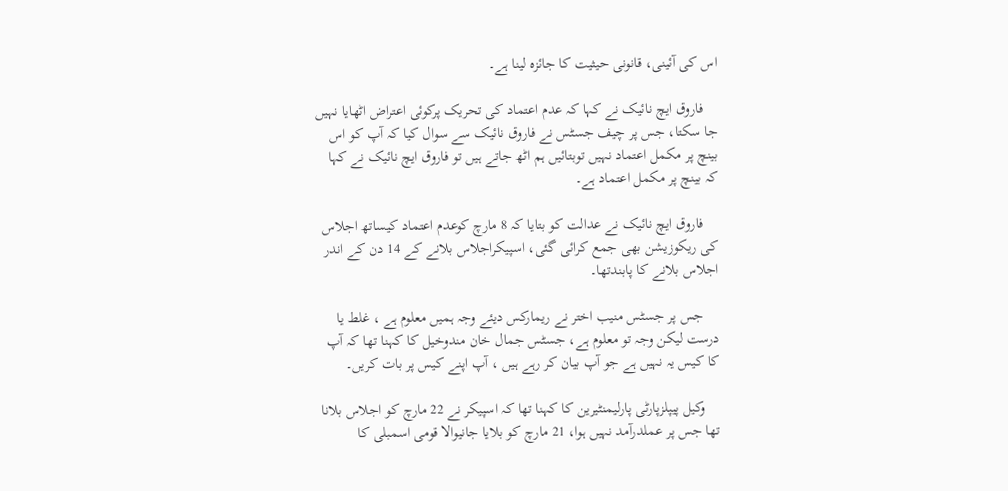اس کی آئینی، قانونی حیثیت کا جائزہ لینا ہے۔

    فاروق ایچ نائیک نے کہا کہ عدم اعتماد کی تحریک پرکوئی اعتراض اٹھایا نہیں جا سکتا، جس پر چیف جسٹس نے فاروق نائیک سے سوال کیا کہ آپ کو اس بینچ پر مکمل اعتماد نہیں توبتائیں ہم اٹھ جاتے ہیں تو فاروق ایچ نائیک نے کہا کہ بینچ پر مکمل اعتماد ہے۔

    فاروق ایچ نائیک نے عدالت کو بتایا کہ 8 مارچ کوعدم اعتماد کیساتھ اجلاس کی ریکوزیشن بھی جمع کرائی گئی، اسپیکراجلاس بلانے کے 14 دن کے اندر اجلاس بلانے کا پابندتھا۔

    جس پر جسٹس منیب اختر نے ریمارکس دیئے وجہ ہمیں معلوم ہے ، غلط یا درست لیکن وجہ تو معلوم ہے، جسٹس جمال خان مندوخیل کا کہنا تھا کہ آپ کا کیس یہ نہیں ہے جو آپ بیان کر رہے ہیں ، آپ اپنے کیس پر بات کریں۔

    وکیل پیپلزپارٹی پارلیمنٹیرین کا کہنا تھا کہ اسپیکر نے 22 مارچ کو اجلاس بلانا تھا جس پر عملدرآمد نہیں ہوا، 21 مارچ کو بلایا جانیوالا قومی اسمبلی کا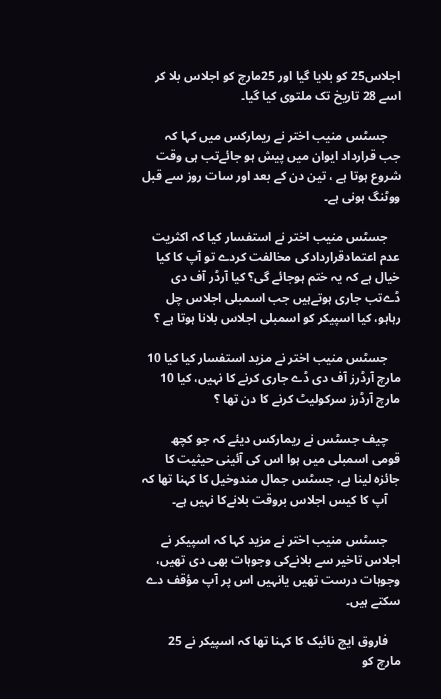اجلاس25 کو بلایا گیا اور 25مارچ کو اجلاس بلا کر اسے 28 تاریخ تک ملتوی کیا گیا۔

    جسٹس منیب اختر نے ریمارکس میں کہا کہ جب قرارداد ایوان میں پیش ہو جائےتب ہی وقت شروع ہوتا ہے ، تین دن کے بعد اور سات روز سے قبل ووٹنگ ہونی ہے۔

    جسٹس منیب اختر نے استفسار کیا کہ اکثریت عدم اعتمادقراردادکی مخالفت کردے تو آپ کا کیا خیال ہے کہ یہ ختم ہوجائے گی؟ کیا آرڈر آف دی ڈےتب جاری ہوتےہیں جب اسمبلی اجلاس چل رہاہو، کیا اسپیکر کو اسمبلی اجلاس بلانا ہوتا ہے ؟

    جسٹس منیب اختر نے مزید استفسار کیا کیا 10 مارچ آرڈرز آف دی ڈے جاری کرنے کا نہیں، کیا 10 مارچ آرڈرز سرکولیٹ کرنے کا دن تھا ؟

    چیف جسٹس نے ریمارکس دیئے کہ جو کچھ قومی اسمبلی میں ہوا اس کی آئینی حیثیت کا جائزہ لینا ہے، جسٹس جمال مندوخیل کا کہنا تھا کہ
    آپ کا کیس اجلاس بروقت بلانےکا نہیں ہے۔

    جسٹس منیب اختر نے مزید کہا کہ اسپیکر نے اجلاس تاخیر سے بلانےکی وجوہات بھی دی تھیں، وجوہات درست تھیں یانہیں اس پر آپ مؤقف دے سکتے ہیں۔

    فاروق ایچ نائیک کا کہنا تھا کہ اسپیکر نے 25 مارچ کو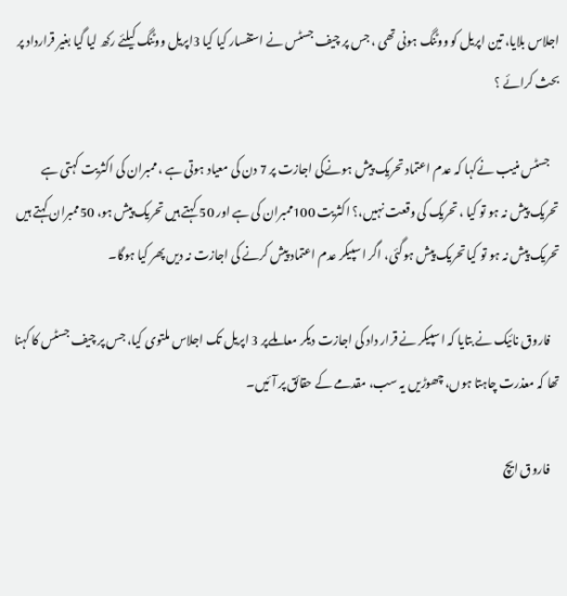اجلاس بلایا، تین اپریل کو ووٹنگ ہونی تھی ، جس پر چیف جسٹس نے استفسار کیا کیا 3اپریل ووٹنگ کیلئے رکھ لیا گیا بغیر قرارداد پر بحث کرائے ؟

    جسٹس منیب نےکہا کہ عدم اعتماد تحریک پیش ہونےکی اجازت پر 7 دن کی معیاد ہوتی ہے ، ممبران کی اکثریت کہتی ہے تحریک پیش نہ ہو تو کیا ، تحریک کی وقعت نہیں،؟ اکثریت 100ممبران کی ہے اور 50 کہتے ہیں تحریک پیش ہو، 50ممبران کہتے ہیں تحریک پیش نہ ہو تو کیا تحریک پیش ہوگئی، اگر اسپیکر عدم اعتماد پیش کرنے کی اجازت نہ دیں پھر کیا ہوگا۔

    فاروق نائیک نے بتایا کہ اسپیکر نے قرار داد کی اجازت دیکر معاملےپر 3 اپریل تک اجلاس ملتوی کیا، جس پر چیف جسٹس کا کہنا تھا کہ معذرت چاہتا ہوں، چھوڑیں یہ سب، مقدمے کے حقائق پر آئیں۔

    فاروق ایچ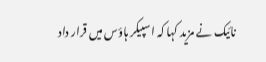نائیک نے مزید کہا کہ اسپیکر ہاؤس میں قرار داد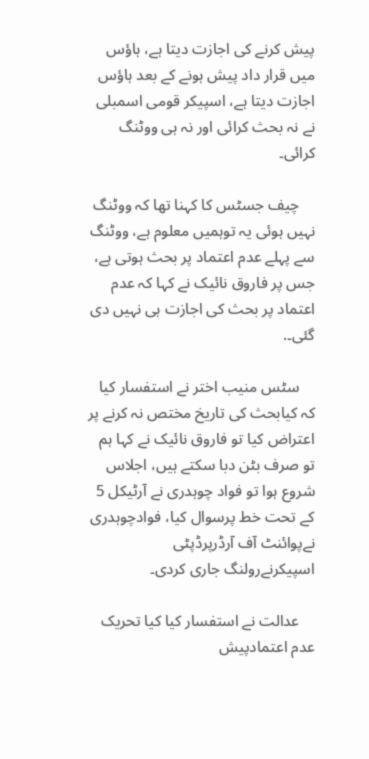پیش کرنے کی اجازت دیتا ہے، ہاؤس میں قرار داد پیش ہونے کے بعد ہاؤس اجازت دیتا ہے، اسپیکر قومی اسمبلی نے نہ بحث کرائی اور نہ ہی ووٹنگ کرائی۔

    چیف جسٹس کا کہنا تھا کہ ووٹنگ نہیں ہوئی یہ توہمیں معلوم ہے، ووٹنگ سے پہلے عدم اعتماد پر بحث ہوتی ہے، جس پر فاروق نائیک نے کہا کہ عدم اعتماد پر بحث کی اجازت ہی نہیں دی گئی۔.

    سٹس منیب اختر نے استفسار کیا کہ کیابحث کی تاریخ مختص نہ کرنے پر اعتراض کیا تو فاروق نائیک نے کہا ہم تو صرف بٹن دبا سکتے ہیں، اجلاس شروع ہوا تو فواد چوہدری نے آرٹیکل 5 کے تحت خط پرسوال کیا، فوادچوہدری نےپوائنٹ آف آرڈرپرڈپٹی اسپیکرنےرولنگ جاری کردی۔

    عدالت نے استفسار کیا کیا تحریک عدم اعتمادپیش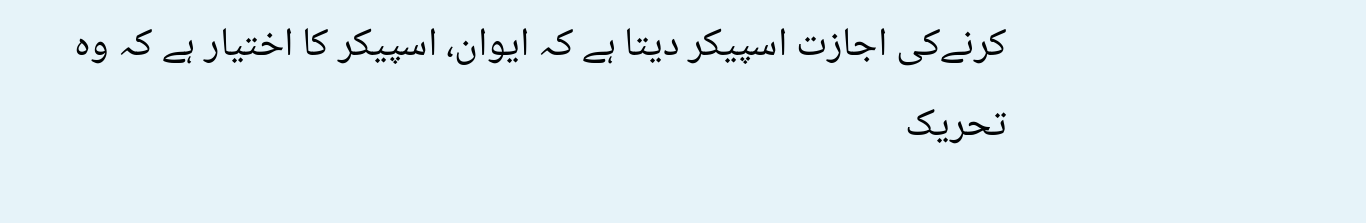کرنےکی اجازت اسپیکر دیتا ہے کہ ایوان، اسپیکر کا اختیار ہے کہ وہ تحریک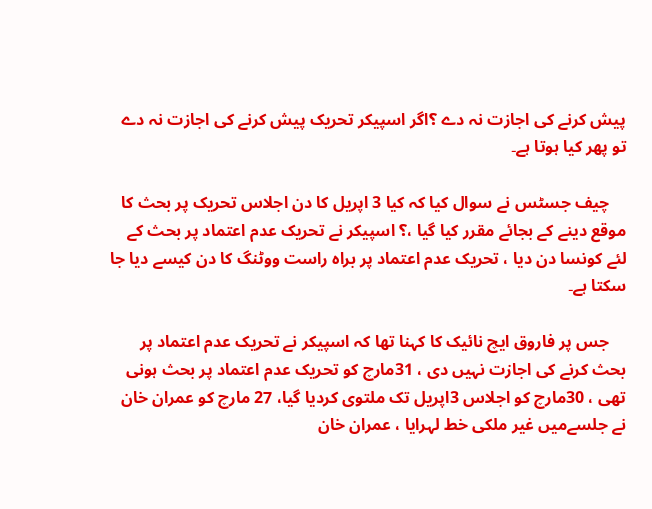پیش کرنے کی اجازت نہ دے ؟اگر اسپیکر تحریک پیش کرنے کی اجازت نہ دے تو پھر کیا ہوتا ہے۔

    چیف جسٹس نے سوال کیا کہ کیا 3 اپریل کا دن اجلاس تحریک پر بحث کا موقع دینے کے بجائے مقرر کیا گیا ،؟ اسپیکر نے تحریک عدم اعتماد پر بحث کے لئے کونسا دن دیا ، تحریک عدم اعتماد پر براہ راست ووٹنگ کا دن کیسے دیا جا سکتا ہے۔

    جس پر فاروق ایچ نائیک کا کہنا تھا کہ اسپیکر نے تحریک عدم اعتماد پر بحث کرنے کی اجازت نہیں دی ، 31مارچ کو تحریک عدم اعتماد پر بحث ہونی تھی ، 30مارچ کو اجلاس 3اپریل تک ملتوی کردیا گیا، 27 مارچ کو عمران خان نے جلسےمیں غیر ملکی خط لہرایا ، عمران خان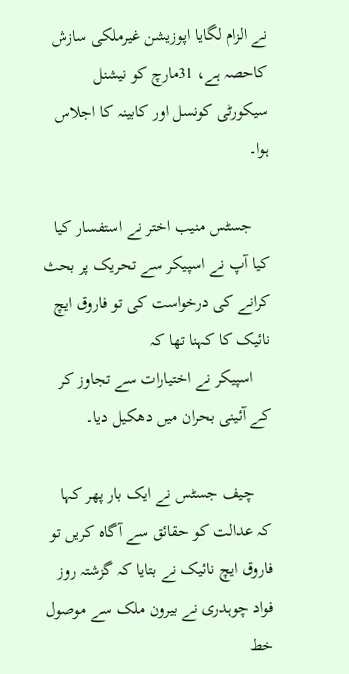نے الزام لگایا اپوزیشن غیرملکی سازش کاحصہ ہے، 31مارچ کو نیشنل سیکورٹی کونسل اور کابینہ کا اجلاس ہوا۔

    جسٹس منیب اختر نے استفسار کیا کیا آپ نے اسپیکر سے تحریک پر بحث کرانے کی درخواست کی تو فاروق ایچ نائیک کا کہنا تھا کہ
    اسپیکر نے اختیارات سے تجاوز کر کے آئینی بحران میں دھکیل دیا۔

    چیف جسٹس نے ایک بار پھر کہا کہ عدالت کو حقائق سے آگاہ کریں تو فاروق ایچ نائیک نے بتایا کہ گزشتہ روز فواد چوہدری نے بیرون ملک سے موصول خط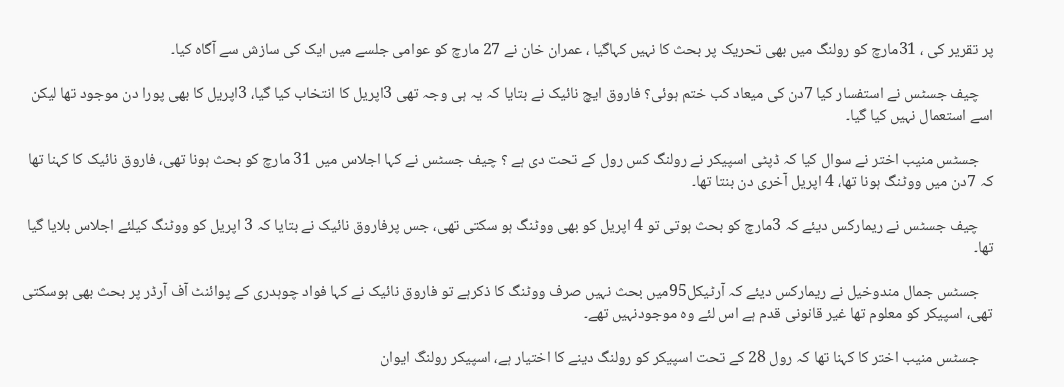پر تقریر کی ، 31مارچ کو رولنگ میں بھی تحریک پر بحث کا نہیں کہاگیا ، عمران خان نے 27 مارچ کو عوامی جلسے میں ایک کی سازش سے آگاہ کیا۔

    چیف جسٹس نے استفسار کیا 7دن کی میعاد کب ختم ہوئی؟ فاروق ایچ نائیک نے بتایا کہ یہ ہی وجہ تھی 3اپریل کا انتخاب کیا گیا، 3اپریل کا بھی پورا دن موجود تھا لیکن اسے استعمال نہیں کیا گیا۔

    جسٹس منیب اختر نے سوال کیا کہ ڈپٹی اسپیکر نے رولنگ کس رول کے تحت دی ہے ؟ چیف جسٹس نے کہا اجلاس میں 31 مارچ کو بحث ہونا تھی، فاروق نائیک کا کہنا تھا کہ 7دن میں ووٹنگ ہونا تھا، 4 اپریل آخری دن بنتا تھا۔

    چیف جسٹس نے ریمارکس دیئے کہ 3مارچ کو بحث ہوتی تو 4 اپریل کو بھی ووٹنگ ہو سکتی تھی، جس پرفاروق نائیک نے بتایا کہ 3 اپریل کو ووٹنگ کیلئے اجلاس بلایا گیا تھا۔

    جسٹس جمال مندوخیل نے ریمارکس دیئے کہ آرٹیکل95میں بحث نہیں صرف ووٹنگ کا ذکرہے تو فاروق نائیک نے کہا فواد چوہدری کے پوائنٹ آف آرڈر پر بحث بھی ہوسکتی تھی، اسپیکر کو معلوم تھا غیر قانونی قدم ہے اس لئے وہ موجودنہیں تھے۔

    جسٹس منیب اختر کا کہنا تھا کہ رول 28 کے تحت اسپیکر کو رولنگ دینے کا اختیار ہے، اسپیکر رولنگ ایوان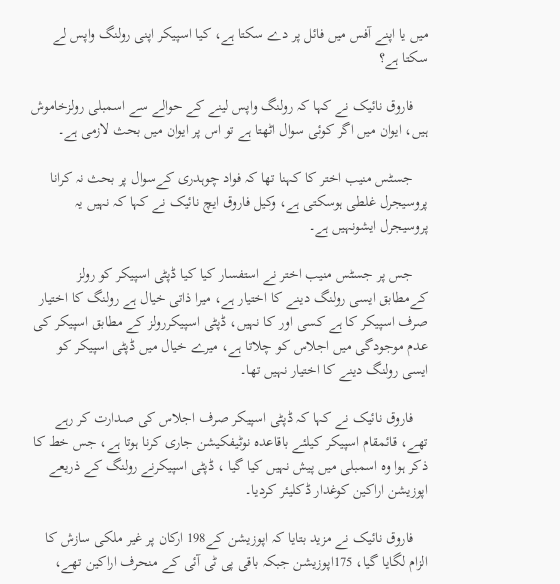میں یا اپنے آفس میں فائل پر دے سکتا ہے، کیا اسپیکر اپنی رولنگ واپس لے سکتا ہے؟

    فاروق نائیک نے کہا کہ رولنگ واپس لینے کے حوالے سے اسمبلی رولزخاموش ہیں، ایوان میں اگر کوئی سوال اٹھتا ہے تو اس پر ایوان میں بحث لازمی ہے۔

    جسٹس منیب اختر کا کہنا تھا کہ فواد چوہدری کےسوال پر بحث نہ کرانا پروسیجرل غلطی ہوسکتی ہے، وکیل فاروق ایچ نائیک نے کہا کہ نہیں یہ پروسیجرل ایشونہیں ہے۔

    جس پر جسٹس منیب اختر نے استفسار کیا کیا ڈپٹی اسپیکر کو رولز کےمطابق ایسی رولنگ دینے کا اختیار ہے، میرا ذاتی خیال ہے رولنگ کا اختیار صرف اسپیکر کا ہے کسی اور کا نہیں، ڈپٹی اسپیکررولز کے مطابق اسپیکر کی عدم موجودگی میں اجلاس کو چلاتا ہے، میرے خیال میں ڈپٹی اسپیکر کو ایسی رولنگ دینے کا اختیار نہیں تھا۔

    فاروق نائیک نے کہا کہ ڈپٹی اسپیکر صرف اجلاس کی صدارت کر رہے تھے، قائمقام اسپیکر کیلئے باقاعدہ نوٹیفکیشن جاری کرنا ہوتا ہے، جس خط کا ذکر ہوا وہ اسمبلی میں پیش نہیں کیا گیا ، ڈپٹی اسپیکرنے رولنگ کے ذریعے اپوزیشن اراکین کوغدار ڈکلیئر کردیا۔

    فاروق نائیک نے مزید بتایا کہ اپوزیشن کے198 ارکان پر غیر ملکی سازش کا الزام لگایا گیا، 175اپوزیشن جبکہ باقی پی ٹی آئی کے منحرف اراکین تھے،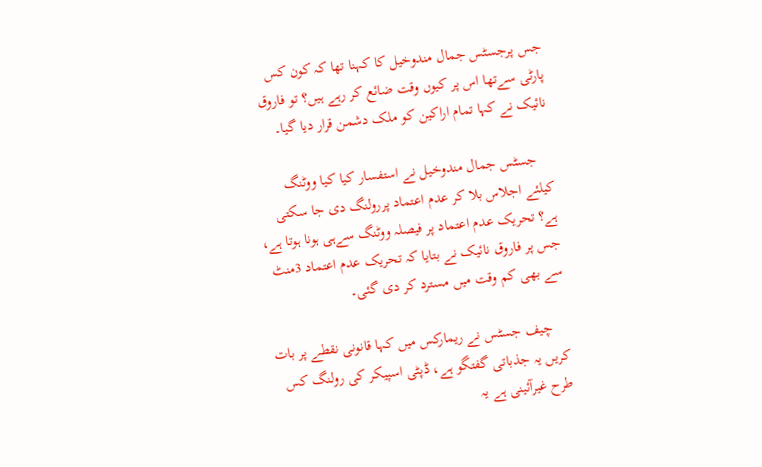جس پرجسٹس جمال مندوخیل کا کہنا تھا کہ کون کس پارٹی سےتھا اس پر کیوں وقت ضائع کر رہے ہیں؟ تو فاروق نائیک نے کہا تمام اراکین کو ملک دشمن قرار دیا گیا۔

    جسٹس جمال مندوخیل نے استفسار کیا کیا ووٹنگ کیلئے اجلاس بلا کر عدم اعتماد پررولنگ دی جا سکتی ہے؟ تحریک عدم اعتماد پر فیصلہ ووٹنگ سےہی ہونا ہوتا ہے، جس پر فاروق نائیک نے بتایا کہ تحریک عدم اعتماد 3منٹ سے بھی کم وقت میں مسترد کر دی گئی۔

    چیف جسٹس نے ریمارکس میں کہا قانونی نقطے پر بات کریں یہ جذباتی گفتگو ہے، ڈپٹی اسپیکر کی رولنگ کس طرح غیرآئینی ہے یہ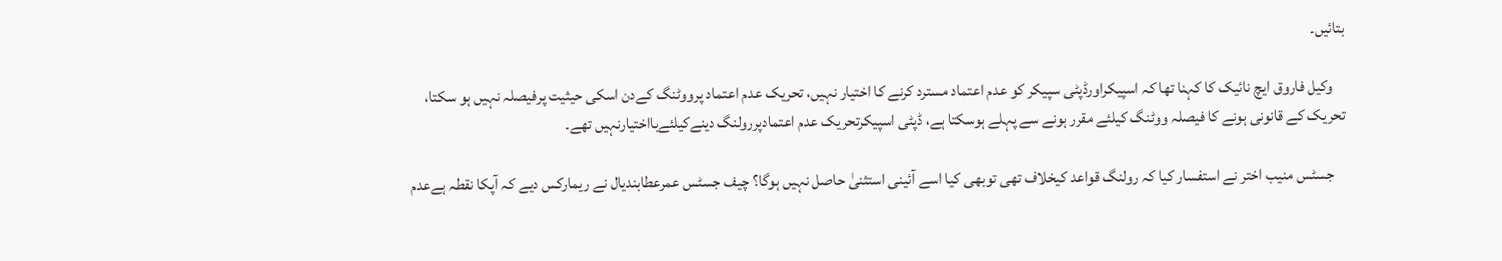بتائیں۔

    وکیل فاروق ایچ نائیک کا کہنا تھا کہ اسپیکراورڈپٹی سپیکر کو عدم اعتماد مسترد کرنے کا اختیار نہیں، تحریک عدم اعتماد پرووٹنگ کےدن اسکی حیثیت پرفیصلہ نہیں ہو سکتا، تحریک کے قانونی ہونے کا فیصلہ ووٹنگ کیلئے مقرر ہونے سے پہلے ہوسکتا ہے، ڈپٹی اسپیکرتحریک عدم اعتمادپررولنگ دینےکیلئےبااختیارنہیں تھے۔

    جسٹس منیب اختر نے استفسار کیا کہ رولنگ قواعد کیخلاف تھی توبھی کیا اسے آئینی استثنیٰ حاصل نہیں ہوگا؟ چیف جسٹس عمرعطابندیال نے ریمارکس دیے کہ آپکا نقطہ ہےعدم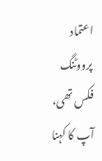اعتماد پرووٹنگ فکس تھی، آپ کا کہنا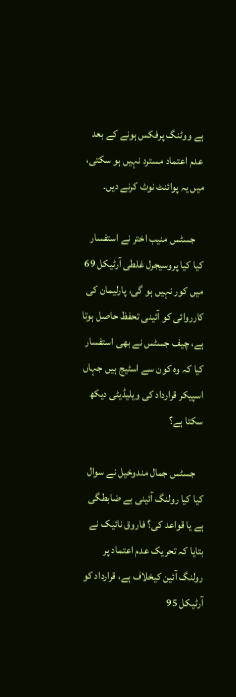ہے ووٹنگ پرفکس ہونے کے بعد عدم اعتماد مسترد نہیں ہو سکتی، میں یہ پوائنٹ نوٹ کرنے دیں۔

    جسٹس منیب اختر نے استفسار کیا کیا پروسیجرل غلطی آرٹیکل 69 میں کور نہیں ہو گی، پارلیمان کی کارروائی کو آئینی تحفظ حاصل ہوتا ہے، چیف جسٹس نے بھی استفسار کیا کہ وہ کون سے اسٹیج ہیں جہاں اسپیکر قرارداد کی ویلیڈیٹی دیکھ سکتا ہے؟

    جسٹس جمال مندوخیل نے سوال کیا کیا رولنگ آئینی بے ضابطگی ہے یا قواعد کی؟ فاروق نائیک نے بتایا کہ تحریک عدم اعتماد پر رولنگ آئین کیخلاف ہے، قرارداد کو آرٹیکل 95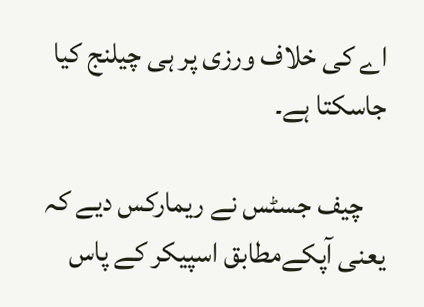اے کی خلاف ورزی پر ہی چیلنج کیا جاسکتا ہے۔

    چیف جسٹس نے ریمارکس دیے کہ یعنی آپکےمطابق اسپیکر کے پاس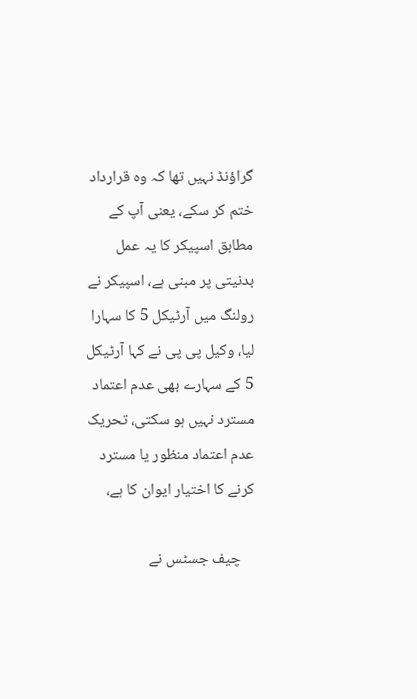گراؤنڈ نہیں تھا کہ وہ قرارداد ختم کر سکے، یعنی آپ کے مطابق اسپیکر کا یہ عمل بدنیتی پر مبنی ہے، اسپیکر نے رولنگ میں آرٹیکل 5 کا سہارا لیا، وکیل پی پی نے کہا آرٹیکل 5 کے سہارے بھی عدم اعتماد مسترد نہیں ہو سکتی، تحریک عدم اعتماد منظور یا مسترد کرنے کا اختیار ایوان کا ہے،

    چیف جسٹس نے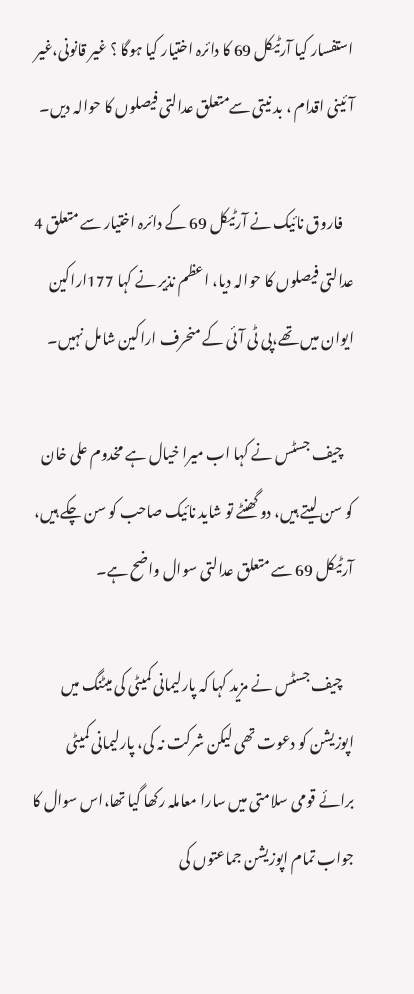استفسار کیا آرٹیکل 69 کا دائرہ اختیار کیا ہوگا ؟ غیر قانونی،غیر آئینی اقدام ، بد نیتی سےمتعلق عدالتی فیصلوں کا حوالہ دیں۔

    فاروق نائیک نے آرٹیکل 69 کے دائرہ اختیار سے متعلق 4 عدالتی فیصلوں کا حوالہ دیا، اعظم نذیر نے کہا 177اراکین ایوان میں تھے،پی ٹی آئی کے منحرف اراکین شامل نہیں۔

    چیف جسٹس نے کہا اب میرا خیال ہے مخدوم علی خان کو سن لیتے ہیں، دو گھنٹے تو شاید نائیک صاحب کو سن چکے ہیں، آرٹیکل 69 سے متعلق عدالتی سوال واضح ہے۔

    چیف جسٹس نے مزید کہا کہ پارلیمانی کمیٹی کی میٹنگ میں اپوزیشن کو دعوت تھی لیکن شرکت نہ کی، پارلیمانی کمیٹی برائے قومی سلامتی میں سارا معاملہ رکھا گیا تھا،اس سوال کا جواب تمام اپوزیشن جماعتوں کی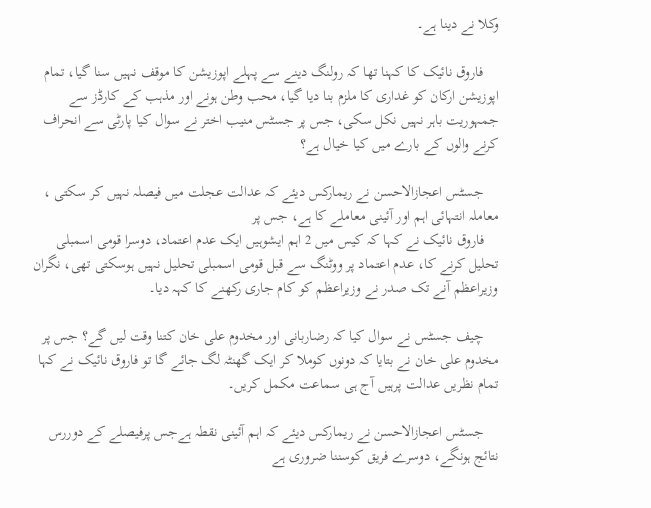وکلا نے دینا ہے۔

    فاروق نائیک کا کہنا تھا کہ رولنگ دینے سے پہلے اپوزیشن کا موقف نہیں سنا گیا، تمام اپوزیشن ارکان کو غداری کا ملزم بنا دیا گیا، محب وطن ہونے اور مذہب کے کارڈز سے جمہوریت باہر نہیں نکل سکی، جس پر جسٹس منیب اختر نے سوال کیا پارٹی سے انحراف کرنے والوں کے بارے میں کیا خیال ہے؟

    جسٹس اعجازالاحسن نے ریمارکس دیئے کہ عدالت عجلت میں فیصلہ نہیں کر سکتی ، معاملہ انتہائی اہم اور آئینی معاملے کا ہے، جس پر
    فاروق نائیک نے کہا کہ کیس میں 2 اہم ایشوہیں ایک عدم اعتماد، دوسرا قومی اسمبلی تحلیل کرنے کا، عدم اعتماد پر ووٹنگ سے قبل قومی اسمبلی تحلیل نہیں ہوسکتی تھی، نگران وزیراعظم آنے تک صدر نے وزیراعظم کو کام جاری رکھنے کا کہہ دیا۔

    چیف جسٹس نے سوال کیا کہ رضاربانی اور مخدوم علی خان کتنا وقت لیں گے؟ جس پر مخدوم علی خان نے بتایا کہ دونوں کوملا کر ایک گھنٹہ لگ جائے گا تو فاروق نائیک نے کہا تمام نظریں عدالت پرہیں آج ہی سماعت مکمل کریں۔

    جسٹس اعجازالاحسن نے ریمارکس دیئے کہ اہم آئینی نقطہ ہےجس پرفیصلے کے دوررس نتائج ہونگے، دوسرے فریق کوسننا ضروری ہے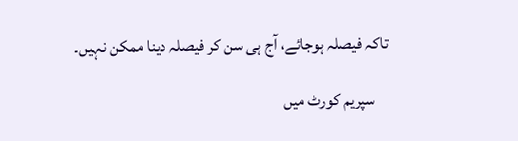تاکہ فیصلہ ہوجائے، آج ہی سن کر فیصلہ دینا ممکن نہیں۔

    سپریم کورٹ میں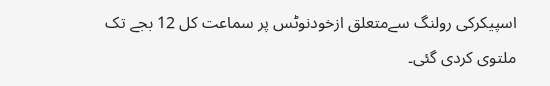اسپیکرکی رولنگ سےمتعلق ازخودنوٹس پر سماعت کل 12 بجے تک ملتوی کردی گئی۔